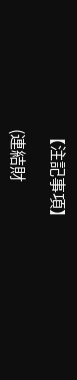【注記事項】

(連結財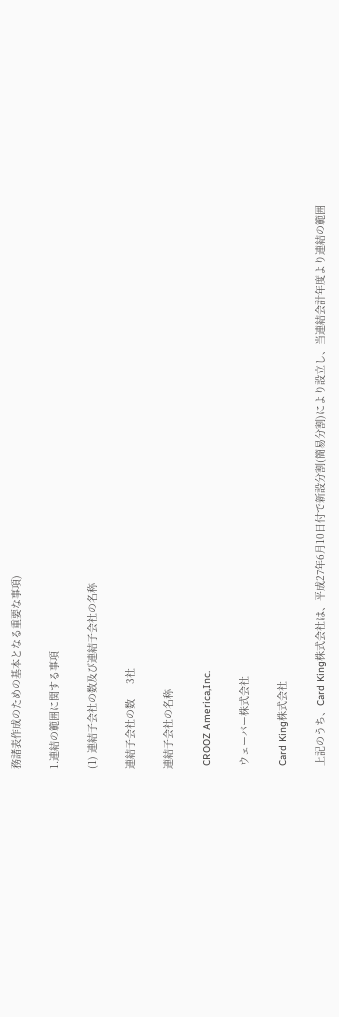務諸表作成のための基本となる重要な事項)

1.連結の範囲に関する事項

(1) 連結子会社の数及び連結子会社の名称

連結子会社の数     3社

連結子会社の名称

 CROOZ America,Inc.

 ウェーバー株式会社

 Card King株式会社

 上記のうち、Card King株式会社は、平成27年6月10日付で新設分割(簡易分割)により設立し、当連結会計年度より連結の範囲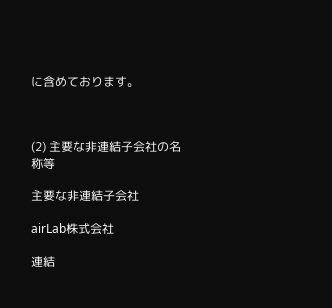に含めております。



(2) 主要な非連結子会社の名称等

主要な非連結子会社

airLab株式会社

連結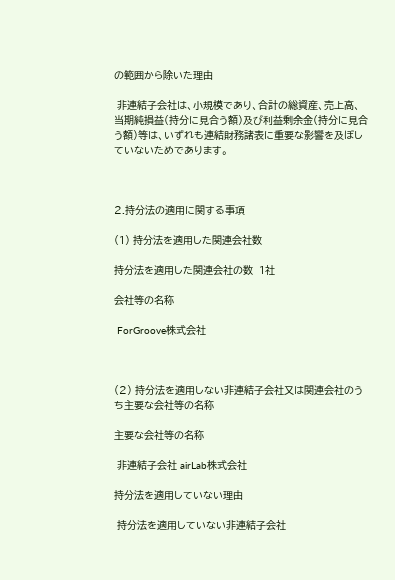の範囲から除いた理由

 非連結子会社は、小規模であり、合計の総資産、売上高、当期純損益(持分に見合う額)及び利益剰余金(持分に見合う額)等は、いずれも連結財務諸表に重要な影響を及ぼしていないためであります。



2.持分法の適用に関する事項

(1) 持分法を適用した関連会社数

持分法を適用した関連会社の数  1社

会社等の名称

 ForGroove株式会社



(2) 持分法を適用しない非連結子会社又は関連会社のうち主要な会社等の名称

主要な会社等の名称

 非連結子会社 airLab株式会社

持分法を適用していない理由

 持分法を適用していない非連結子会社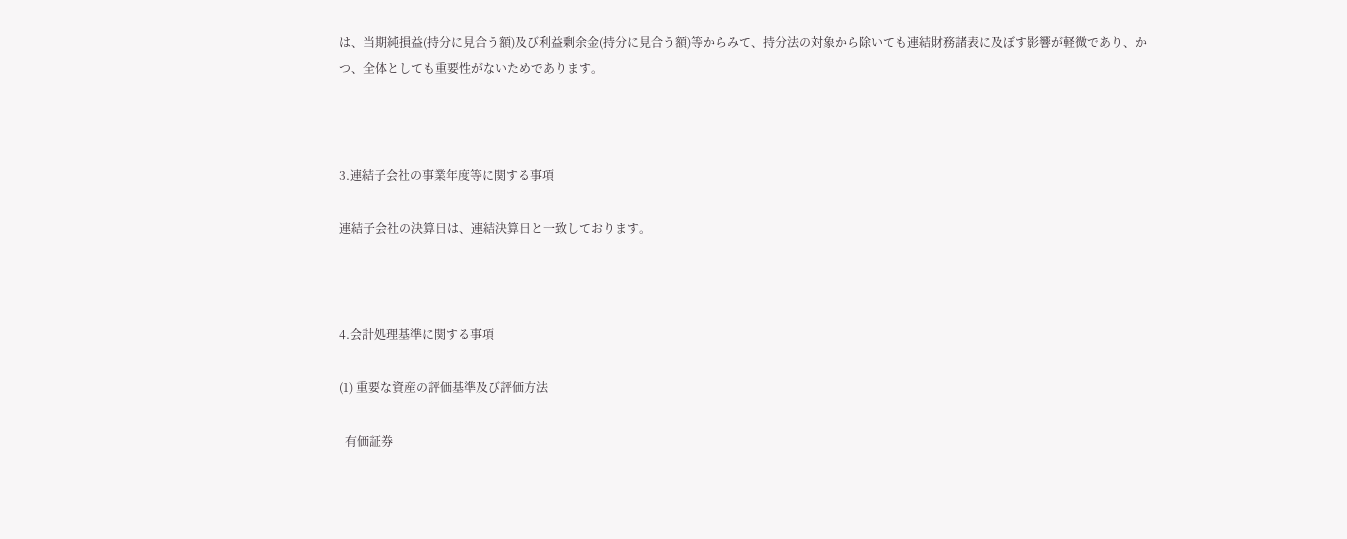は、当期純損益(持分に見合う額)及び利益剰余金(持分に見合う額)等からみて、持分法の対象から除いても連結財務諸表に及ぼす影響が軽微であり、かつ、全体としても重要性がないためであります。



3.連結子会社の事業年度等に関する事項

連結子会社の決算日は、連結決算日と一致しております。



4.会計処理基準に関する事項

(1) 重要な資産の評価基準及び評価方法

  有価証券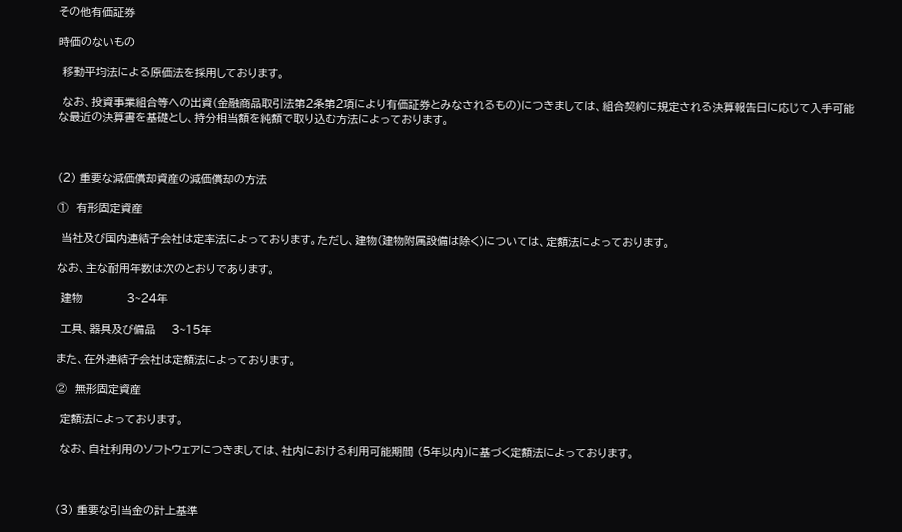その他有価証券

時価のないもの

 移動平均法による原価法を採用しております。

 なお、投資事業組合等への出資(金融商品取引法第2条第2項により有価証券とみなされるもの)につきましては、組合契約に規定される決算報告日に応じて入手可能な最近の決算書を基礎とし、持分相当額を純額で取り込む方法によっております。



(2) 重要な減価償却資産の減価償却の方法

①  有形固定資産

 当社及び国内連結子会社は定率法によっております。ただし、建物(建物附属設備は除く)については、定額法によっております。

なお、主な耐用年数は次のとおりであります。

 建物           3~24年

 工具、器具及び備品    3~15年

また、在外連結子会社は定額法によっております。

②  無形固定資産

 定額法によっております。

 なお、自社利用のソフトウェアにつきましては、社内における利用可能期間 (5年以内)に基づく定額法によっております。



(3) 重要な引当金の計上基準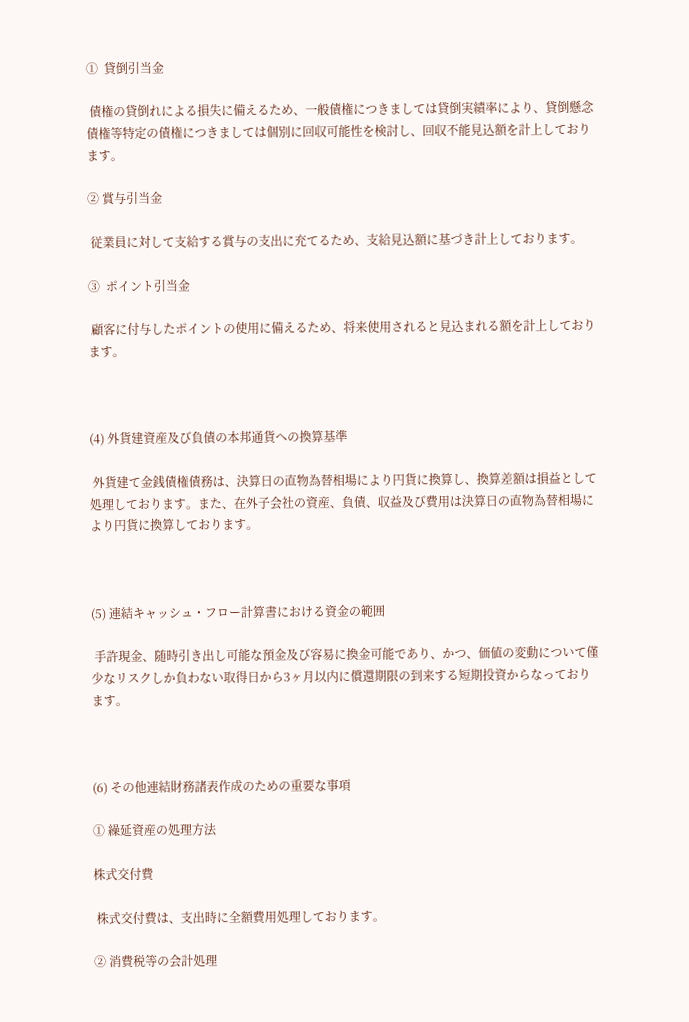①  貸倒引当金

 債権の貸倒れによる損失に備えるため、一般債権につきましては貸倒実績率により、貸倒懸念債権等特定の債権につきましては個別に回収可能性を検討し、回収不能見込額を計上しております。

② 賞与引当金

 従業員に対して支給する賞与の支出に充てるため、支給見込額に基づき計上しております。

③  ポイント引当金

 顧客に付与したポイントの使用に備えるため、将来使用されると見込まれる額を計上しております。



(4) 外貨建資産及び負債の本邦通貨への換算基準

 外貨建て金銭債権債務は、決算日の直物為替相場により円貨に換算し、換算差額は損益として処理しております。また、在外子会社の資産、負債、収益及び費用は決算日の直物為替相場により円貨に換算しております。



(5) 連結キャッシュ・フロー計算書における資金の範囲

 手許現金、随時引き出し可能な預金及び容易に換金可能であり、かつ、価値の変動について僅少なリスクしか負わない取得日から3ヶ月以内に償還期限の到来する短期投資からなっております。



(6) その他連結財務諸表作成のための重要な事項

① 繰延資産の処理方法

株式交付費

 株式交付費は、支出時に全額費用処理しております。

② 消費税等の会計処理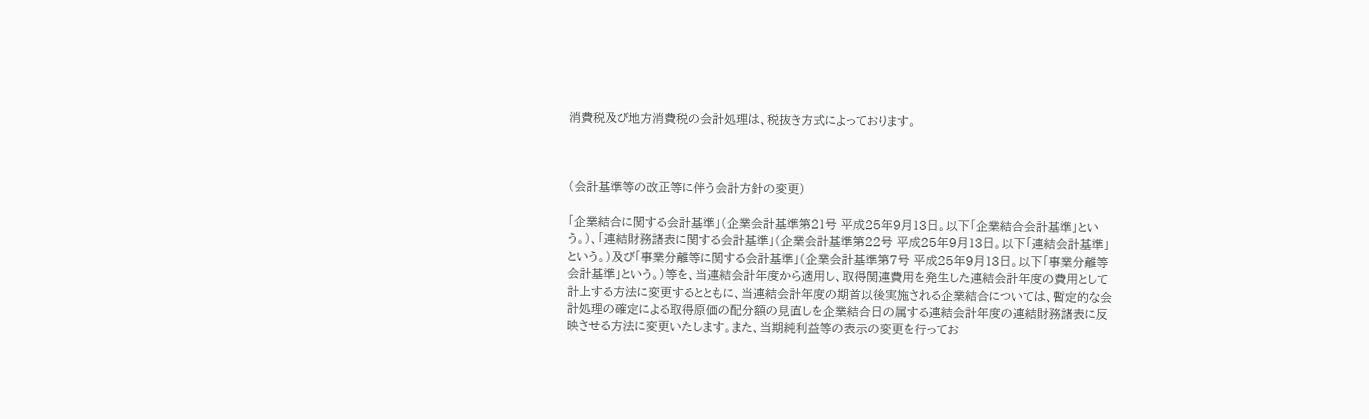消費税及び地方消費税の会計処理は、税抜き方式によっております。



(会計基準等の改正等に伴う会計方針の変更)

「企業結合に関する会計基準」(企業会計基準第21号 平成25年9月13日。以下「企業結合会計基準」という。)、「連結財務諸表に関する会計基準」(企業会計基準第22号 平成25年9月13日。以下「連結会計基準」という。)及び「事業分離等に関する会計基準」(企業会計基準第7号 平成25年9月13日。以下「事業分離等会計基準」という。)等を、当連結会計年度から適用し、取得関連費用を発生した連結会計年度の費用として計上する方法に変更するとともに、当連結会計年度の期首以後実施される企業結合については、暫定的な会計処理の確定による取得原価の配分額の見直しを企業結合日の属する連結会計年度の連結財務諸表に反映させる方法に変更いたします。また、当期純利益等の表示の変更を行ってお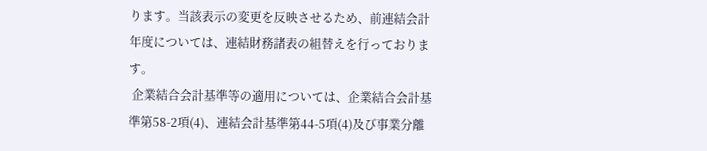ります。当該表示の変更を反映させるため、前連結会計年度については、連結財務諸表の組替えを行っております。
 企業結合会計基準等の適用については、企業結合会計基準第58-2項(4)、連結会計基準第44-5項(4)及び事業分離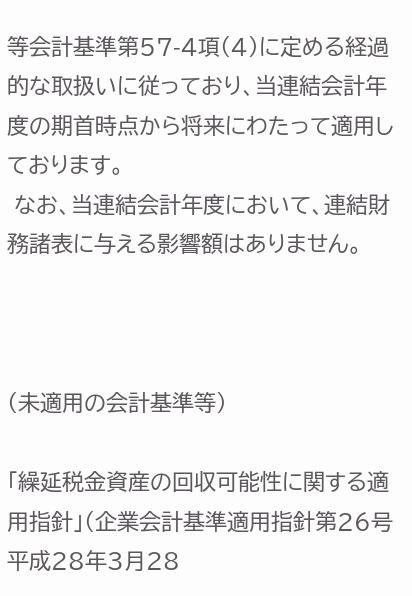等会計基準第57-4項(4)に定める経過的な取扱いに従っており、当連結会計年度の期首時点から将来にわたって適用しております。
 なお、当連結会計年度において、連結財務諸表に与える影響額はありません。



(未適用の会計基準等)

「繰延税金資産の回収可能性に関する適用指針」(企業会計基準適用指針第26号 平成28年3月28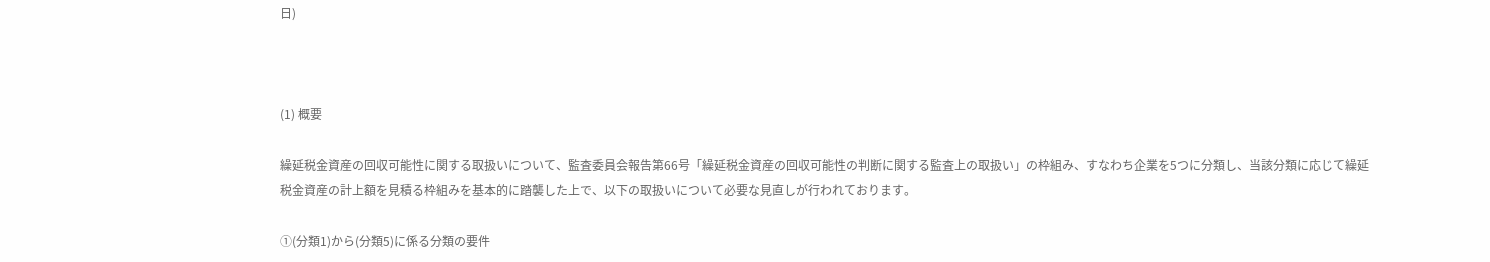日)



(1) 概要

繰延税金資産の回収可能性に関する取扱いについて、監査委員会報告第66号「繰延税金資産の回収可能性の判断に関する監査上の取扱い」の枠組み、すなわち企業を5つに分類し、当該分類に応じて繰延税金資産の計上額を見積る枠組みを基本的に踏襲した上で、以下の取扱いについて必要な見直しが行われております。

①(分類1)から(分類5)に係る分類の要件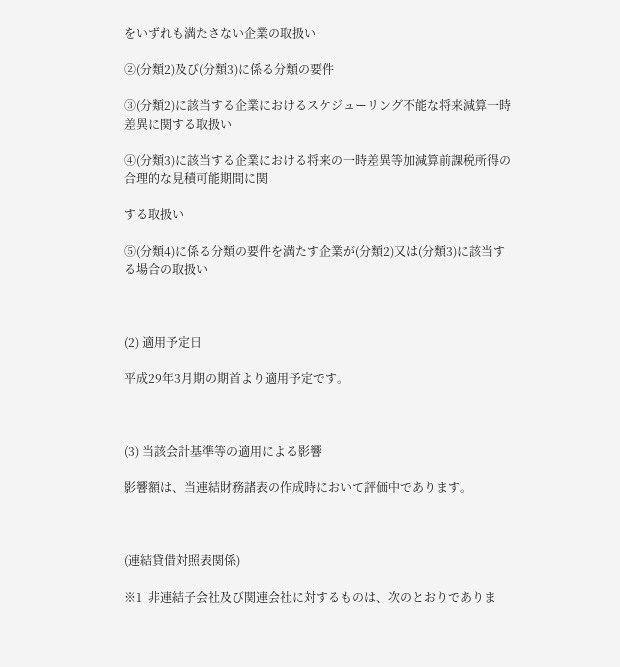をいずれも満たさない企業の取扱い

②(分類2)及び(分類3)に係る分類の要件

③(分類2)に該当する企業におけるスケジューリング不能な将来減算一時差異に関する取扱い

④(分類3)に該当する企業における将来の一時差異等加減算前課税所得の合理的な見積可能期間に関

する取扱い

⑤(分類4)に係る分類の要件を満たす企業が(分類2)又は(分類3)に該当する場合の取扱い



(2) 適用予定日

平成29年3月期の期首より適用予定です。



(3) 当該会計基準等の適用による影響

影響額は、当連結財務諸表の作成時において評価中であります。



(連結貸借対照表関係)

※1  非連結子会社及び関連会社に対するものは、次のとおりでありま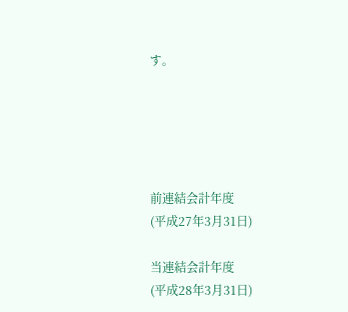す。





前連結会計年度
(平成27年3月31日)

当連結会計年度
(平成28年3月31日)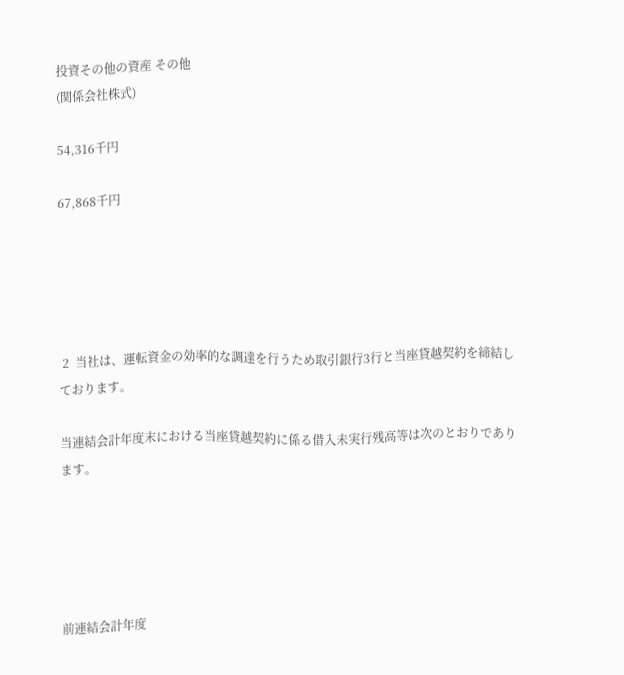投資その他の資産 その他
(関係会社株式)

54,316千円

67,868千円





 2  当社は、運転資金の効率的な調達を行うため取引銀行3行と当座貸越契約を締結しております。

当連結会計年度末における当座貸越契約に係る借入未実行残高等は次のとおりであります。





前連結会計年度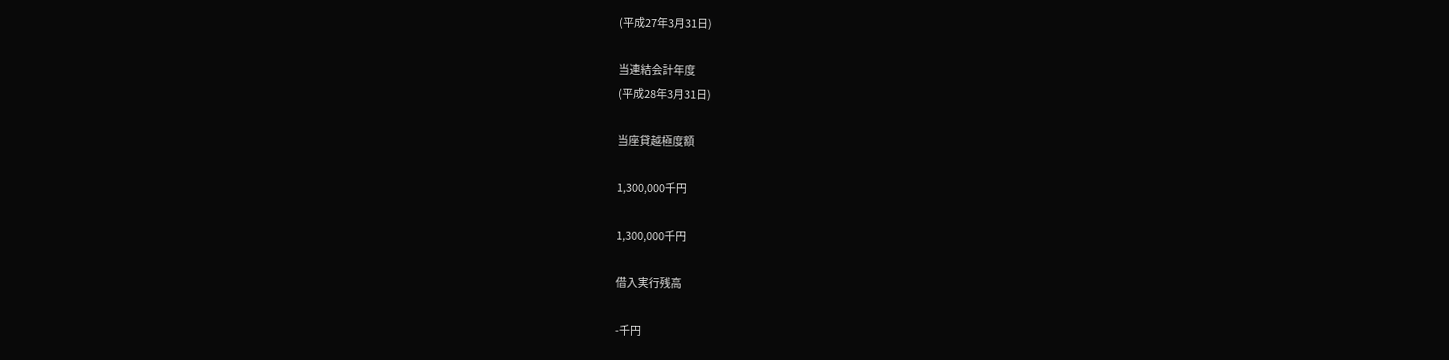(平成27年3月31日)

当連結会計年度
(平成28年3月31日)

当座貸越極度額

1,300,000千円

1,300,000千円

借入実行残高

-千円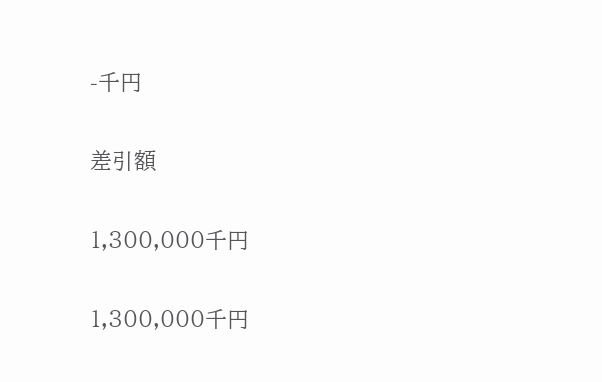-千円

差引額

1,300,000千円

1,300,000千円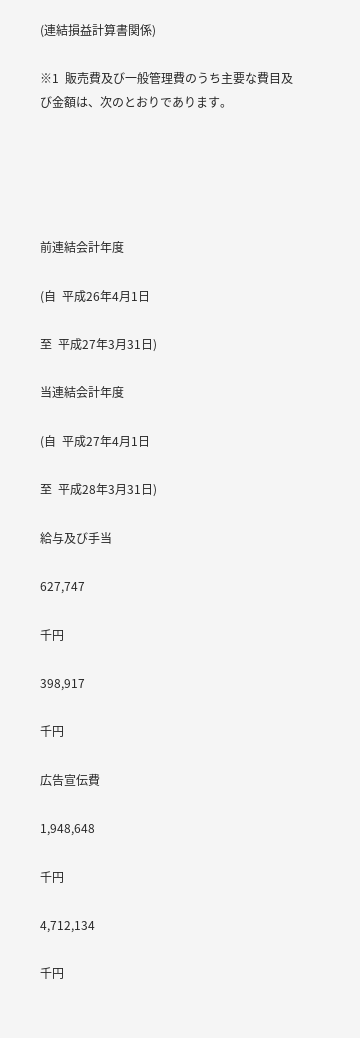(連結損益計算書関係)

※1  販売費及び一般管理費のうち主要な費目及び金額は、次のとおりであります。





前連結会計年度

(自  平成26年4月1日

至  平成27年3月31日)

当連結会計年度

(自  平成27年4月1日

至  平成28年3月31日)

給与及び手当

627,747

千円

398,917

千円

広告宣伝費

1,948,648

千円

4,712,134

千円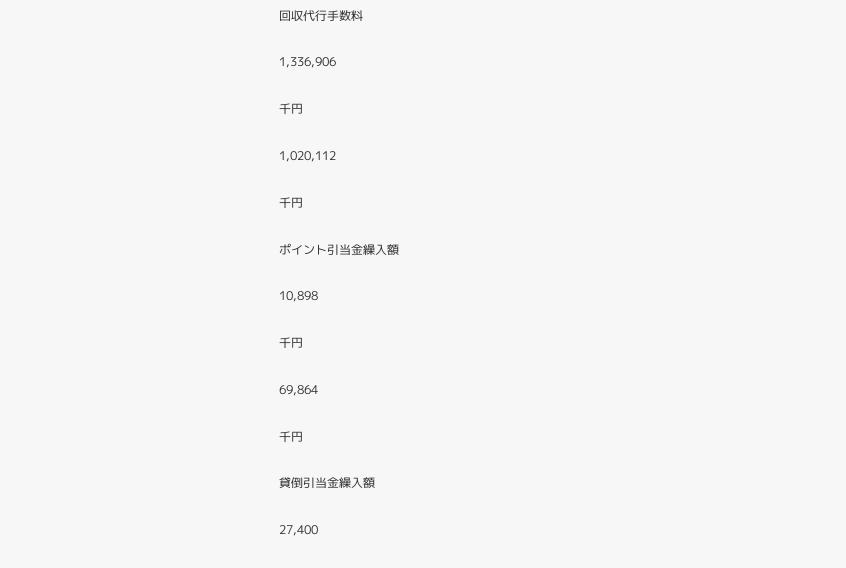回収代行手数料

1,336,906

千円

1,020,112

千円

ポイント引当金繰入額

10,898

千円

69,864

千円

貸倒引当金繰入額

27,400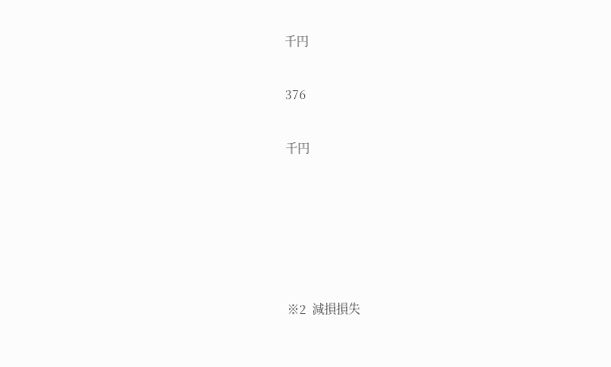千円

376

千円





※2  減損損失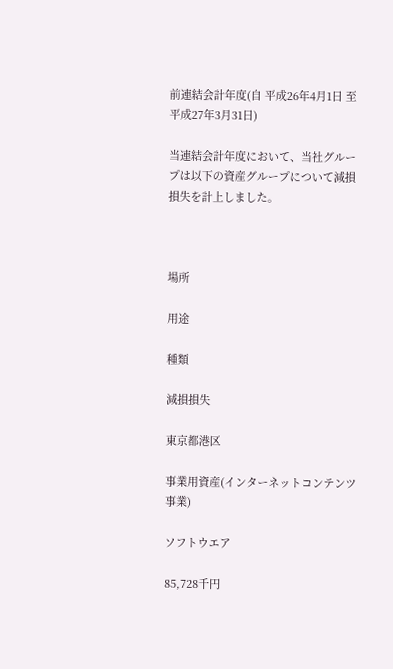前連結会計年度(自 平成26年4月1日 至 平成27年3月31日)

当連結会計年度において、当社グループは以下の資産グループについて減損損失を計上しました。



場所

用途

種類

減損損失

東京都港区

事業用資産(インターネットコンテンツ事業)

ソフトウエア

85,728千円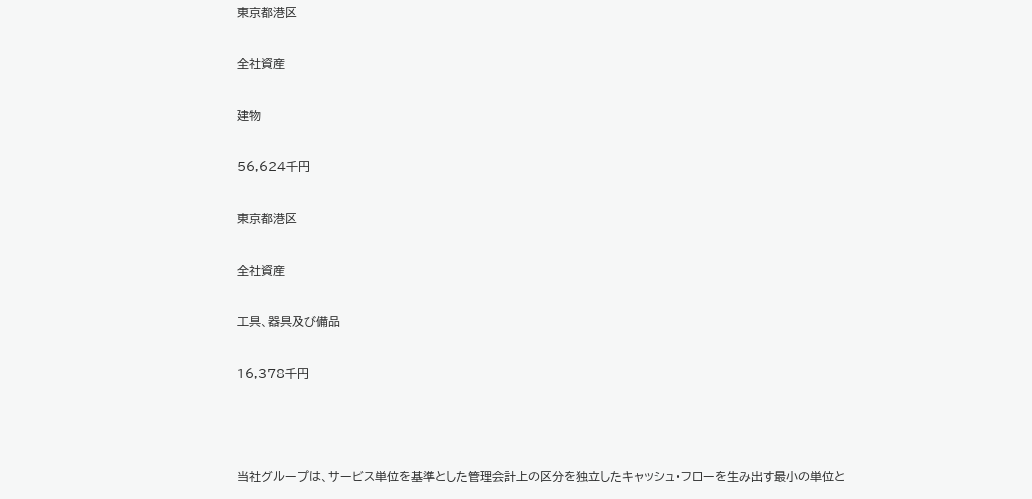東京都港区

全社資産

建物

56,624千円

東京都港区

全社資産

工具、器具及び備品

16,378千円



当社グループは、サービス単位を基準とした管理会計上の区分を独立したキャッシュ・フローを生み出す最小の単位と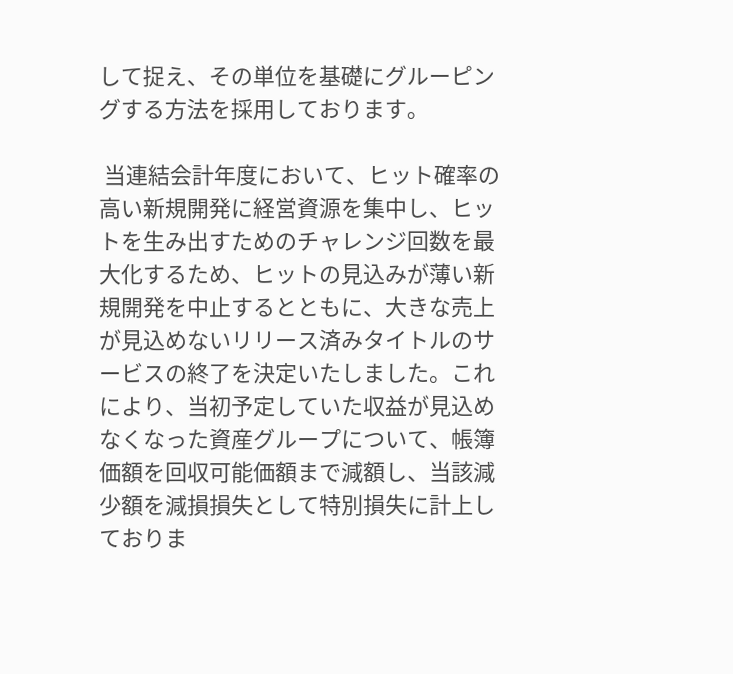して捉え、その単位を基礎にグルーピングする方法を採用しております。

 当連結会計年度において、ヒット確率の高い新規開発に経営資源を集中し、ヒットを生み出すためのチャレンジ回数を最大化するため、ヒットの見込みが薄い新規開発を中止するとともに、大きな売上が見込めないリリース済みタイトルのサービスの終了を決定いたしました。これにより、当初予定していた収益が見込めなくなった資産グループについて、帳簿価額を回収可能価額まで減額し、当該減少額を減損損失として特別損失に計上しておりま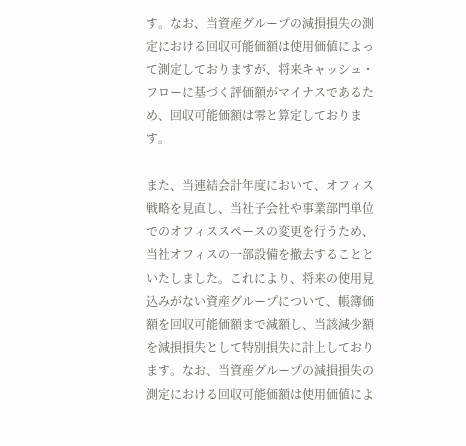す。なお、当資産グループの減損損失の測定における回収可能価額は使用価値によって測定しておりますが、将来キャッシュ・フローに基づく評価額がマイナスであるため、回収可能価額は零と算定しております。

また、当連結会計年度において、オフィス戦略を見直し、当社子会社や事業部門単位でのオフィススペースの変更を行うため、当社オフィスの一部設備を撤去することといたしました。これにより、将来の使用見込みがない資産グループについて、帳簿価額を回収可能価額まで減額し、当該減少額を減損損失として特別損失に計上しております。なお、当資産グループの減損損失の測定における回収可能価額は使用価値によ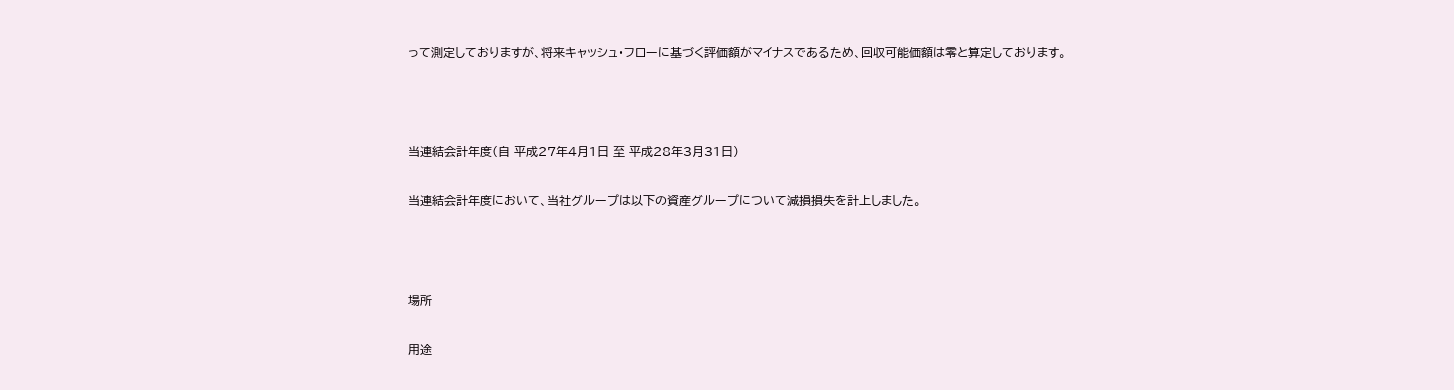って測定しておりますが、将来キャッシュ・フローに基づく評価額がマイナスであるため、回収可能価額は零と算定しております。



当連結会計年度(自 平成27年4月1日 至 平成28年3月31日)

当連結会計年度において、当社グループは以下の資産グループについて減損損失を計上しました。



場所

用途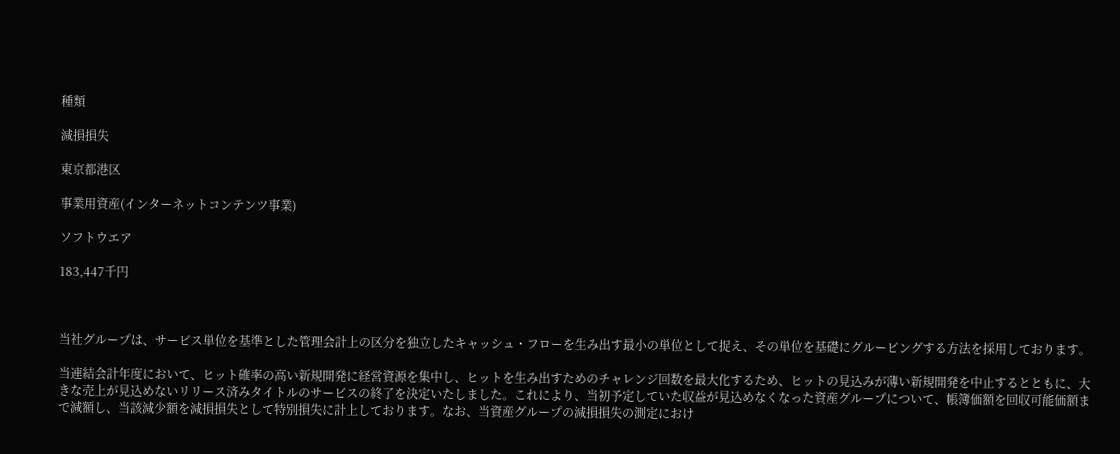種類

減損損失

東京都港区

事業用資産(インターネットコンテンツ事業)

ソフトウエア

183,447千円



当社グループは、サービス単位を基準とした管理会計上の区分を独立したキャッシュ・フローを生み出す最小の単位として捉え、その単位を基礎にグルーピングする方法を採用しております。

当連結会計年度において、ヒット確率の高い新規開発に経営資源を集中し、ヒットを生み出すためのチャレンジ回数を最大化するため、ヒットの見込みが薄い新規開発を中止するとともに、大きな売上が見込めないリリース済みタイトルのサービスの終了を決定いたしました。これにより、当初予定していた収益が見込めなくなった資産グループについて、帳簿価額を回収可能価額まで減額し、当該減少額を減損損失として特別損失に計上しております。なお、当資産グループの減損損失の測定におけ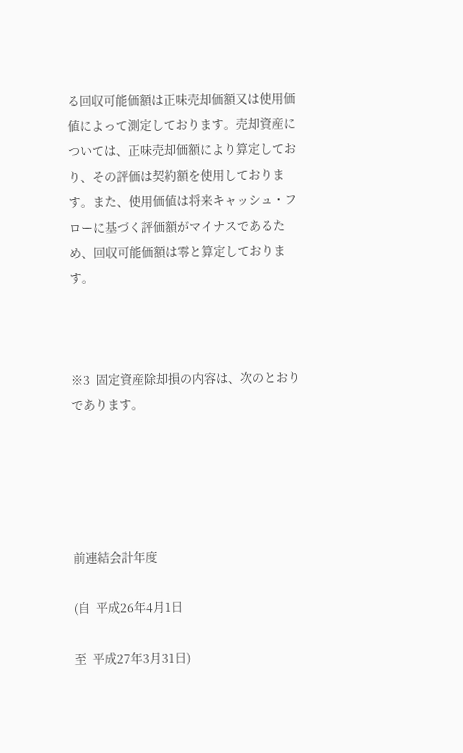る回収可能価額は正味売却価額又は使用価値によって測定しております。売却資産については、正味売却価額により算定しており、その評価は契約額を使用しております。また、使用価値は将来キャッシュ・フローに基づく評価額がマイナスであるため、回収可能価額は零と算定しております。



※3  固定資産除却損の内容は、次のとおりであります。





前連結会計年度

(自  平成26年4月1日

至  平成27年3月31日)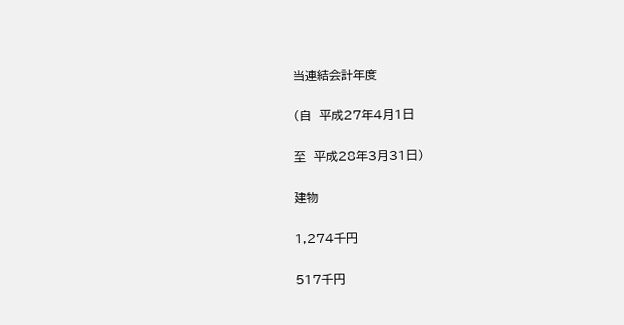当連結会計年度

(自  平成27年4月1日

至  平成28年3月31日)

建物

1,274千円

517千円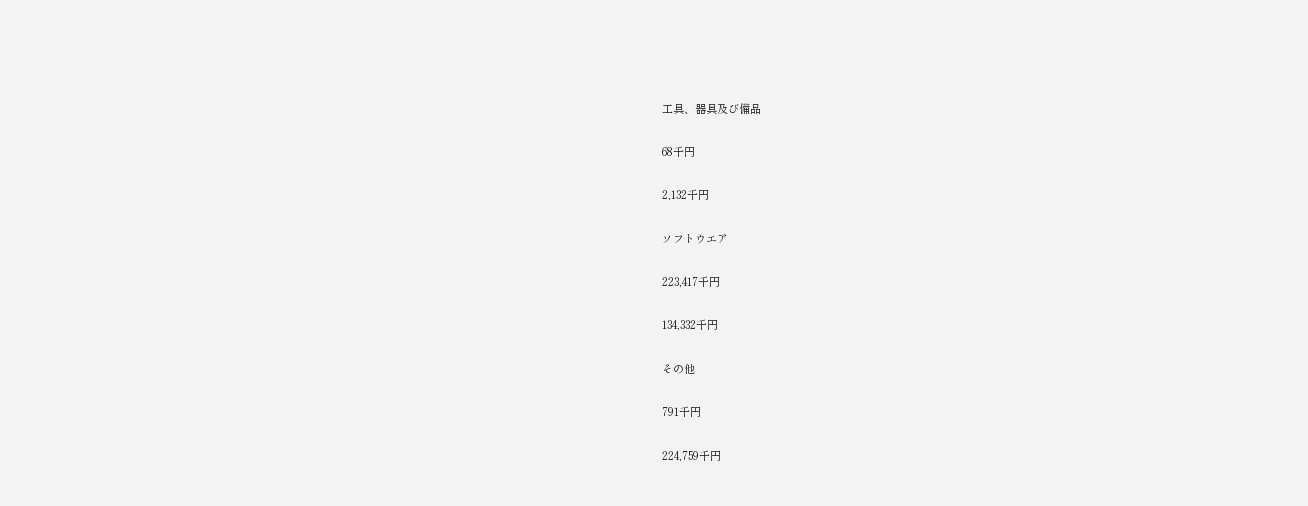工具、器具及び備品

68千円

2,132千円

ソフトウエア

223,417千円

134,332千円

その他

791千円

224,759千円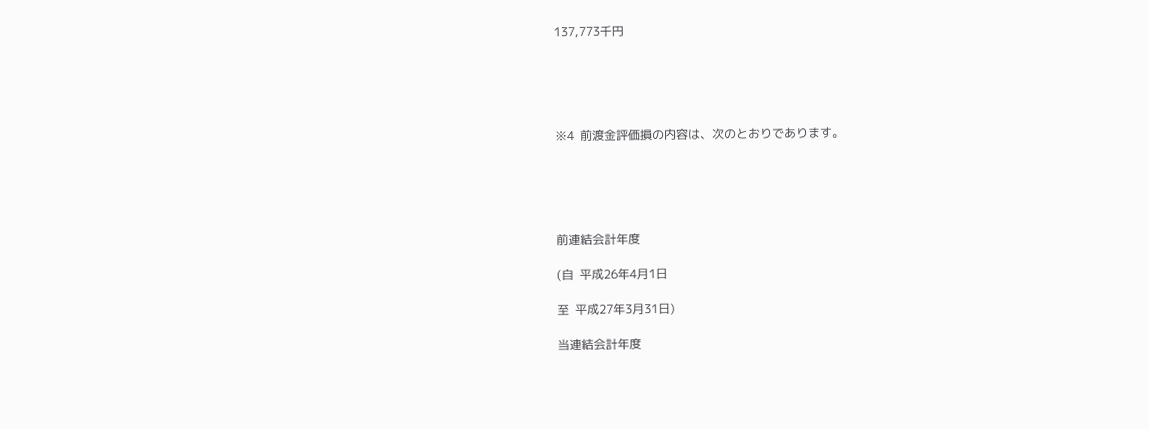137,773千円





※4  前渡金評価損の内容は、次のとおりであります。





前連結会計年度

(自  平成26年4月1日

至  平成27年3月31日)

当連結会計年度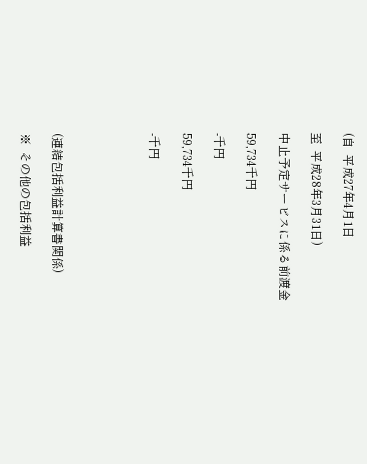(自  平成27年4月1日

至  平成28年3月31日)

中止予定サービスに係る前渡金

59,734千円

-千円

59,734千円

-千円





(連結包括利益計算書関係)

※  その他の包括利益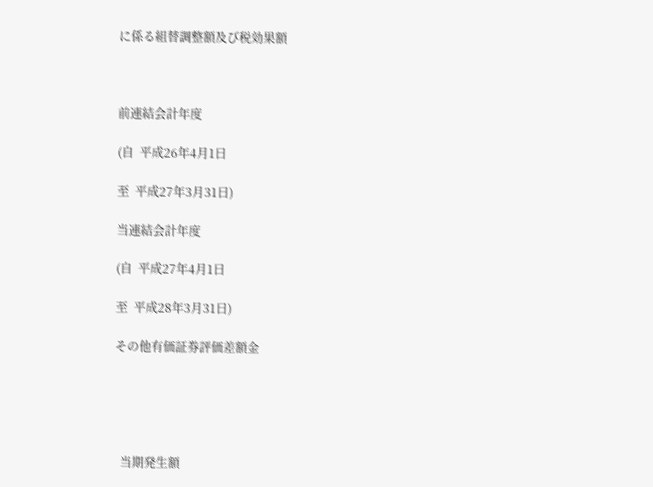に係る組替調整額及び税効果額



前連結会計年度

(自  平成26年4月1日

至  平成27年3月31日)

当連結会計年度

(自  平成27年4月1日

至  平成28年3月31日)

その他有価証券評価差額金





  当期発生額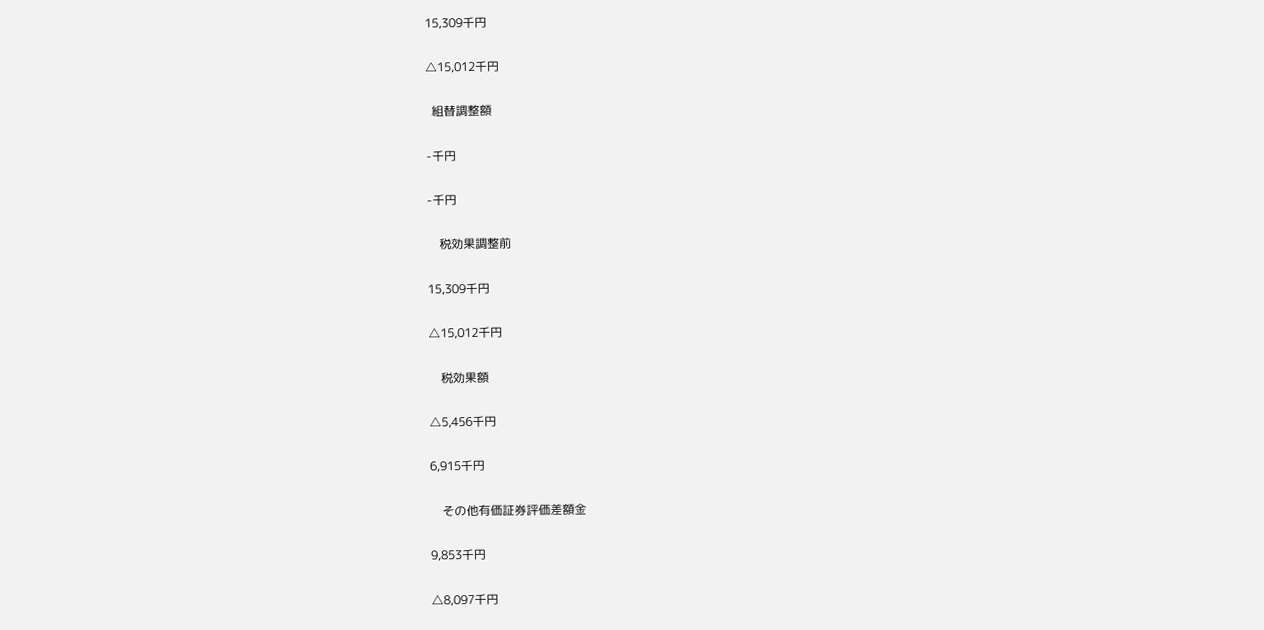15,309千円

△15,012千円

  組替調整額

-千円

-千円

    税効果調整前

15,309千円

△15,012千円

    税効果額

△5,456千円

6,915千円

    その他有価証券評価差額金

9,853千円

△8,097千円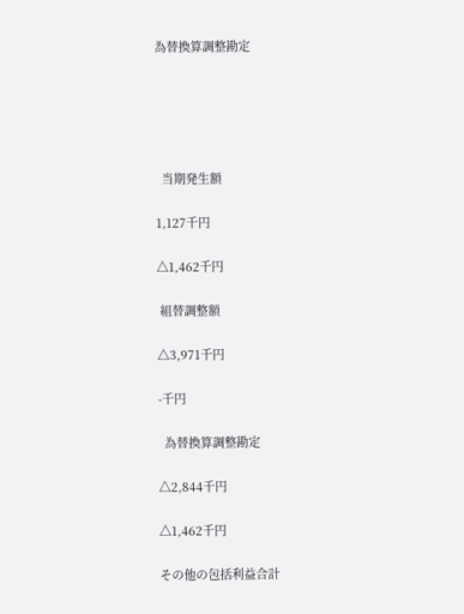為替換算調整勘定





  当期発生額

1,127千円

△1,462千円

 組替調整額

△3,971千円

-千円

  為替換算調整勘定

△2,844千円

△1,462千円

その他の包括利益合計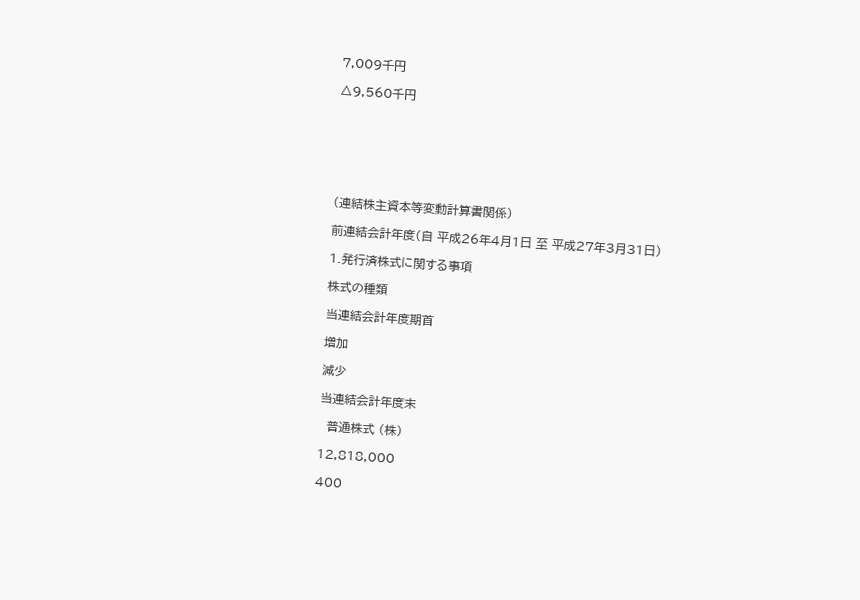7,009千円

△9,560千円







(連結株主資本等変動計算書関係)

前連結会計年度(自 平成26年4月1日 至 平成27年3月31日)

1.発行済株式に関する事項

株式の種類

当連結会計年度期首

増加

減少

当連結会計年度末

  普通株式 (株)

12,818,000

400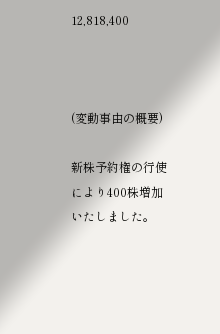12,818,400



(変動事由の概要)

新株予約権の行使により400株増加いたしました。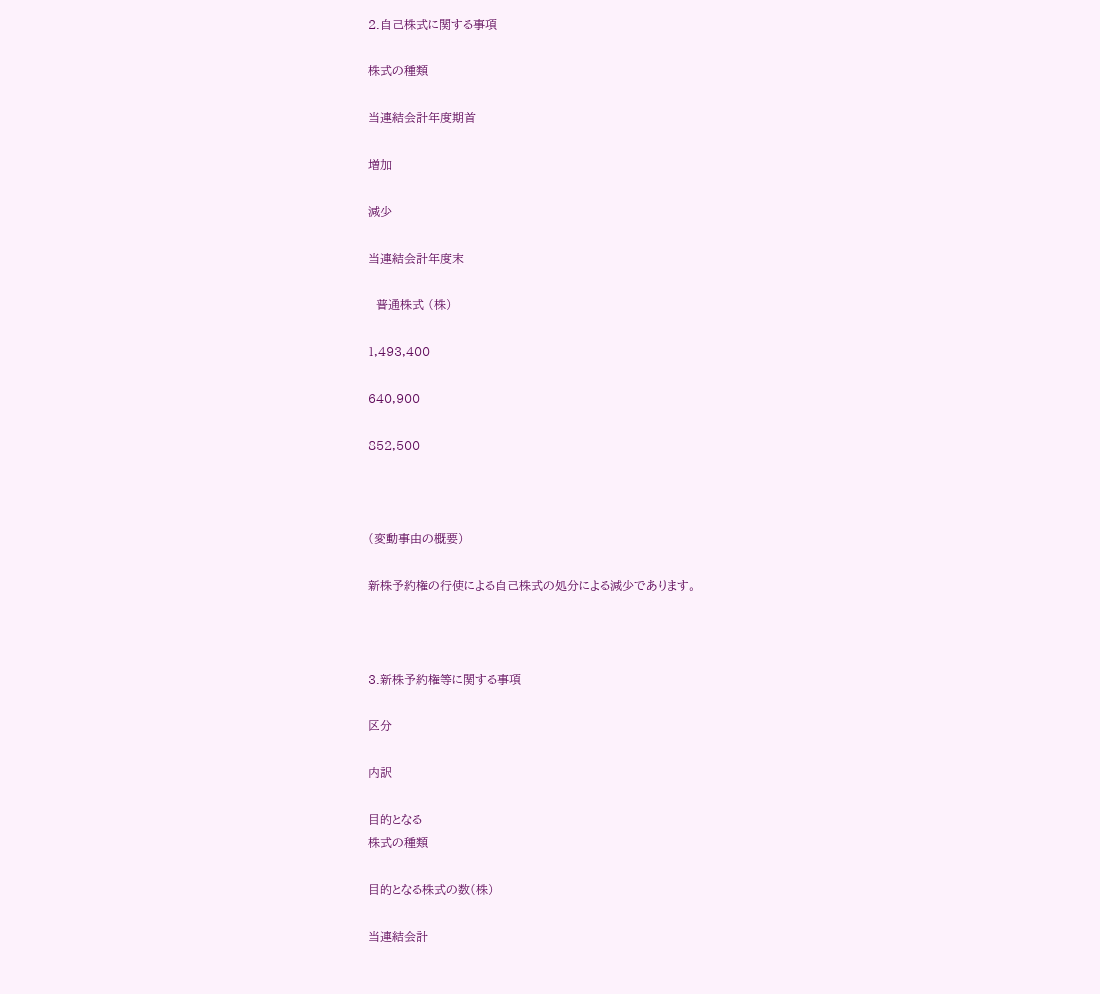2.自己株式に関する事項

株式の種類

当連結会計年度期首

増加

減少

当連結会計年度末

  普通株式 (株)

1,493,400

640,900

852,500



(変動事由の概要)

新株予約権の行使による自己株式の処分による減少であります。



3.新株予約権等に関する事項

区分

内訳

目的となる
株式の種類

目的となる株式の数(株)

当連結会計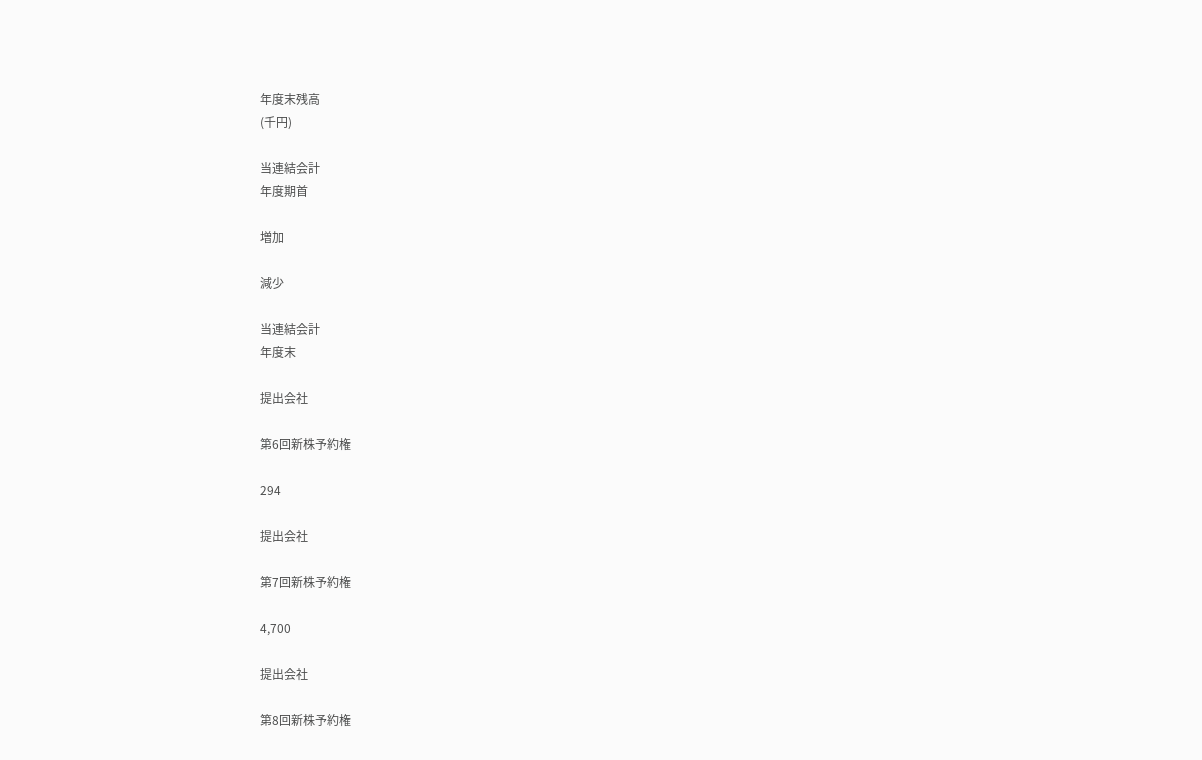年度末残高
(千円)

当連結会計
年度期首

増加

減少

当連結会計
年度末

提出会社

第6回新株予約権

294

提出会社

第7回新株予約権

4,700

提出会社

第8回新株予約権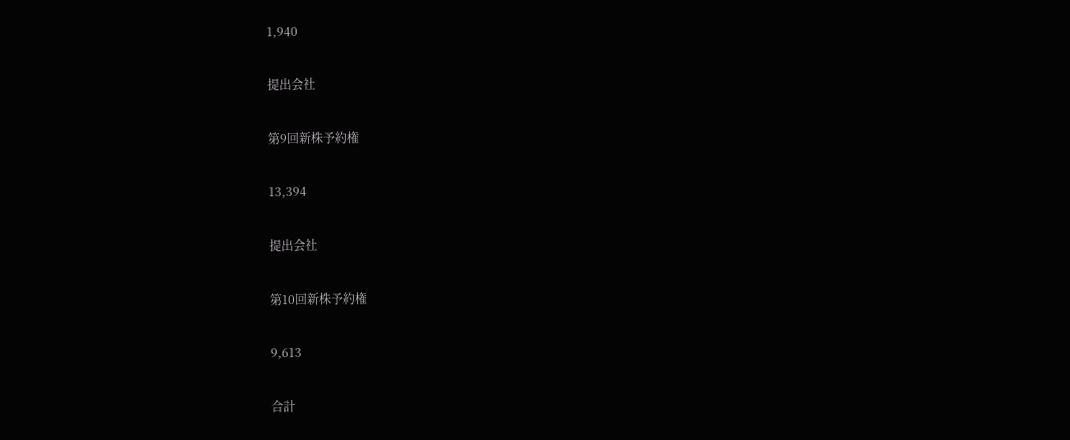1,940

提出会社

第9回新株予約権

13,394

提出会社

第10回新株予約権

9,613

合計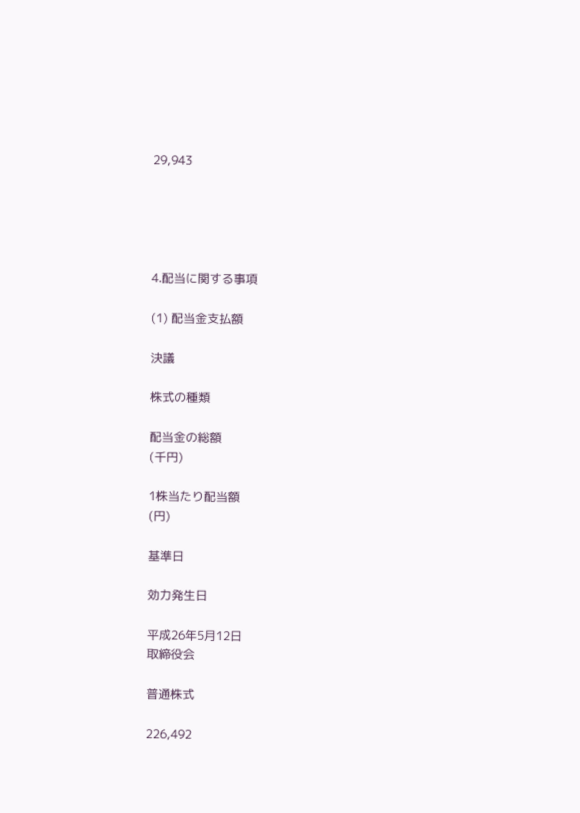29,943





4.配当に関する事項

(1) 配当金支払額

決議

株式の種類

配当金の総額
(千円)

1株当たり配当額
(円)

基準日

効力発生日

平成26年5月12日
取締役会

普通株式

226,492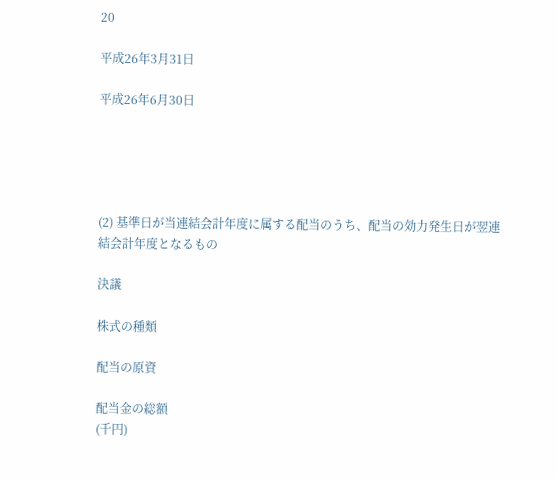20

平成26年3月31日

平成26年6月30日





(2) 基準日が当連結会計年度に属する配当のうち、配当の効力発生日が翌連結会計年度となるもの

決議

株式の種類

配当の原資

配当金の総額
(千円)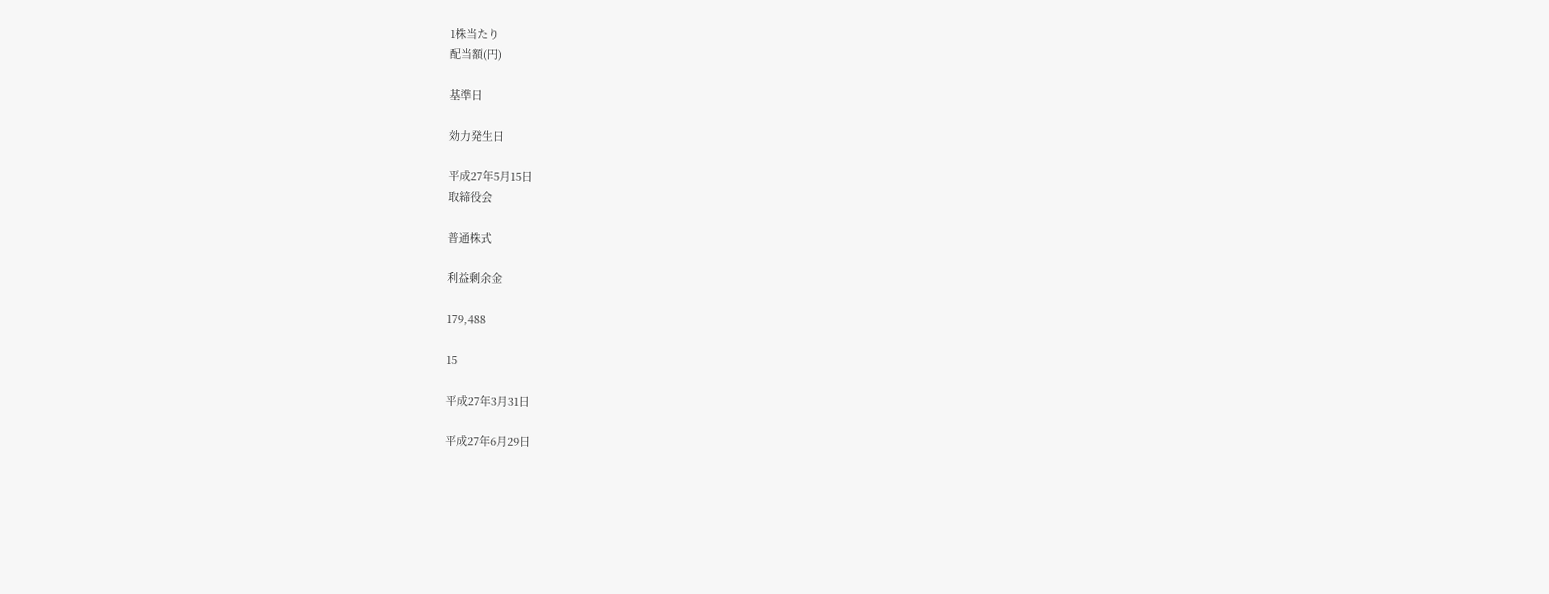1株当たり
配当額(円)

基準日

効力発生日

平成27年5月15日
取締役会

普通株式

利益剰余金

179,488

15

平成27年3月31日

平成27年6月29日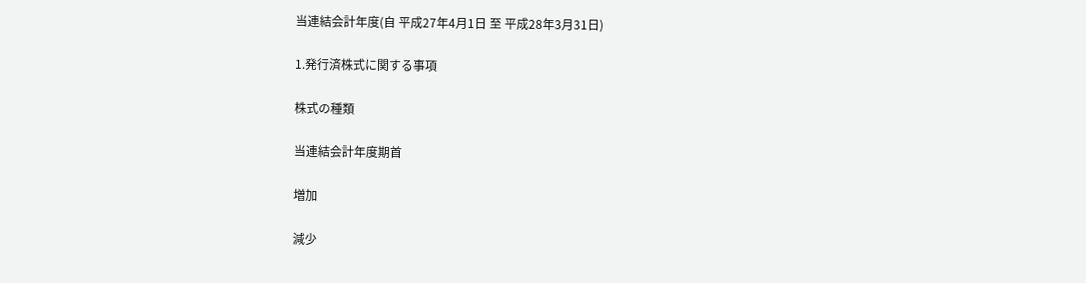当連結会計年度(自 平成27年4月1日 至 平成28年3月31日)

1.発行済株式に関する事項

株式の種類

当連結会計年度期首

増加

減少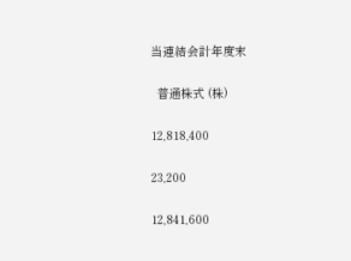当連結会計年度末

  普通株式 (株)

12,818,400

23,200

12,841,600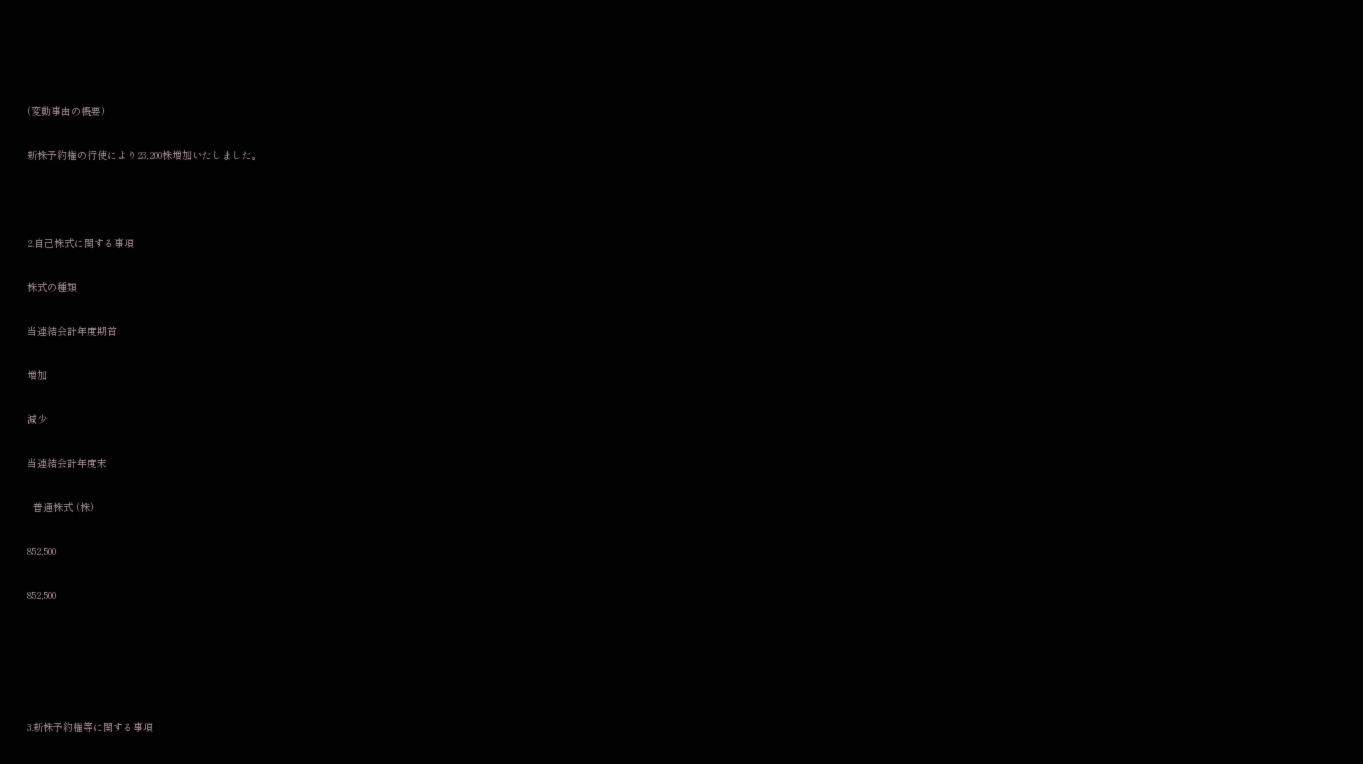(変動事由の概要)

新株予約権の行使により23,200株増加いたしました。



2.自己株式に関する事項

株式の種類

当連結会計年度期首

増加

減少

当連結会計年度末

  普通株式 (株)

852,500

852,500





3.新株予約権等に関する事項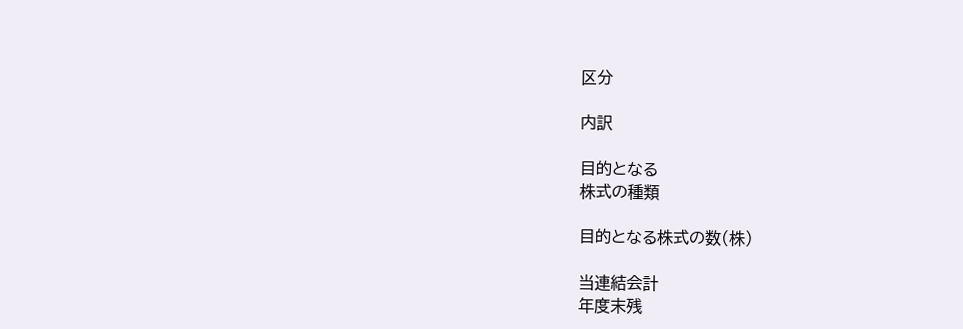区分

内訳

目的となる
株式の種類

目的となる株式の数(株)

当連結会計
年度末残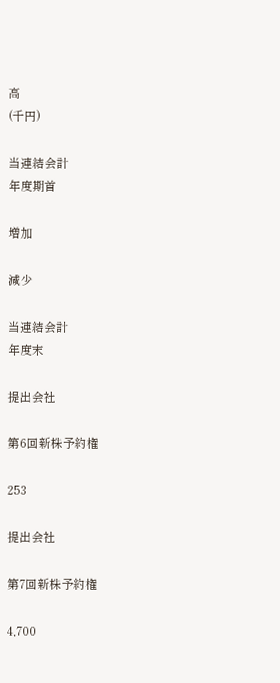高
(千円)

当連結会計
年度期首

増加

減少

当連結会計
年度末

提出会社

第6回新株予約権

253

提出会社

第7回新株予約権

4,700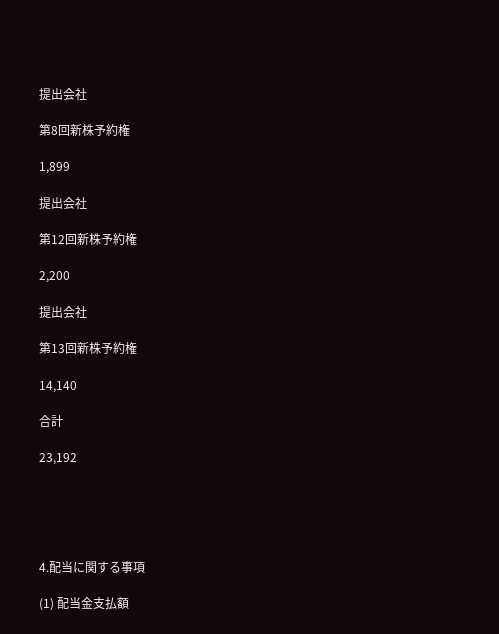提出会社

第8回新株予約権

1,899

提出会社

第12回新株予約権

2,200

提出会社

第13回新株予約権

14,140

合計

23,192





4.配当に関する事項

(1) 配当金支払額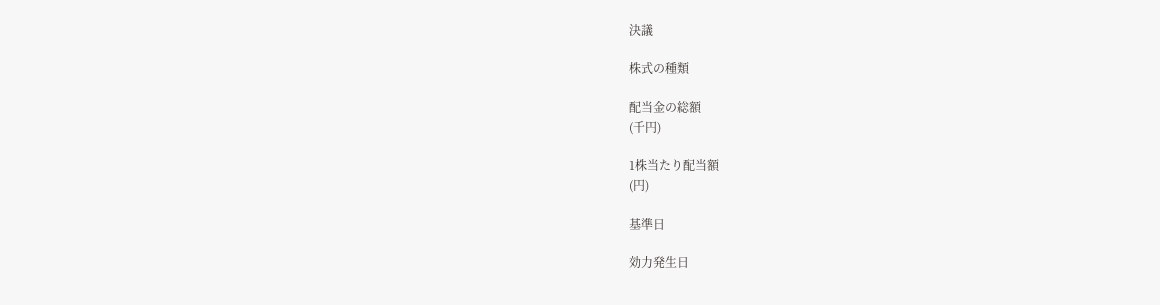決議

株式の種類

配当金の総額
(千円)

1株当たり配当額
(円)

基準日

効力発生日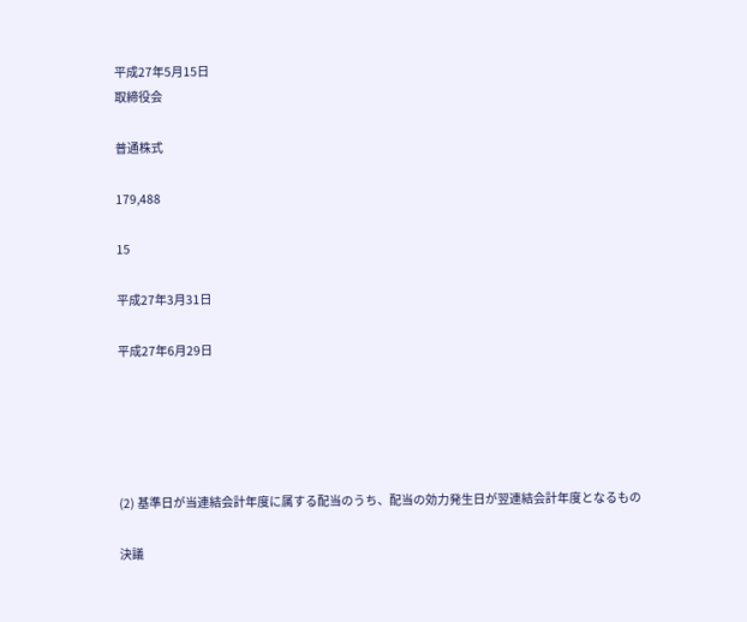平成27年5月15日
取締役会

普通株式

179,488

15

平成27年3月31日

平成27年6月29日





(2) 基準日が当連結会計年度に属する配当のうち、配当の効力発生日が翌連結会計年度となるもの

決議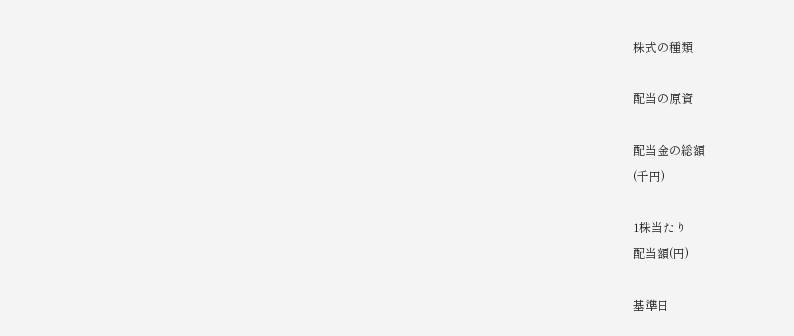株式の種類

配当の原資

配当金の総額
(千円)

1株当たり
配当額(円)

基準日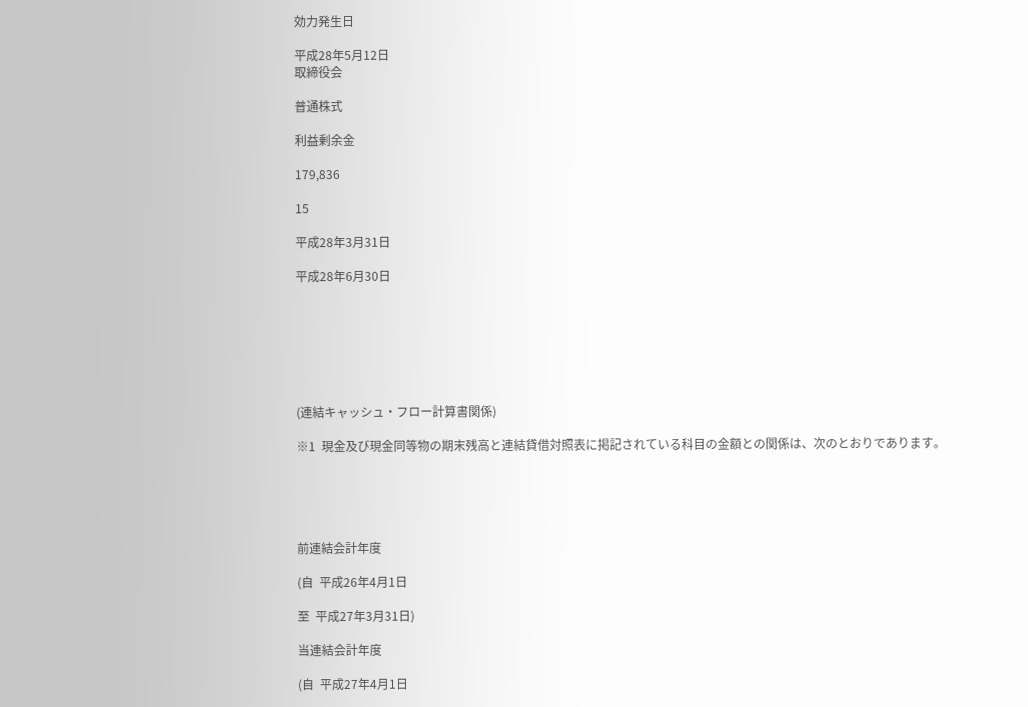効力発生日

平成28年5月12日
取締役会

普通株式

利益剰余金

179,836

15

平成28年3月31日

平成28年6月30日







(連結キャッシュ・フロー計算書関係)

※1  現金及び現金同等物の期末残高と連結貸借対照表に掲記されている科目の金額との関係は、次のとおりであります。





前連結会計年度

(自  平成26年4月1日

至  平成27年3月31日)

当連結会計年度

(自  平成27年4月1日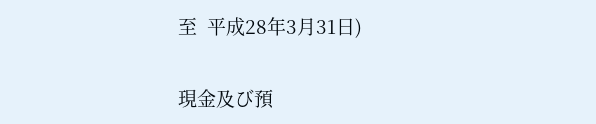至  平成28年3月31日)

現金及び預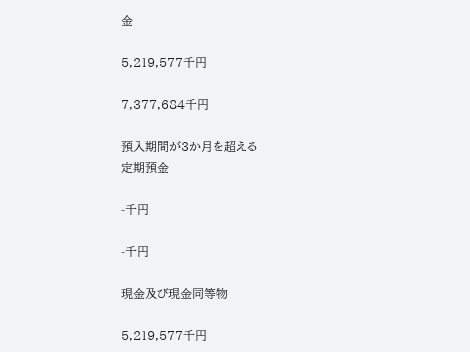金

5,219,577千円

7,377,684千円

預入期間が3か月を超える
定期預金

-千円

-千円

現金及び現金同等物

5,219,577千円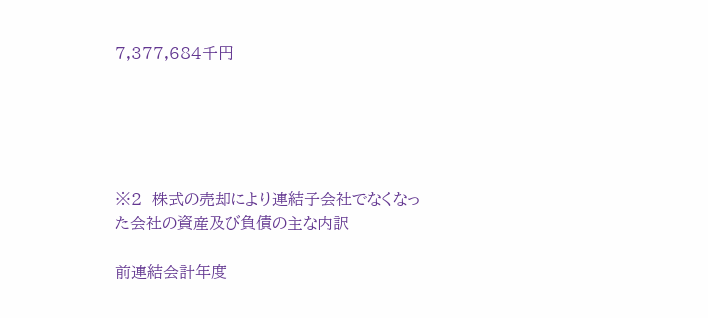7,377,684千円





※2  株式の売却により連結子会社でなくなった会社の資産及び負債の主な内訳

前連結会計年度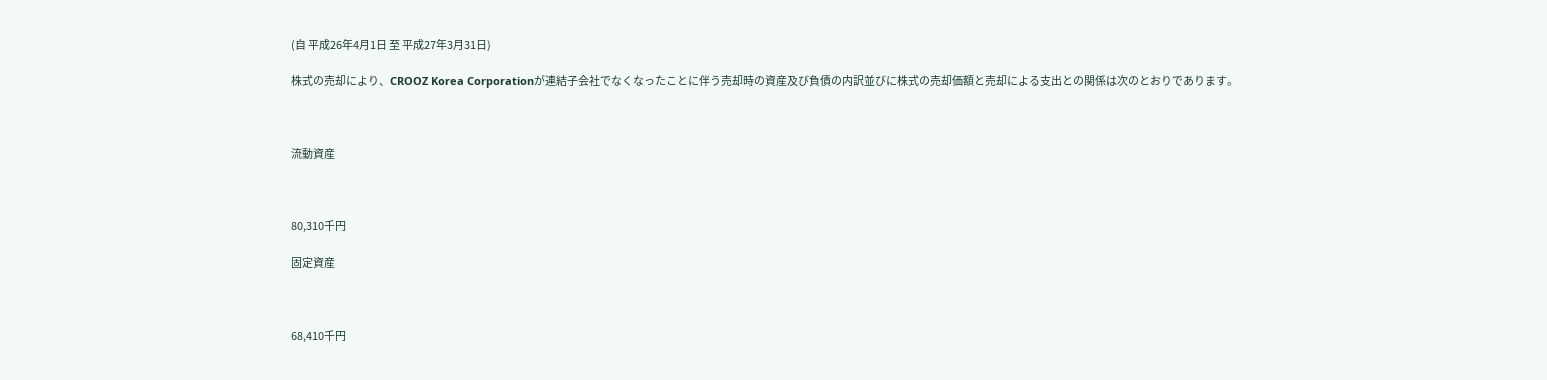(自 平成26年4月1日 至 平成27年3月31日)

株式の売却により、CROOZ Korea Corporationが連結子会社でなくなったことに伴う売却時の資産及び負債の内訳並びに株式の売却価額と売却による支出との関係は次のとおりであります。



流動資産



80,310千円

固定資産



68,410千円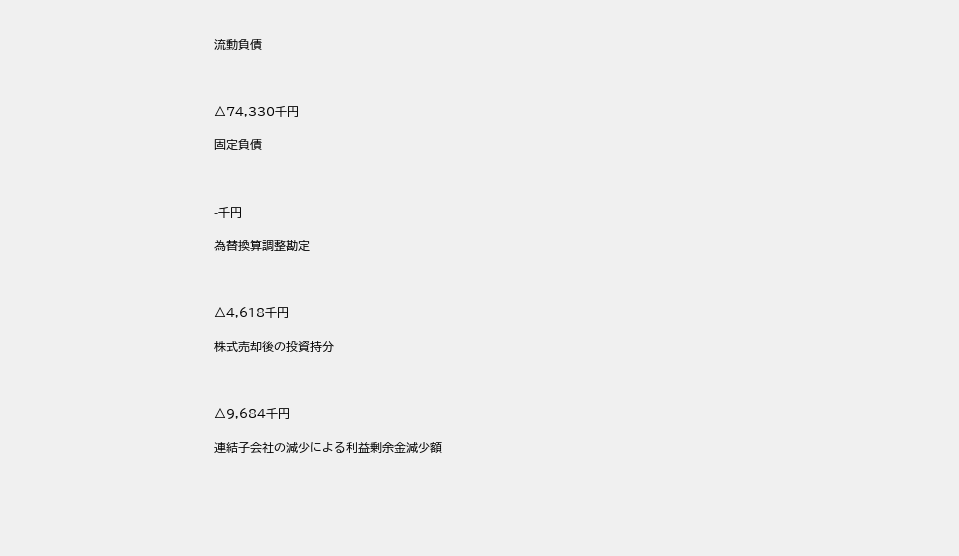流動負債



△74,330千円

固定負債



-千円

為替換算調整勘定



△4,618千円

株式売却後の投資持分



△9,684千円

連結子会社の減少による利益剰余金減少額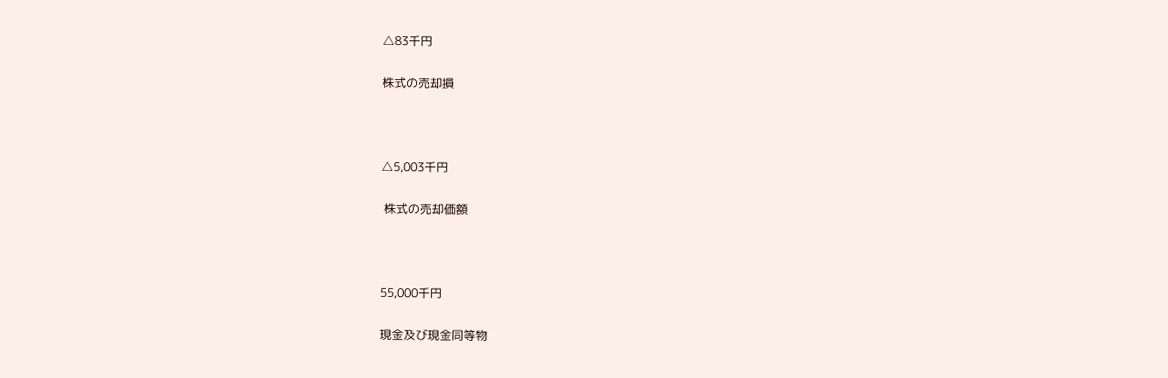△83千円

株式の売却損



△5,003千円

 株式の売却価額



55,000千円

現金及び現金同等物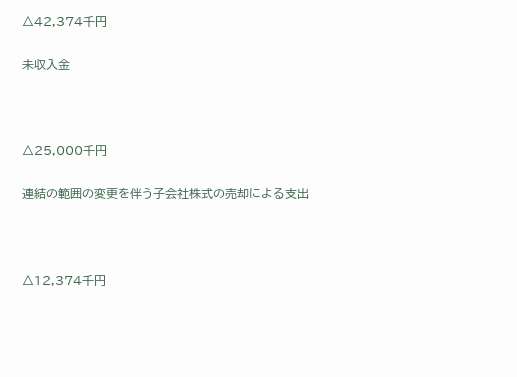△42,374千円

未収入金



△25,000千円

連結の範囲の変更を伴う子会社株式の売却による支出



△12,374千円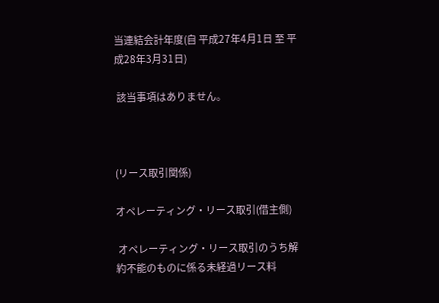当連結会計年度(自 平成27年4月1日 至 平成28年3月31日)

 該当事項はありません。



(リース取引関係)

オペレーティング・リース取引(借主側)

 オペレーティング・リース取引のうち解約不能のものに係る未経過リース料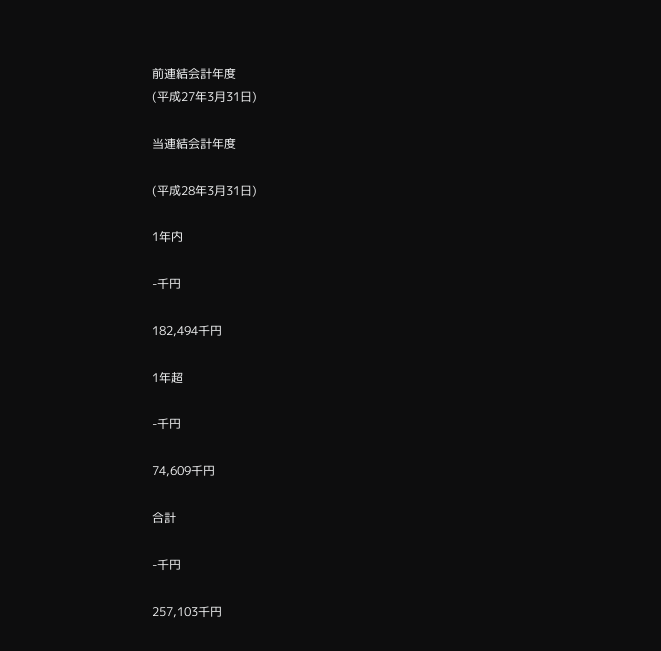前連結会計年度
(平成27年3月31日)

当連結会計年度

(平成28年3月31日)

1年内

-千円

182,494千円

1年超

-千円

74,609千円

合計

-千円

257,103千円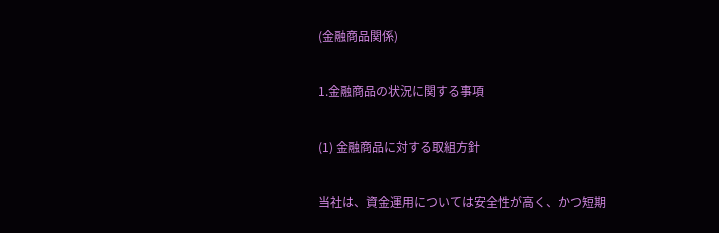(金融商品関係)

1.金融商品の状況に関する事項

(1) 金融商品に対する取組方針

当社は、資金運用については安全性が高く、かつ短期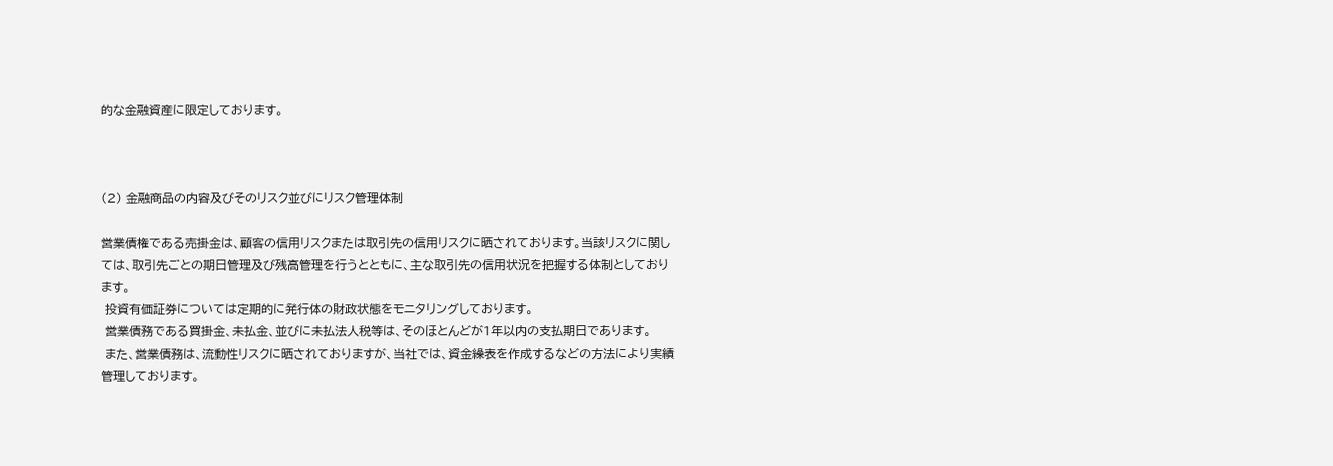的な金融資産に限定しております。



(2) 金融商品の内容及びそのリスク並びにリスク管理体制

営業債権である売掛金は、顧客の信用リスクまたは取引先の信用リスクに晒されております。当該リスクに関しては、取引先ごとの期日管理及び残高管理を行うとともに、主な取引先の信用状況を把握する体制としております。
 投資有価証券については定期的に発行体の財政状態をモニタリングしております。
 営業債務である買掛金、未払金、並びに未払法人税等は、そのほとんどが1年以内の支払期日であります。
 また、営業債務は、流動性リスクに晒されておりますが、当社では、資金繰表を作成するなどの方法により実績管理しております。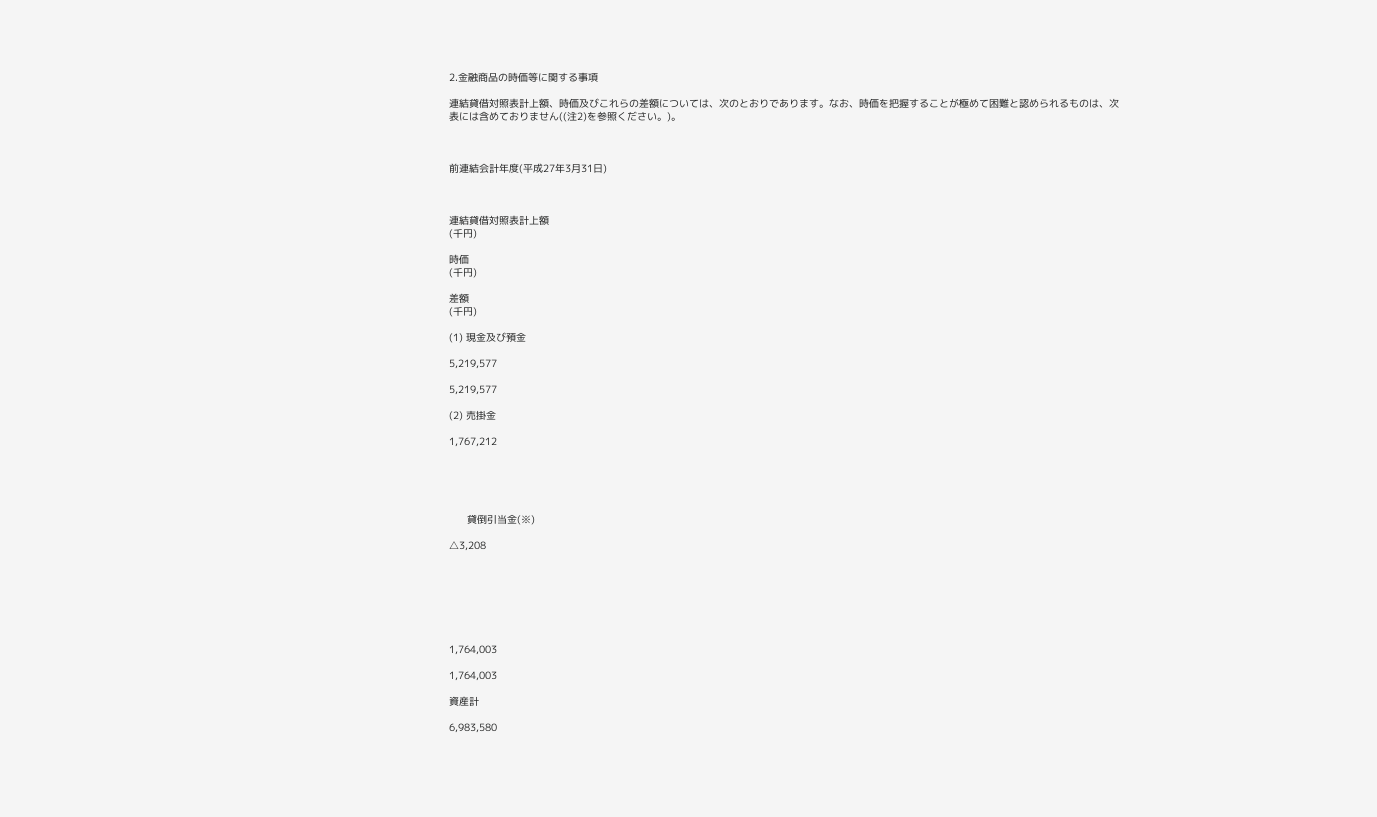2.金融商品の時価等に関する事項

連結貸借対照表計上額、時価及びこれらの差額については、次のとおりであります。なお、時価を把握することが極めて困難と認められるものは、次表には含めておりません((注2)を参照ください。)。



前連結会計年度(平成27年3月31日)



連結貸借対照表計上額
(千円)

時価
(千円)

差額
(千円)

(1) 現金及び預金

5,219,577

5,219,577

(2) 売掛金

1,767,212





      貸倒引当金(※)

△3,208







1,764,003

1,764,003

資産計

6,983,580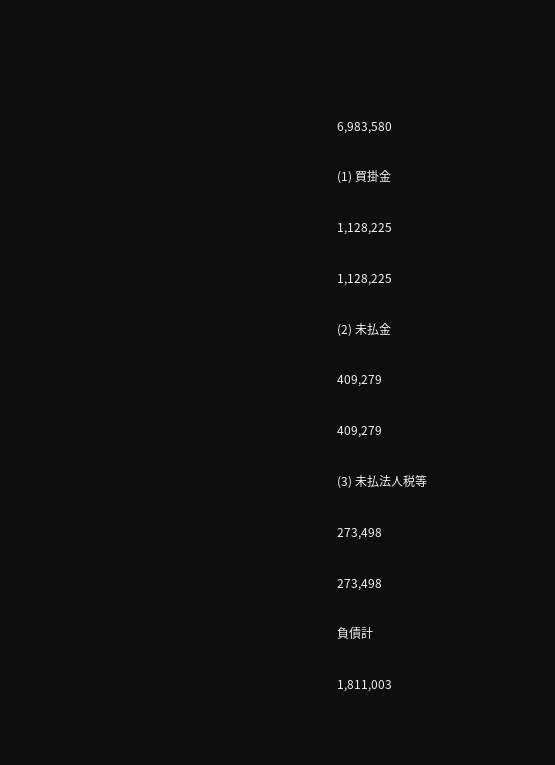6,983,580

(1) 買掛金

1,128,225

1,128,225

(2) 未払金

409,279

409,279

(3) 未払法人税等

273,498

273,498

負債計

1,811,003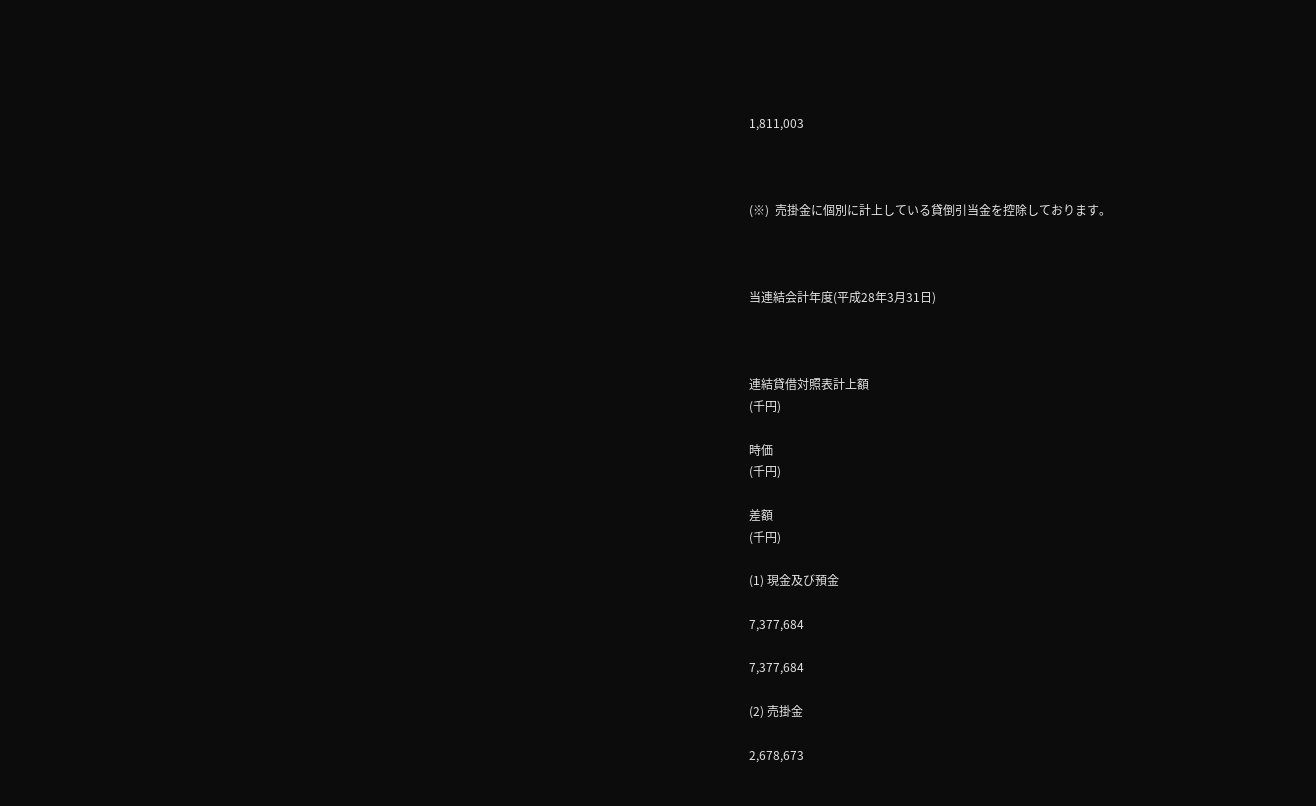1,811,003



(※)  売掛金に個別に計上している貸倒引当金を控除しております。



当連結会計年度(平成28年3月31日)



連結貸借対照表計上額
(千円)

時価
(千円)

差額
(千円)

(1) 現金及び預金

7,377,684

7,377,684

(2) 売掛金

2,678,673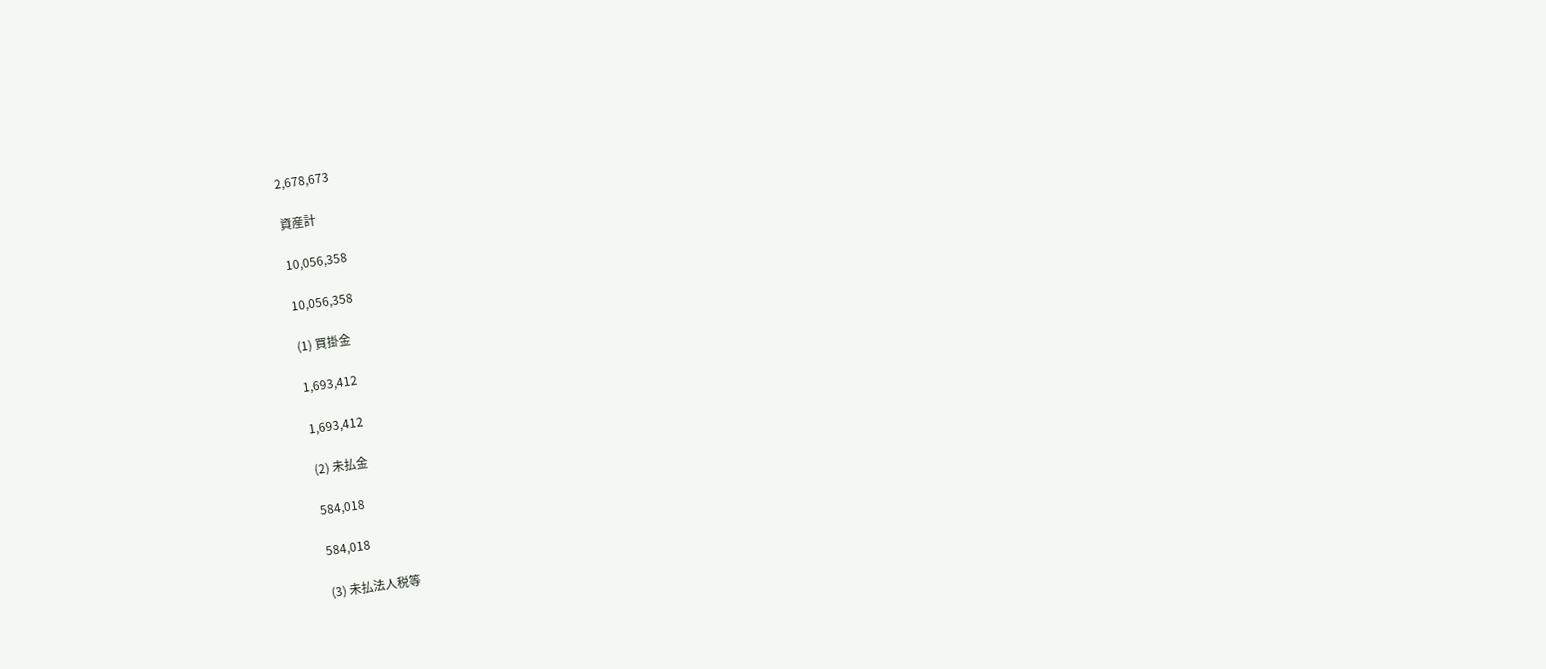2,678,673

資産計

10,056,358

10,056,358

(1) 買掛金

1,693,412

1,693,412

(2) 未払金

584,018

584,018

(3) 未払法人税等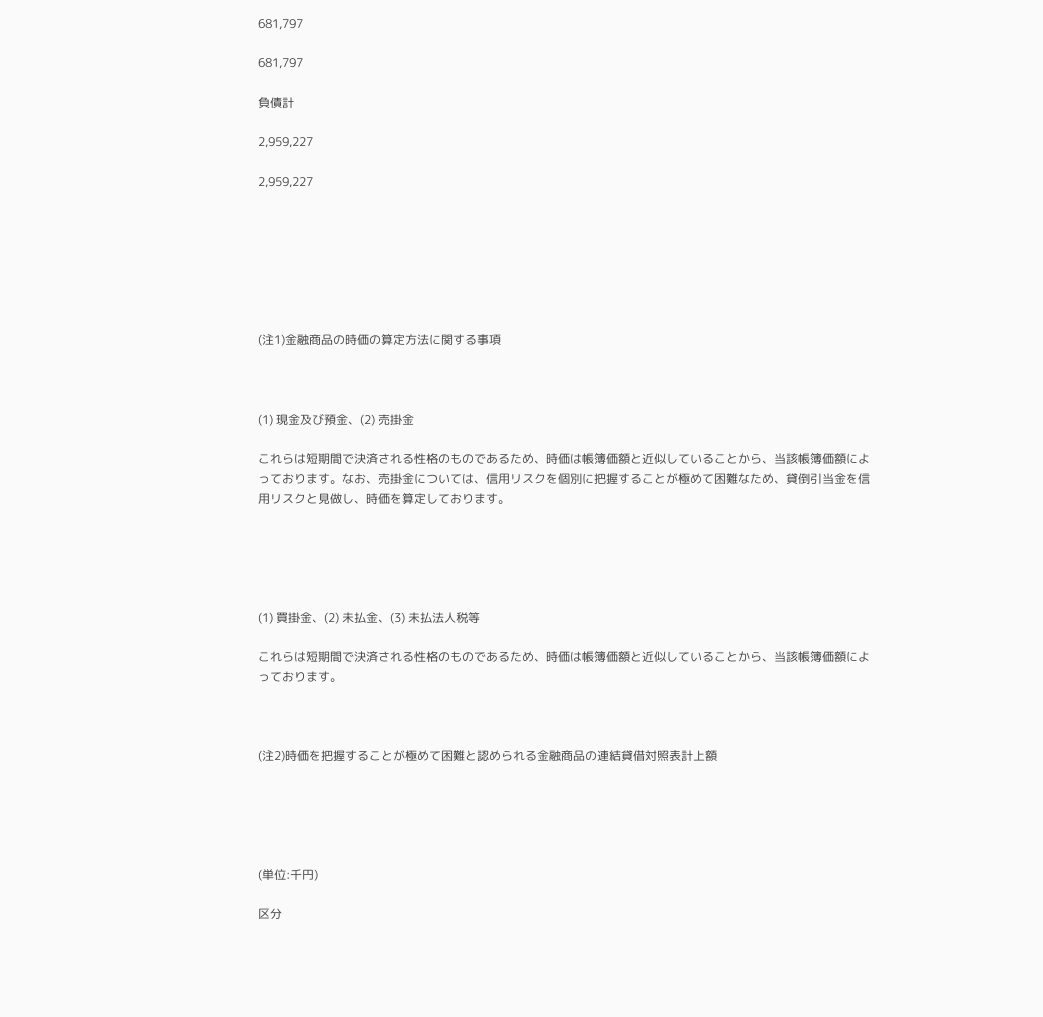681,797

681,797

負債計

2,959,227

2,959,227







(注1)金融商品の時価の算定方法に関する事項



(1) 現金及び預金、(2) 売掛金

これらは短期間で決済される性格のものであるため、時価は帳簿価額と近似していることから、当該帳簿価額によっております。なお、売掛金については、信用リスクを個別に把握することが極めて困難なため、貸倒引当金を信用リスクと見做し、時価を算定しております。





(1) 買掛金、(2) 未払金、(3) 未払法人税等

これらは短期間で決済される性格のものであるため、時価は帳簿価額と近似していることから、当該帳簿価額によっております。



(注2)時価を把握することが極めて困難と認められる金融商品の連結貸借対照表計上額





(単位:千円)

区分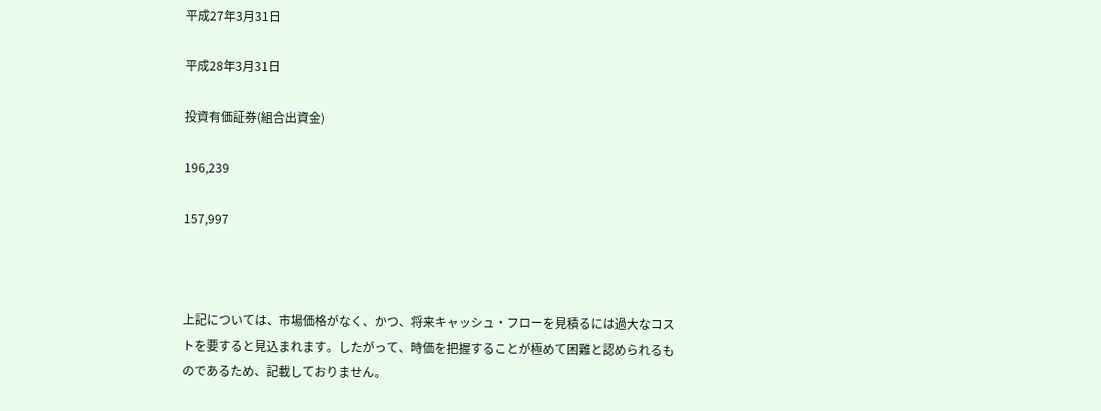平成27年3月31日

平成28年3月31日

投資有価証券(組合出資金)

196,239

157,997



上記については、市場価格がなく、かつ、将来キャッシュ・フローを見積るには過大なコストを要すると見込まれます。したがって、時価を把握することが極めて困難と認められるものであるため、記載しておりません。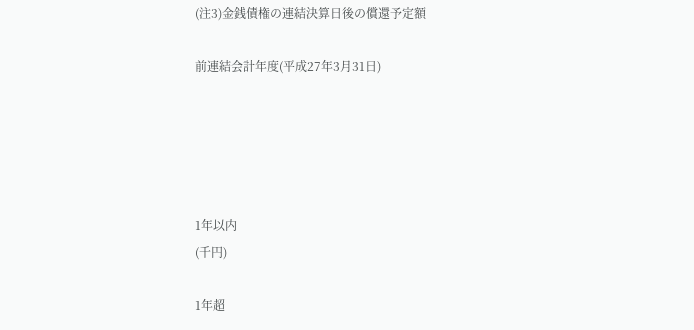(注3)金銭債権の連結決算日後の償還予定額

前連結会計年度(平成27年3月31日)





1年以内
(千円)

1年超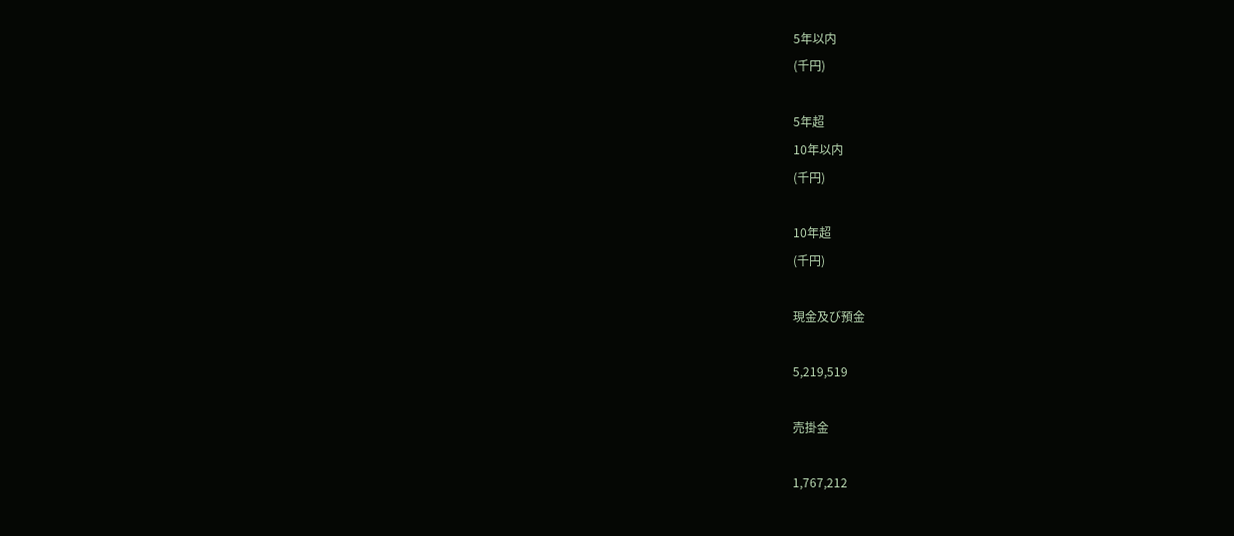5年以内
(千円)

5年超
10年以内
(千円)

10年超
(千円)

現金及び預金

5,219,519

売掛金

1,767,212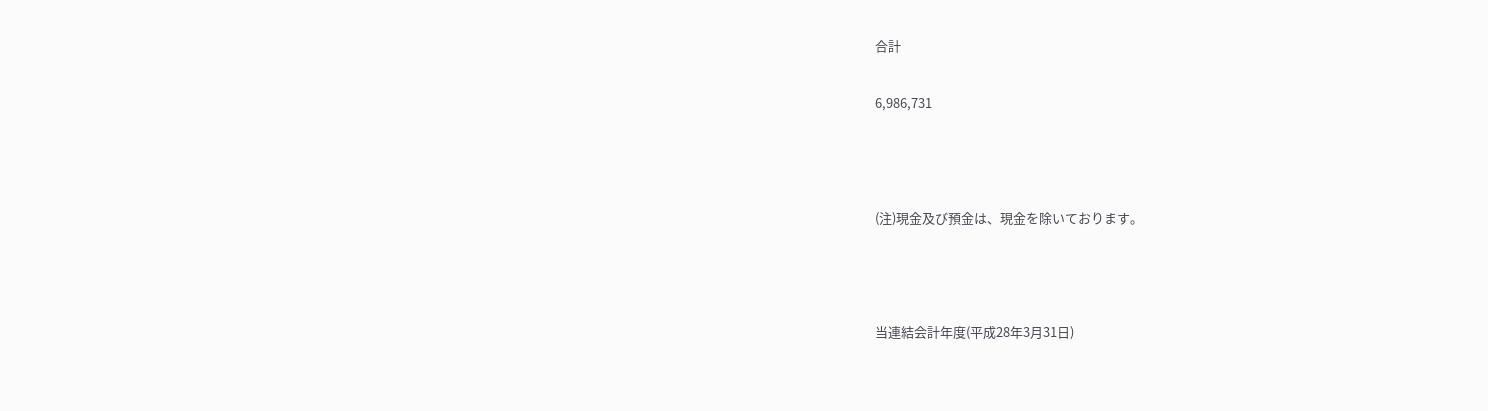合計

6,986,731



(注)現金及び預金は、現金を除いております。



当連結会計年度(平成28年3月31日)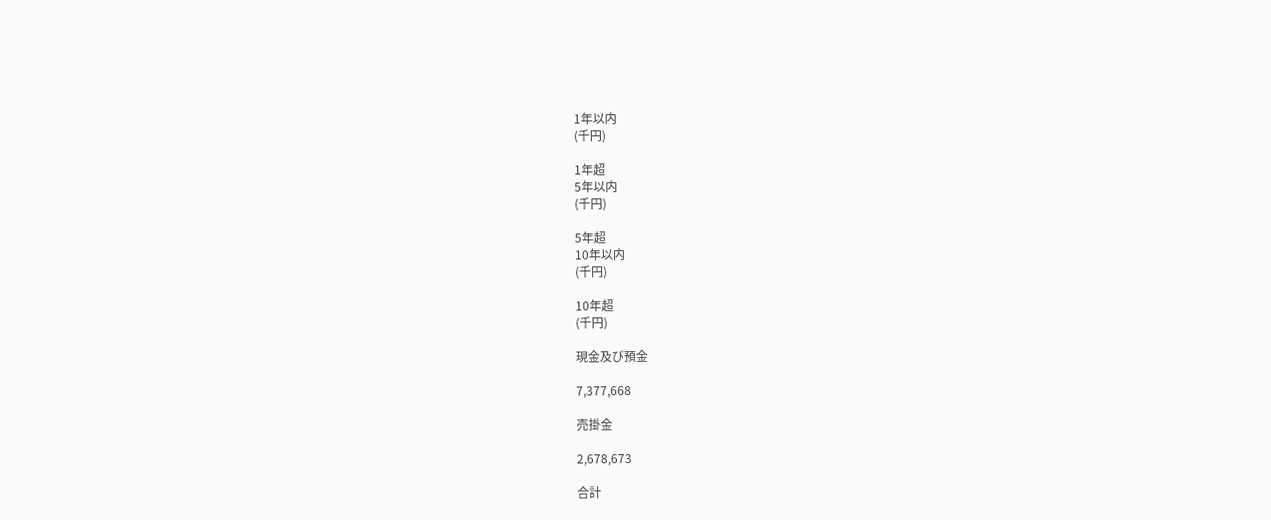1年以内
(千円)

1年超
5年以内
(千円)

5年超
10年以内
(千円)

10年超
(千円)

現金及び預金

7,377,668

売掛金

2,678,673

合計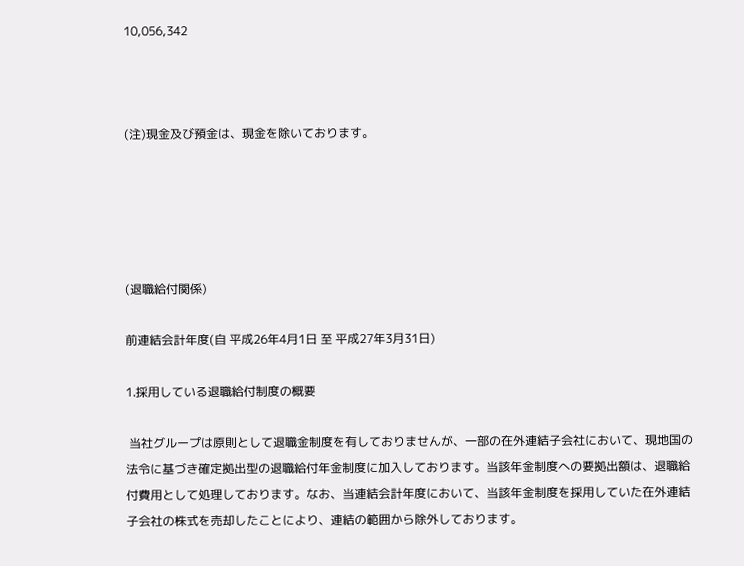10,056,342



(注)現金及び預金は、現金を除いております。





(退職給付関係)

前連結会計年度(自 平成26年4月1日 至 平成27年3月31日)

1.採用している退職給付制度の概要

 当社グループは原則として退職金制度を有しておりませんが、一部の在外連結子会社において、現地国の法令に基づき確定拠出型の退職給付年金制度に加入しております。当該年金制度への要拠出額は、退職給付費用として処理しております。なお、当連結会計年度において、当該年金制度を採用していた在外連結子会社の株式を売却したことにより、連結の範囲から除外しております。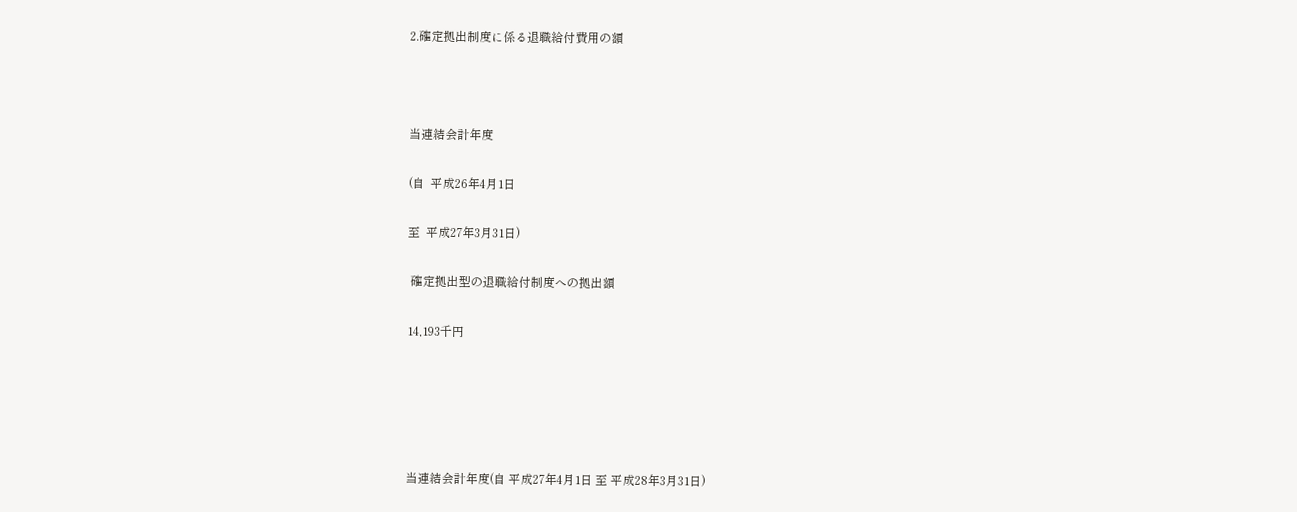2.確定拠出制度に係る退職給付費用の額



当連結会計年度

(自  平成26年4月1日

至  平成27年3月31日)

 確定拠出型の退職給付制度への拠出額

14,193千円





当連結会計年度(自 平成27年4月1日 至 平成28年3月31日)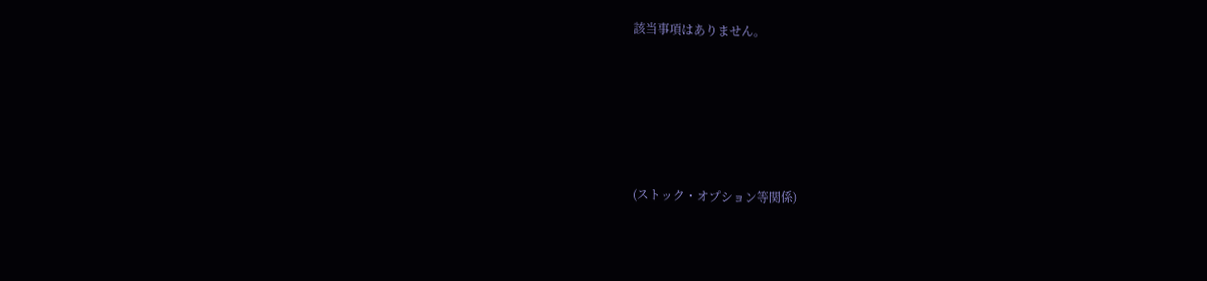該当事項はありません。





(ストック・オプション等関係)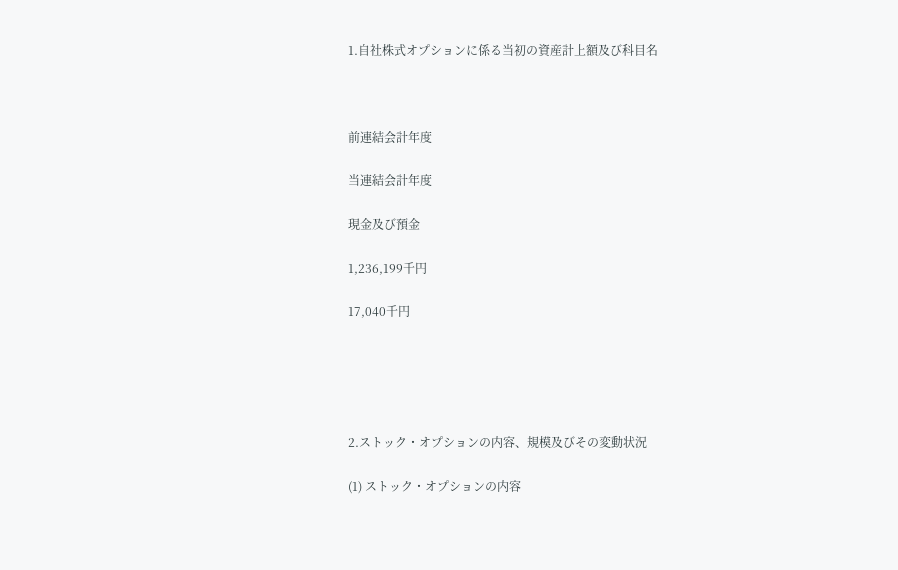1.自社株式オプションに係る当初の資産計上額及び科目名



前連結会計年度

当連結会計年度

現金及び預金

1,236,199千円

17,040千円





2.ストック・オプションの内容、規模及びその変動状況

(1) ストック・オプションの内容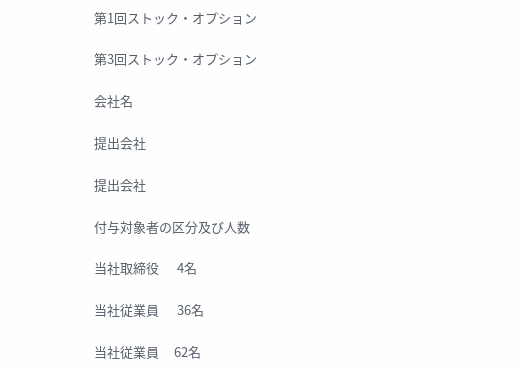第1回ストック・オプション

第3回ストック・オプション

会社名

提出会社

提出会社

付与対象者の区分及び人数

当社取締役      4名

当社従業員      36名

当社従業員     62名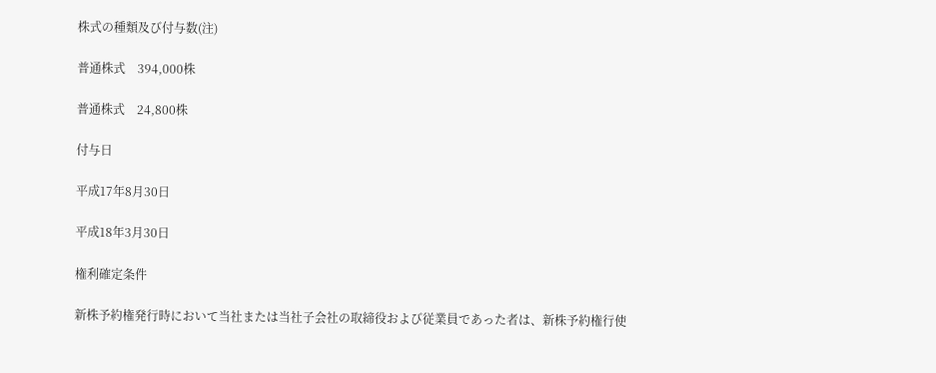株式の種類及び付与数(注)

普通株式    394,000株

普通株式    24,800株

付与日

平成17年8月30日

平成18年3月30日

権利確定条件

新株予約権発行時において当社または当社子会社の取締役および従業員であった者は、新株予約権行使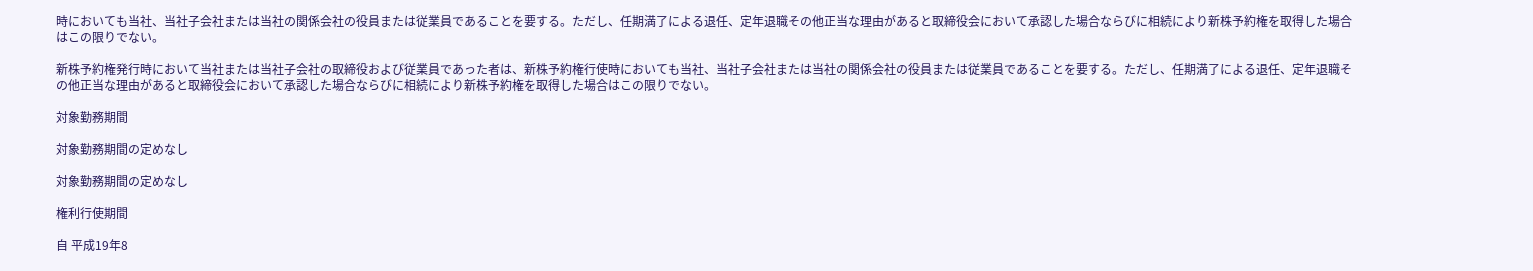時においても当社、当社子会社または当社の関係会社の役員または従業員であることを要する。ただし、任期満了による退任、定年退職その他正当な理由があると取締役会において承認した場合ならびに相続により新株予約権を取得した場合はこの限りでない。

新株予約権発行時において当社または当社子会社の取締役および従業員であった者は、新株予約権行使時においても当社、当社子会社または当社の関係会社の役員または従業員であることを要する。ただし、任期満了による退任、定年退職その他正当な理由があると取締役会において承認した場合ならびに相続により新株予約権を取得した場合はこの限りでない。

対象勤務期間

対象勤務期間の定めなし

対象勤務期間の定めなし

権利行使期間

自 平成19年8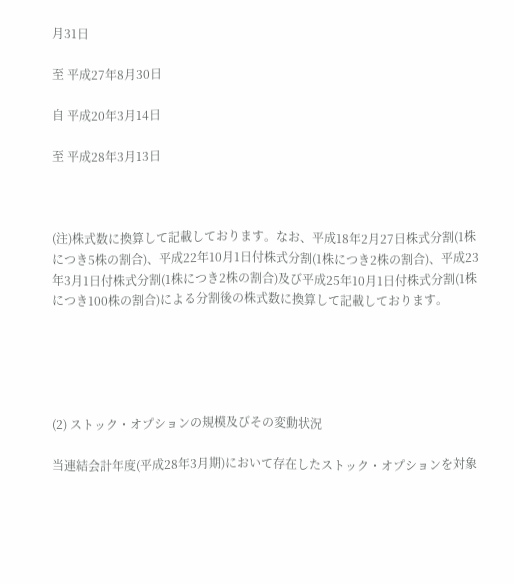月31日

至 平成27年8月30日

自 平成20年3月14日

至 平成28年3月13日



(注)株式数に換算して記載しております。なお、平成18年2月27日株式分割(1株につき5株の割合)、平成22年10月1日付株式分割(1株につき2株の割合)、平成23年3月1日付株式分割(1株につき2株の割合)及び平成25年10月1日付株式分割(1株につき100株の割合)による分割後の株式数に換算して記載しております。





(2) ストック・オプションの規模及びその変動状況

当連結会計年度(平成28年3月期)において存在したストック・オプションを対象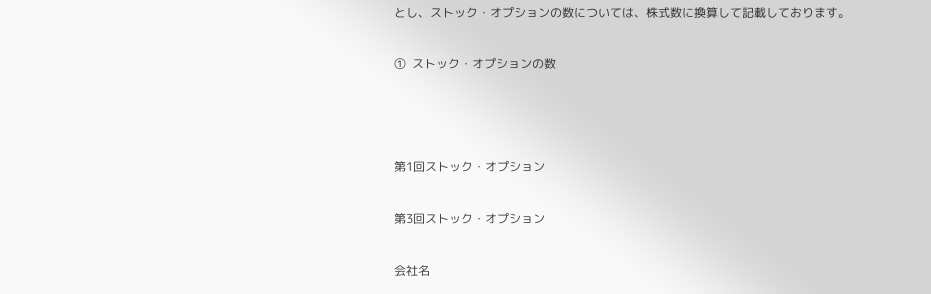とし、ストック・オプションの数については、株式数に換算して記載しております。

①  ストック・オプションの数



第1回ストック・オプション

第3回ストック・オプション

会社名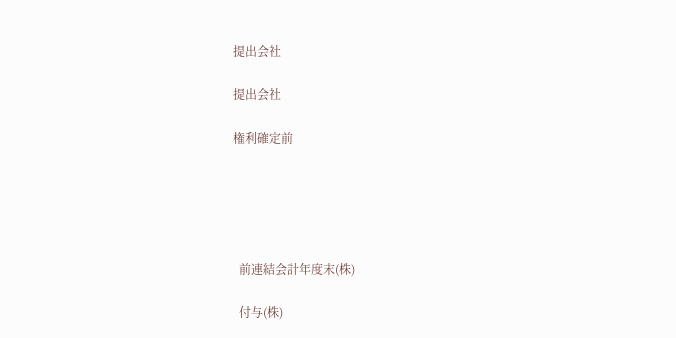提出会社

提出会社

権利確定前





  前連結会計年度末(株)

  付与(株)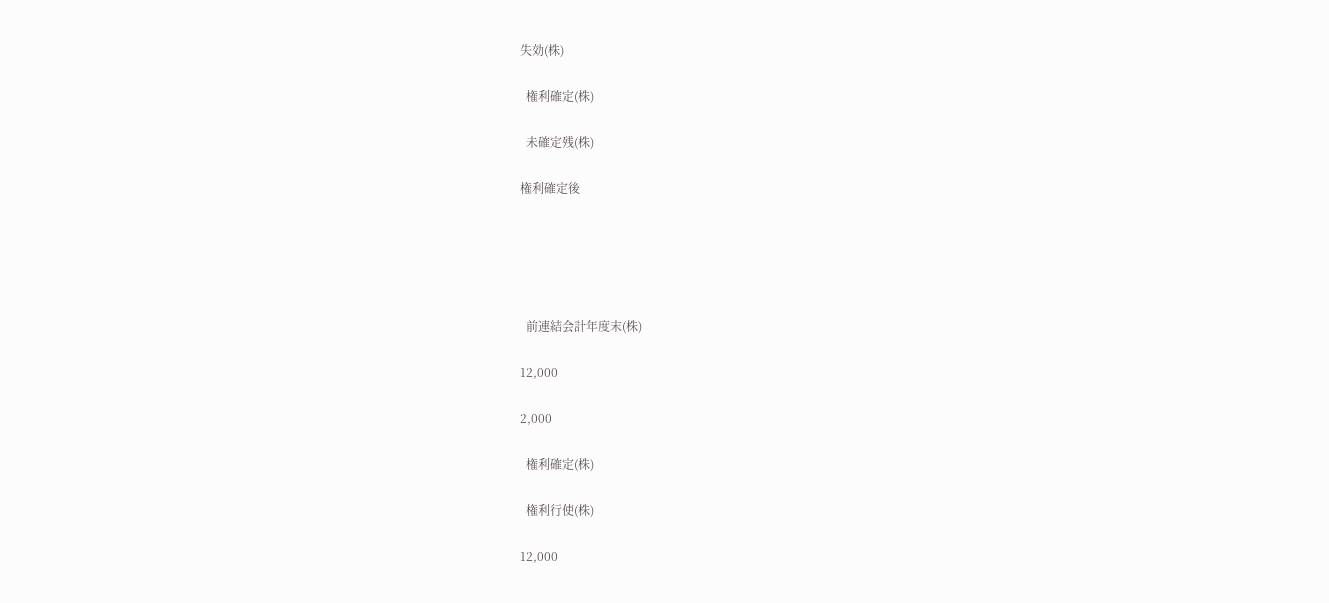失効(株)

  権利確定(株)

  未確定残(株)

権利確定後





  前連結会計年度末(株)

12,000

2,000

  権利確定(株)

  権利行使(株)

12,000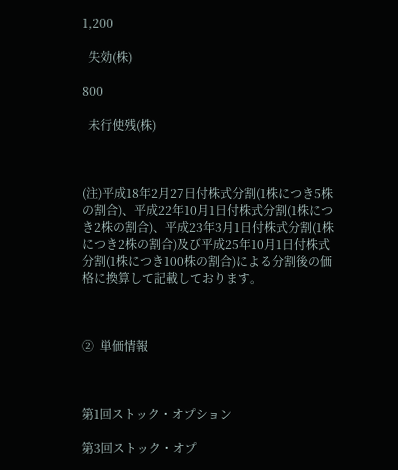1,200

  失効(株)

800

  未行使残(株)



(注)平成18年2月27日付株式分割(1株につき5株の割合)、平成22年10月1日付株式分割(1株につき2株の割合)、平成23年3月1日付株式分割(1株につき2株の割合)及び平成25年10月1日付株式分割(1株につき100株の割合)による分割後の価格に換算して記載しております。



②  単価情報



第1回ストック・オプション

第3回ストック・オプ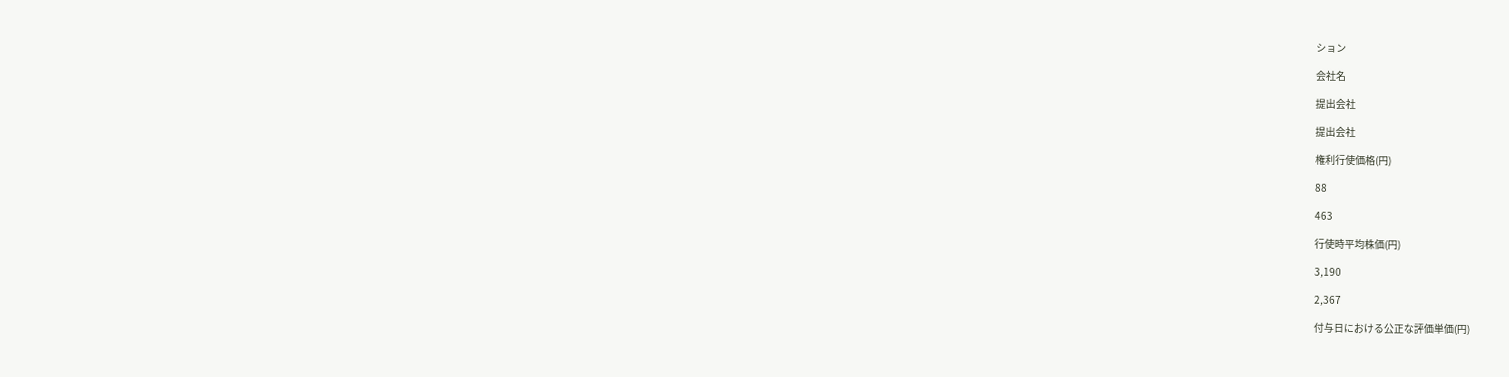ション

会社名

提出会社

提出会社

権利行使価格(円)

88

463

行使時平均株価(円)

3,190

2,367

付与日における公正な評価単価(円)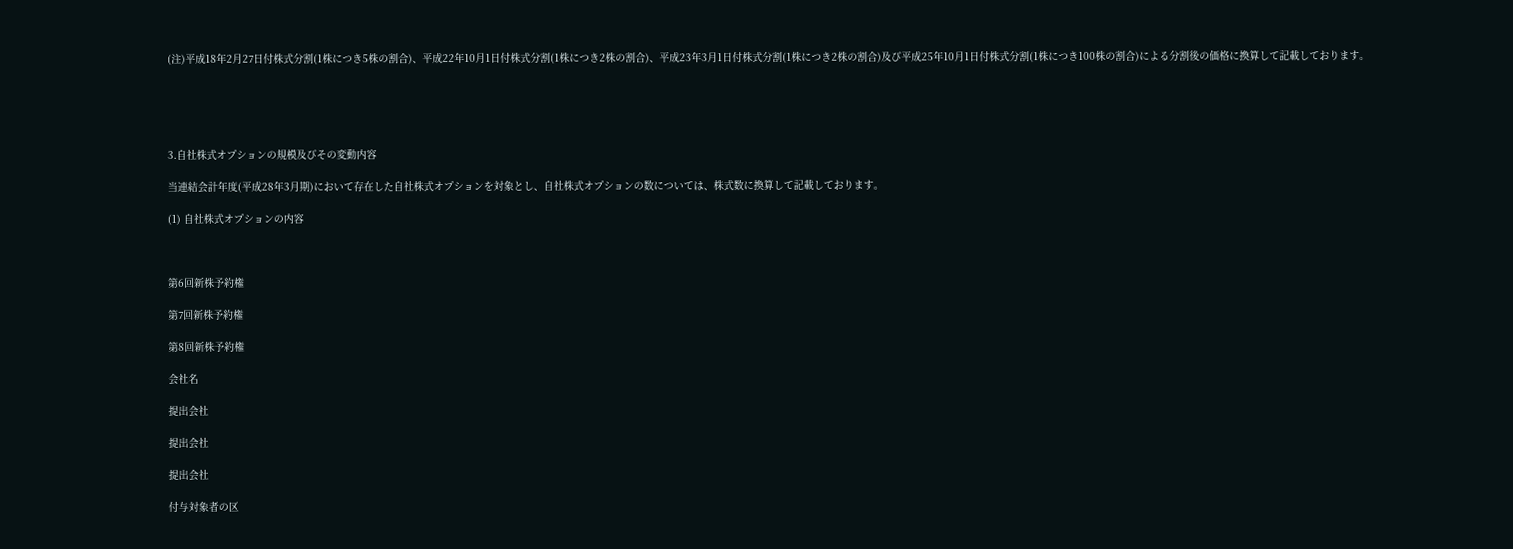(注)平成18年2月27日付株式分割(1株につき5株の割合)、平成22年10月1日付株式分割(1株につき2株の割合)、平成23年3月1日付株式分割(1株につき2株の割合)及び平成25年10月1日付株式分割(1株につき100株の割合)による分割後の価格に換算して記載しております。





3.自社株式オプションの規模及びその変動内容

当連結会計年度(平成28年3月期)において存在した自社株式オプションを対象とし、自社株式オプションの数については、株式数に換算して記載しております。

(1) 自社株式オプションの内容



第6回新株予約権

第7回新株予約権

第8回新株予約権

会社名

提出会社

提出会社

提出会社

付与対象者の区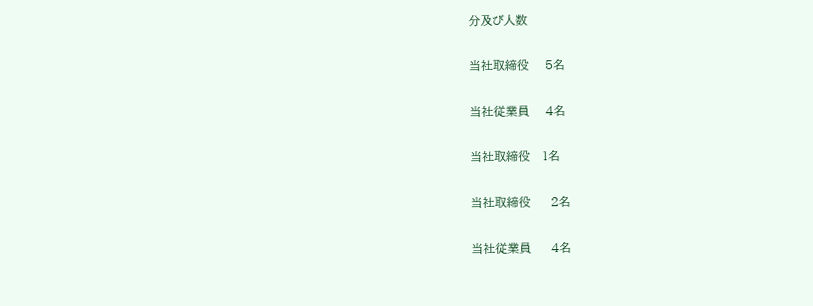分及び人数

当社取締役    5名

当社従業員    4名

当社取締役   1名

当社取締役     2名

当社従業員     4名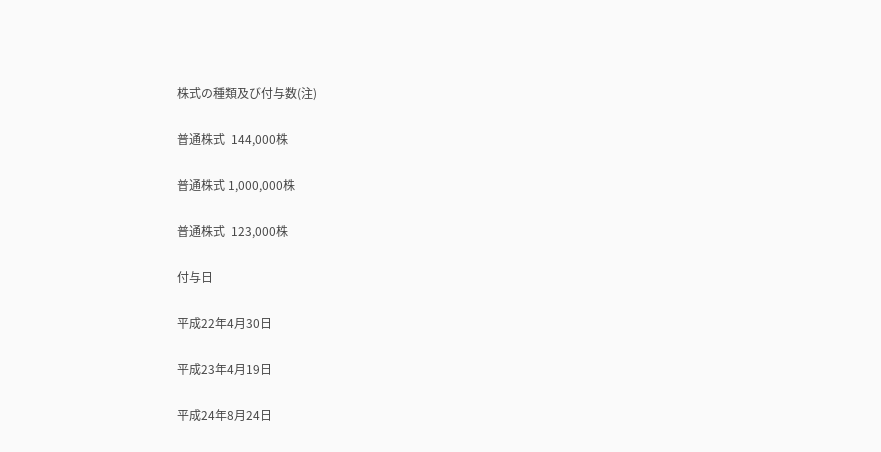株式の種類及び付与数(注)

普通株式  144,000株

普通株式 1,000,000株

普通株式  123,000株

付与日

平成22年4月30日

平成23年4月19日

平成24年8月24日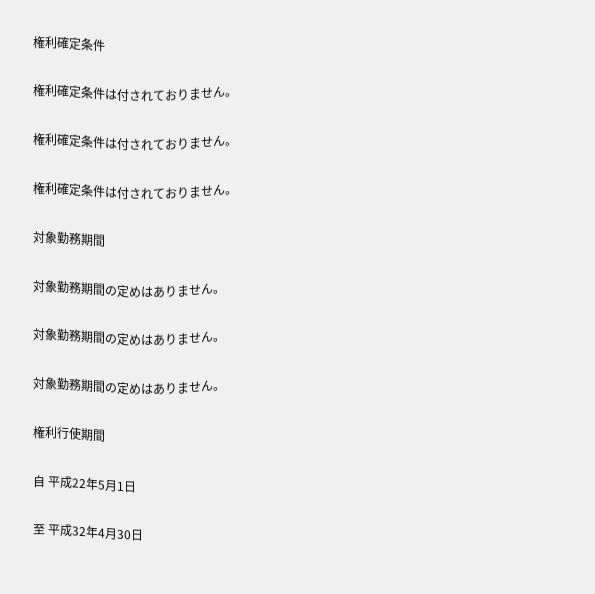権利確定条件

権利確定条件は付されておりません。

権利確定条件は付されておりません。

権利確定条件は付されておりません。

対象勤務期間

対象勤務期間の定めはありません。

対象勤務期間の定めはありません。

対象勤務期間の定めはありません。

権利行使期間

自 平成22年5月1日

至 平成32年4月30日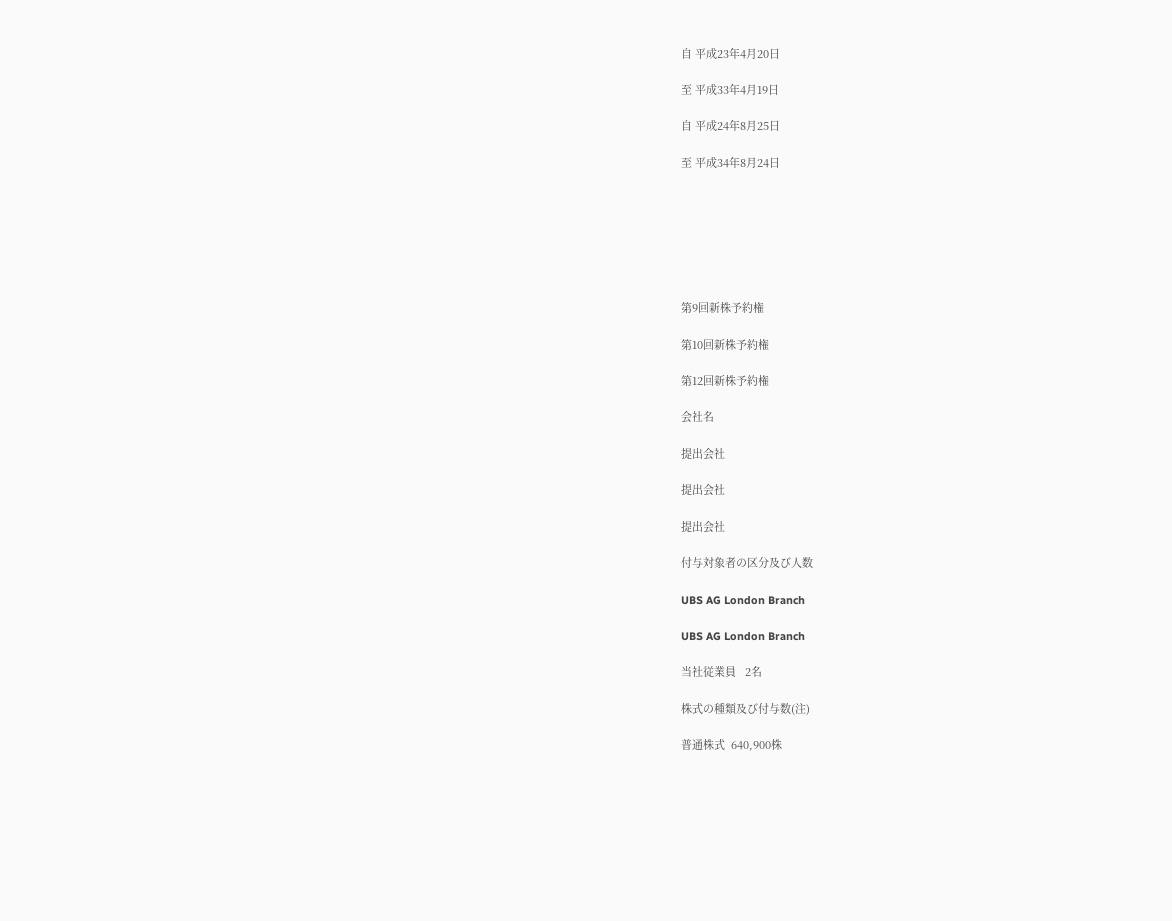自 平成23年4月20日

至 平成33年4月19日

自 平成24年8月25日

至 平成34年8月24日







第9回新株予約権

第10回新株予約権

第12回新株予約権

会社名

提出会社

提出会社

提出会社

付与対象者の区分及び人数

UBS AG London Branch

UBS AG London Branch

当社従業員   2名

株式の種類及び付与数(注)

普通株式  640,900株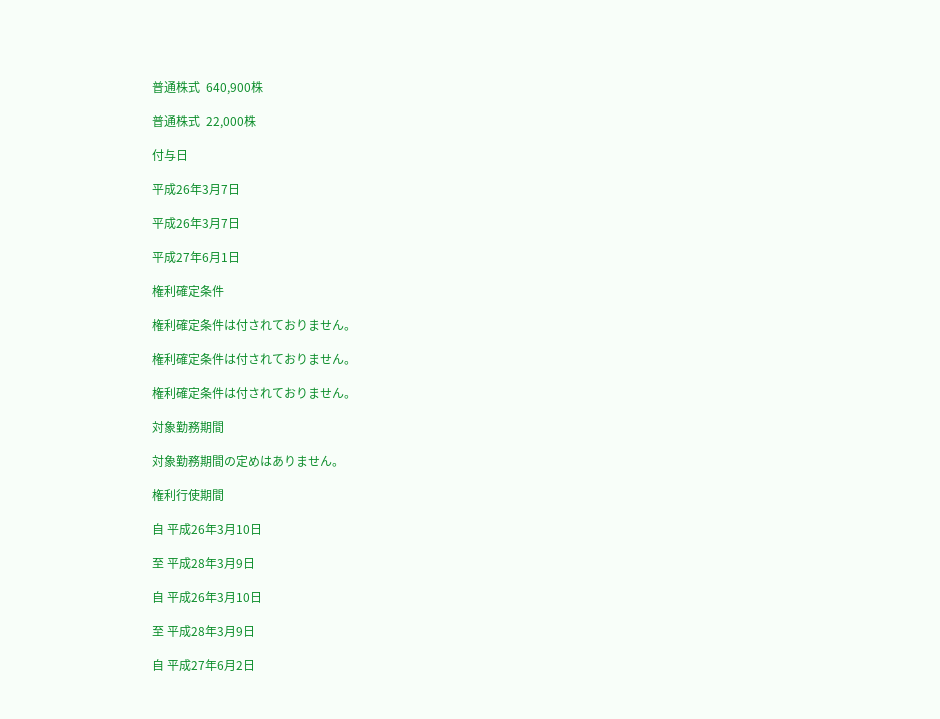普通株式  640,900株

普通株式  22,000株

付与日

平成26年3月7日

平成26年3月7日

平成27年6月1日

権利確定条件

権利確定条件は付されておりません。

権利確定条件は付されておりません。

権利確定条件は付されておりません。

対象勤務期間

対象勤務期間の定めはありません。

権利行使期間

自 平成26年3月10日

至 平成28年3月9日

自 平成26年3月10日

至 平成28年3月9日

自 平成27年6月2日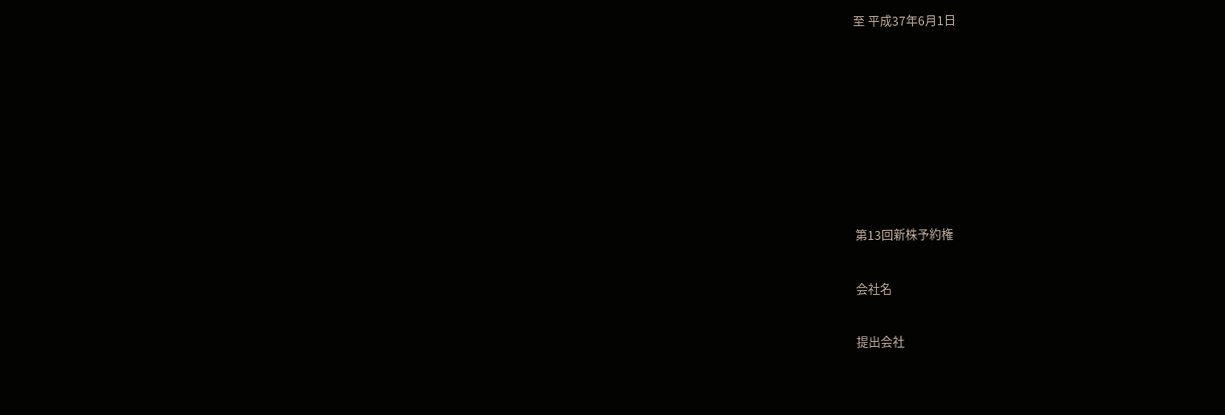至 平成37年6月1日







第13回新株予約権

会社名

提出会社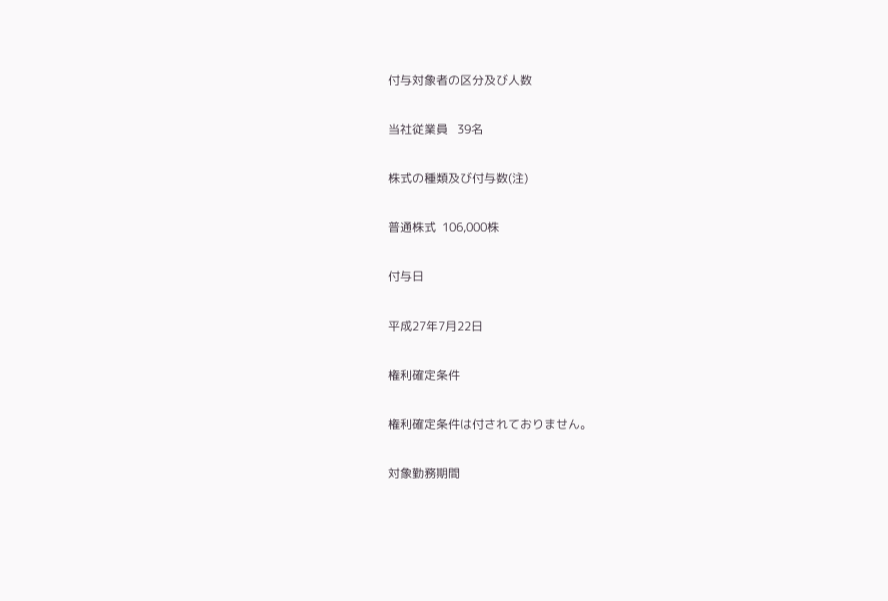付与対象者の区分及び人数

当社従業員   39名

株式の種類及び付与数(注)

普通株式  106,000株

付与日

平成27年7月22日

権利確定条件

権利確定条件は付されておりません。

対象勤務期間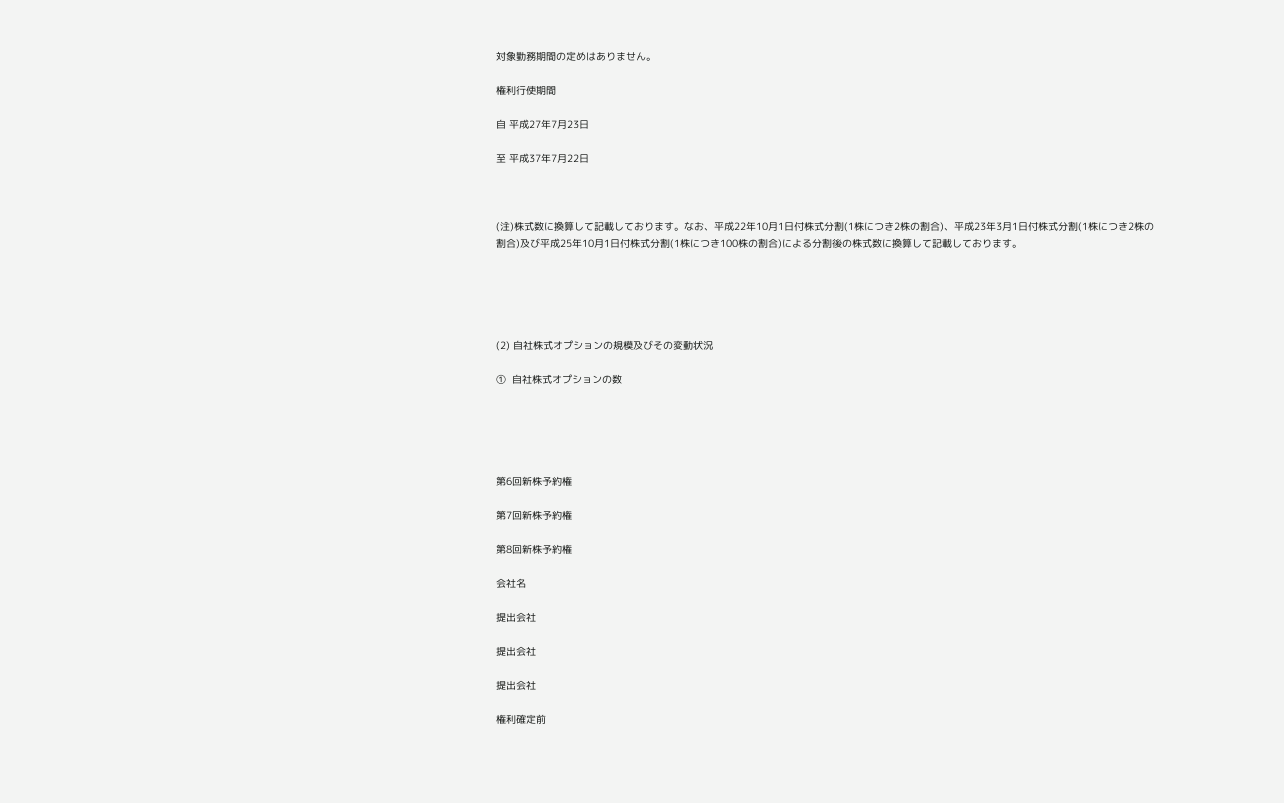対象勤務期間の定めはありません。

権利行使期間

自 平成27年7月23日

至 平成37年7月22日



(注)株式数に換算して記載しております。なお、平成22年10月1日付株式分割(1株につき2株の割合)、平成23年3月1日付株式分割(1株につき2株の割合)及び平成25年10月1日付株式分割(1株につき100株の割合)による分割後の株式数に換算して記載しております。





(2) 自社株式オプションの規模及びその変動状況

①  自社株式オプションの数





第6回新株予約権

第7回新株予約権

第8回新株予約権

会社名

提出会社

提出会社

提出会社

権利確定前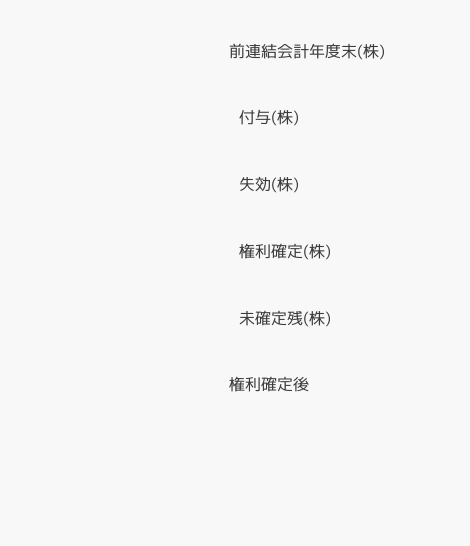前連結会計年度末(株)

  付与(株)

  失効(株)

  権利確定(株)

  未確定残(株)

権利確定後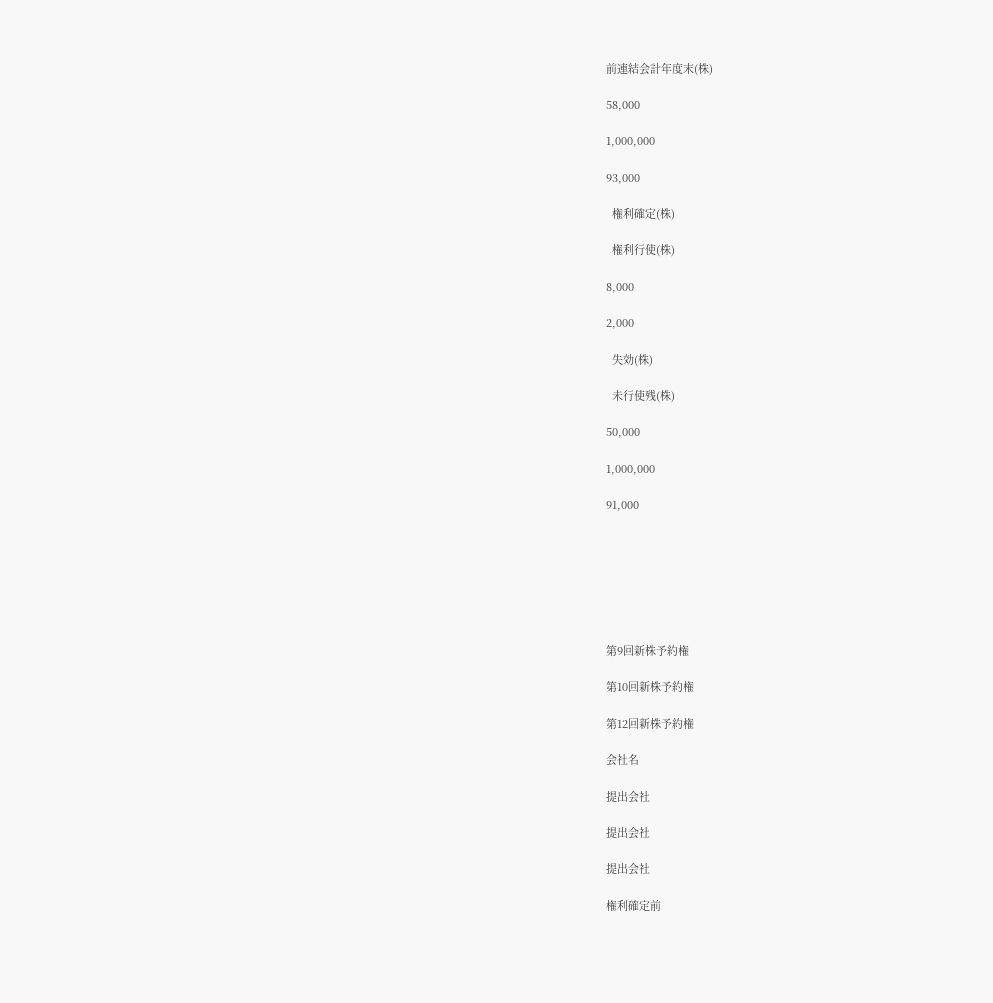前連結会計年度末(株)

58,000

1,000,000

93,000

  権利確定(株)

  権利行使(株)

8,000

2,000

  失効(株)

  未行使残(株)

50,000

1,000,000

91,000







第9回新株予約権

第10回新株予約権

第12回新株予約権

会社名

提出会社

提出会社

提出会社

権利確定前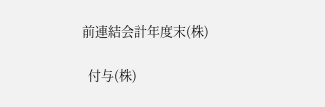前連結会計年度末(株)

  付与(株)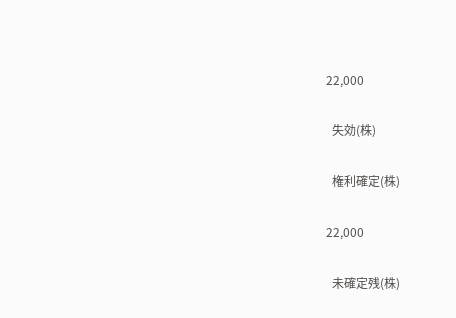22,000

  失効(株)

  権利確定(株)

22,000

  未確定残(株)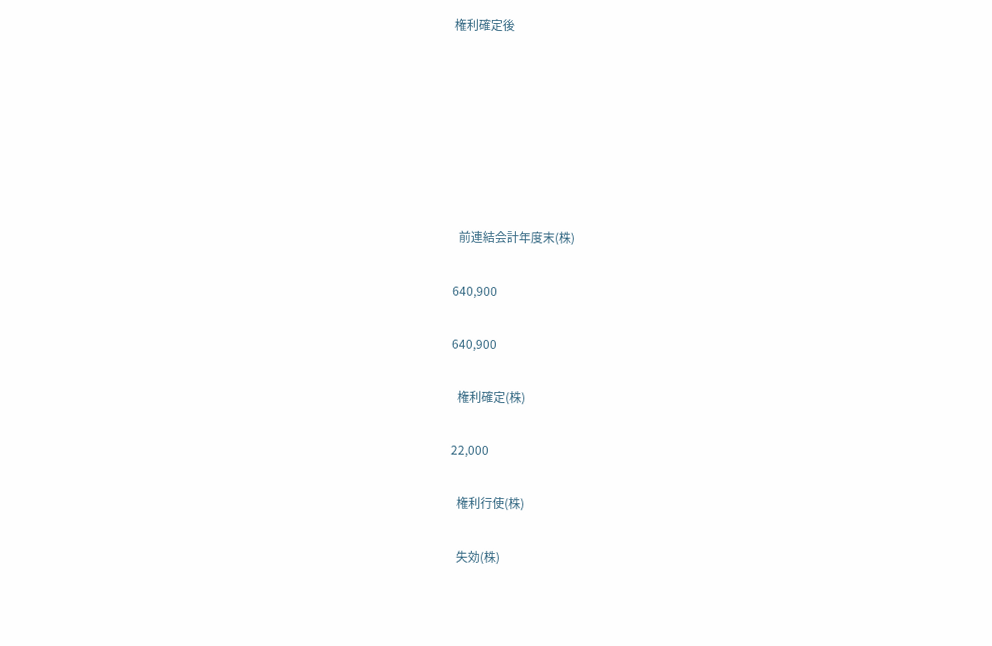権利確定後







  前連結会計年度末(株)

640,900

640,900

  権利確定(株)

22,000

  権利行使(株)

  失効(株)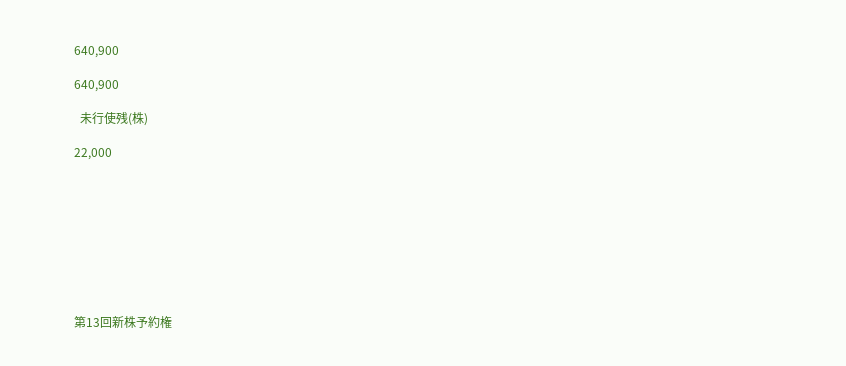640,900

640,900

  未行使残(株)

22,000









第13回新株予約権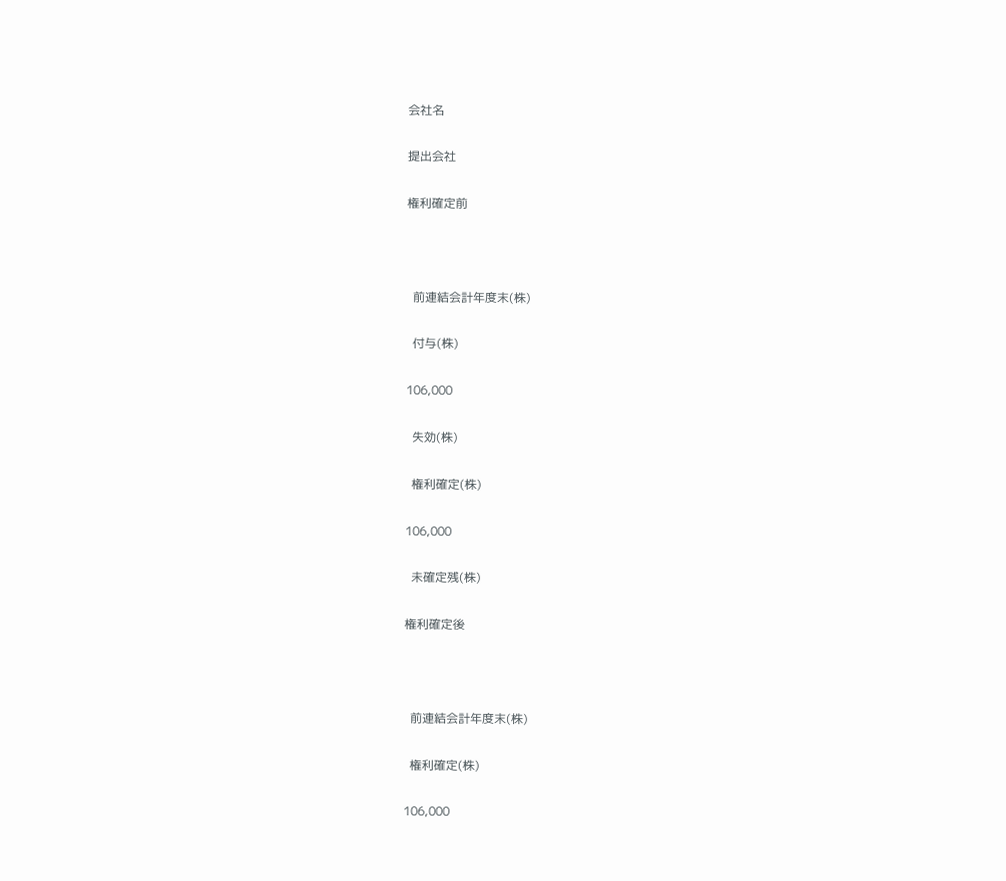会社名

提出会社

権利確定前



  前連結会計年度末(株)

  付与(株)

106,000

  失効(株)

  権利確定(株)

106,000

  未確定残(株)

権利確定後



  前連結会計年度末(株)

  権利確定(株)

106,000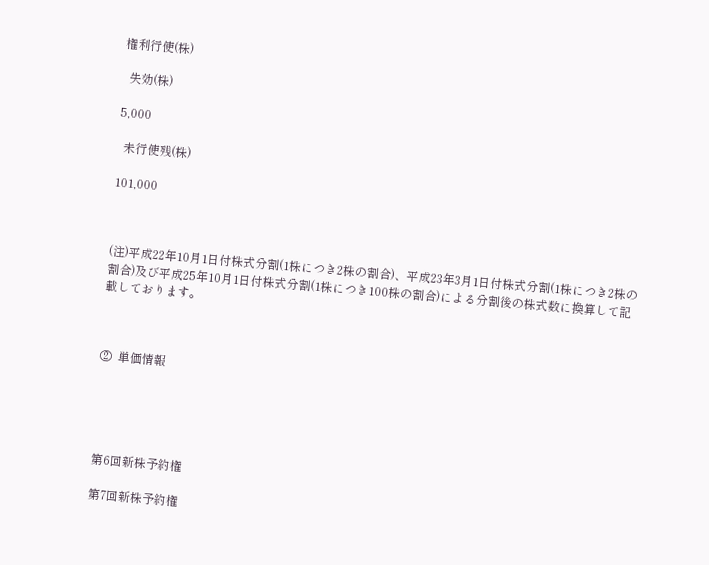権利行使(株)

  失効(株)

5,000

  未行使残(株)

101,000



(注)平成22年10月1日付株式分割(1株につき2株の割合)、平成23年3月1日付株式分割(1株につき2株の割合)及び平成25年10月1日付株式分割(1株につき100株の割合)による分割後の株式数に換算して記載しております。



②  単価情報





第6回新株予約権

第7回新株予約権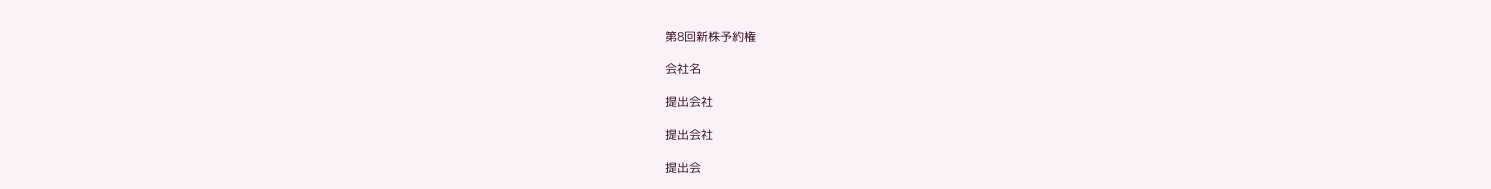第8回新株予約権

会社名

提出会社

提出会社

提出会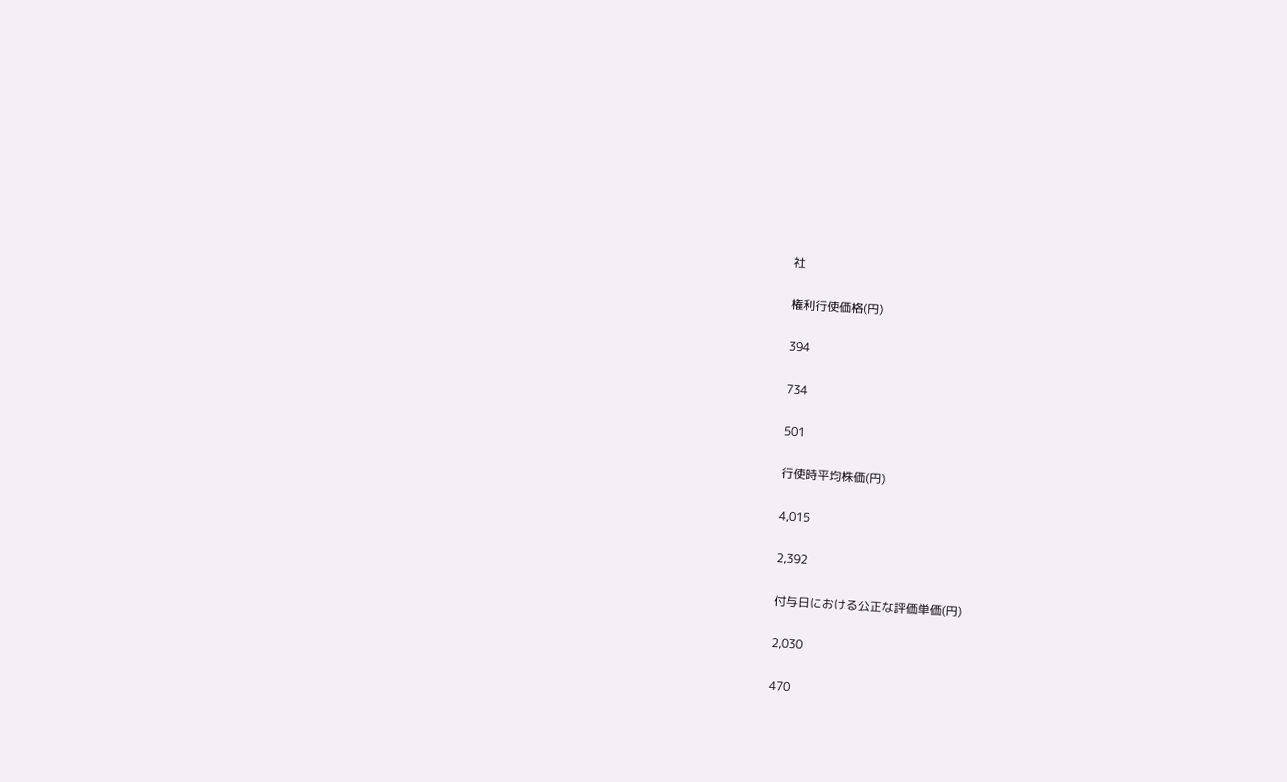社

権利行使価格(円)

394

734

501

行使時平均株価(円)

4,015

2,392

付与日における公正な評価単価(円)

2,030

470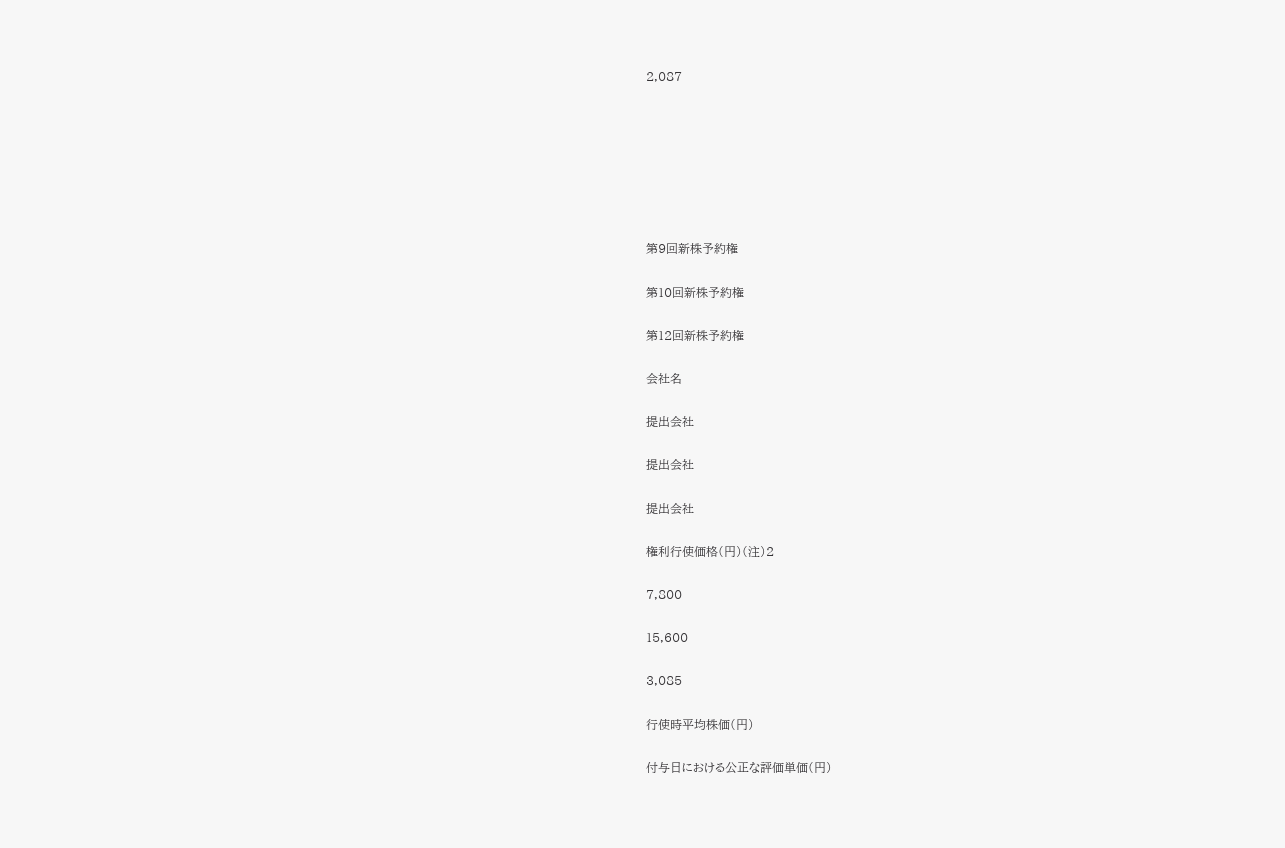2,087







第9回新株予約権

第10回新株予約権

第12回新株予約権

会社名

提出会社

提出会社

提出会社

権利行使価格(円)(注)2

7,800

15,600

3,085

行使時平均株価(円)

付与日における公正な評価単価(円)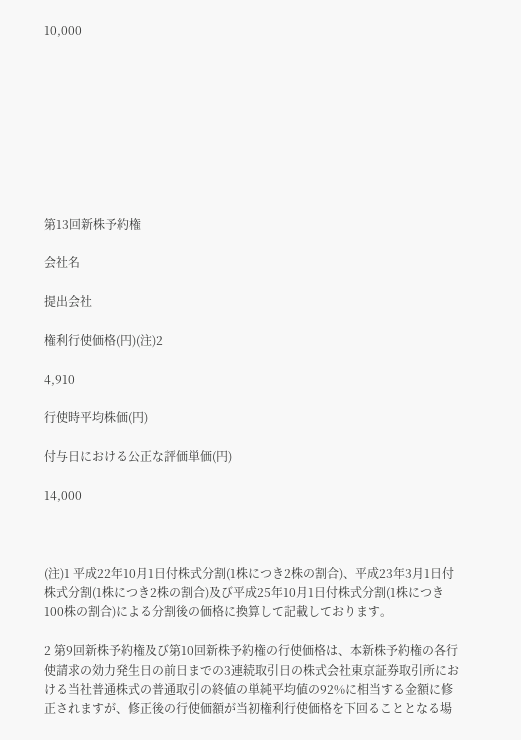10,000









第13回新株予約権

会社名

提出会社

権利行使価格(円)(注)2

4,910

行使時平均株価(円)

付与日における公正な評価単価(円)

14,000



(注)1 平成22年10月1日付株式分割(1株につき2株の割合)、平成23年3月1日付株式分割(1株につき2株の割合)及び平成25年10月1日付株式分割(1株につき100株の割合)による分割後の価格に換算して記載しております。

2 第9回新株予約権及び第10回新株予約権の行使価格は、本新株予約権の各行使請求の効力発生日の前日までの3連続取引日の株式会社東京証券取引所における当社普通株式の普通取引の終値の単純平均値の92%に相当する金額に修正されますが、修正後の行使価額が当初権利行使価格を下回ることとなる場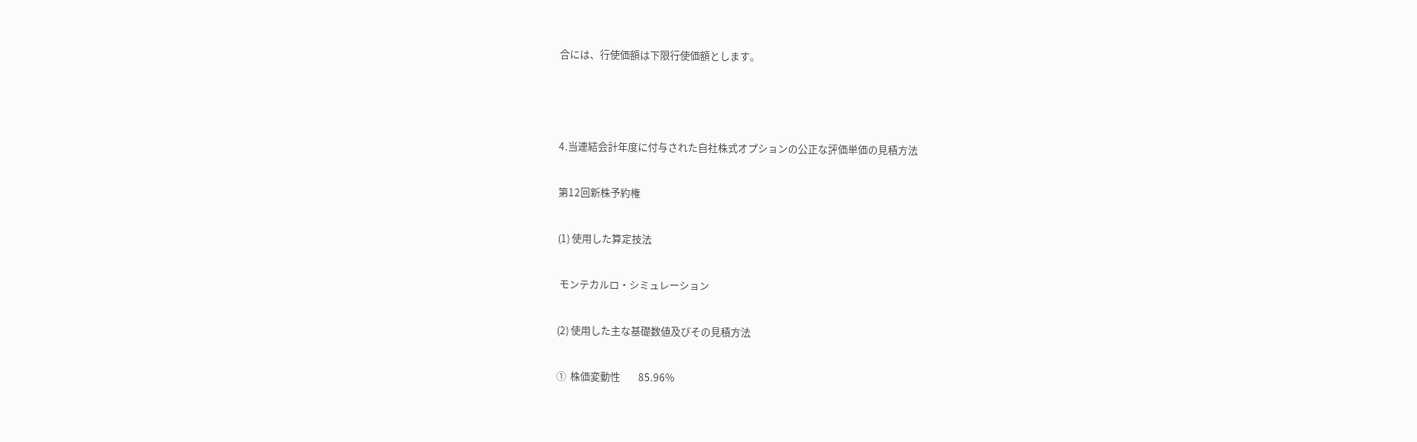合には、行使価額は下限行使価額とします。



4.当連結会計年度に付与された自社株式オプションの公正な評価単価の見積方法

第12回新株予約権

(1) 使用した算定技法

 モンテカルロ・シミュレーション

(2) 使用した主な基礎数値及びその見積方法

①  株価変動性         85.96%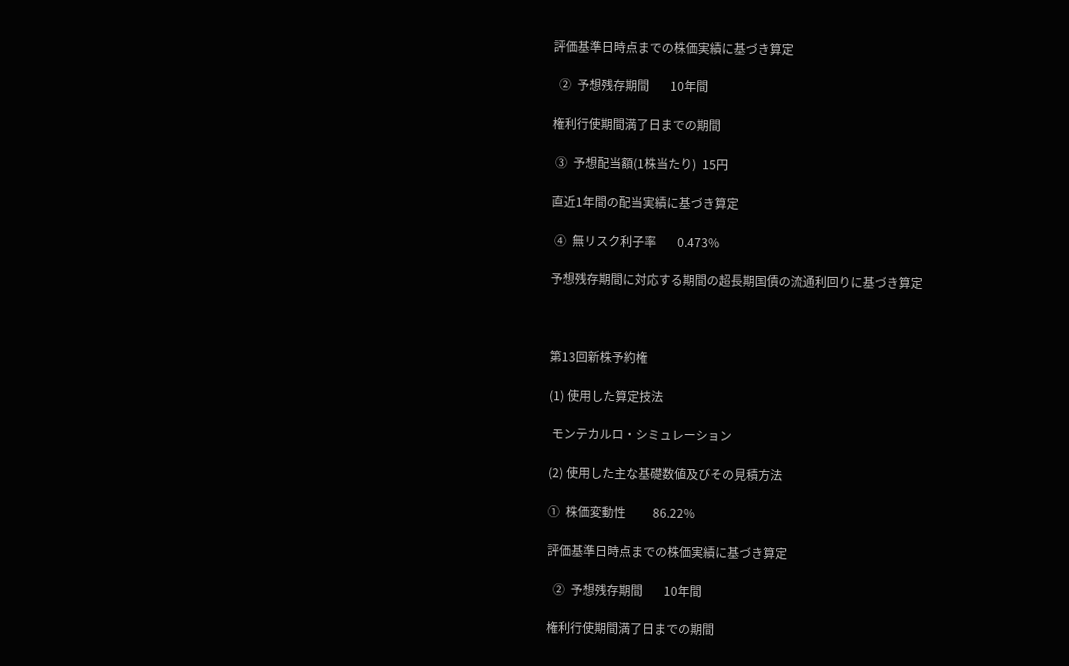評価基準日時点までの株価実績に基づき算定

  ②  予想残存期間       10年間

権利行使期間満了日までの期間

 ③  予想配当額(1株当たり)  15円

直近1年間の配当実績に基づき算定

 ④  無リスク利子率       0.473%

予想残存期間に対応する期間の超長期国債の流通利回りに基づき算定



第13回新株予約権

(1) 使用した算定技法

 モンテカルロ・シミュレーション

(2) 使用した主な基礎数値及びその見積方法

①  株価変動性         86.22%

評価基準日時点までの株価実績に基づき算定

  ②  予想残存期間       10年間

権利行使期間満了日までの期間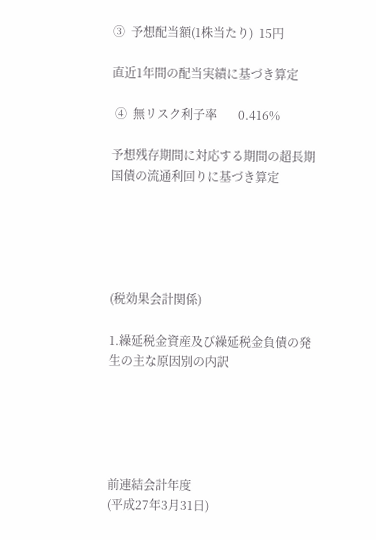③  予想配当額(1株当たり)  15円

直近1年間の配当実績に基づき算定

 ④  無リスク利子率       0.416%

予想残存期間に対応する期間の超長期国債の流通利回りに基づき算定





(税効果会計関係)

1.繰延税金資産及び繰延税金負債の発生の主な原因別の内訳





前連結会計年度
(平成27年3月31日)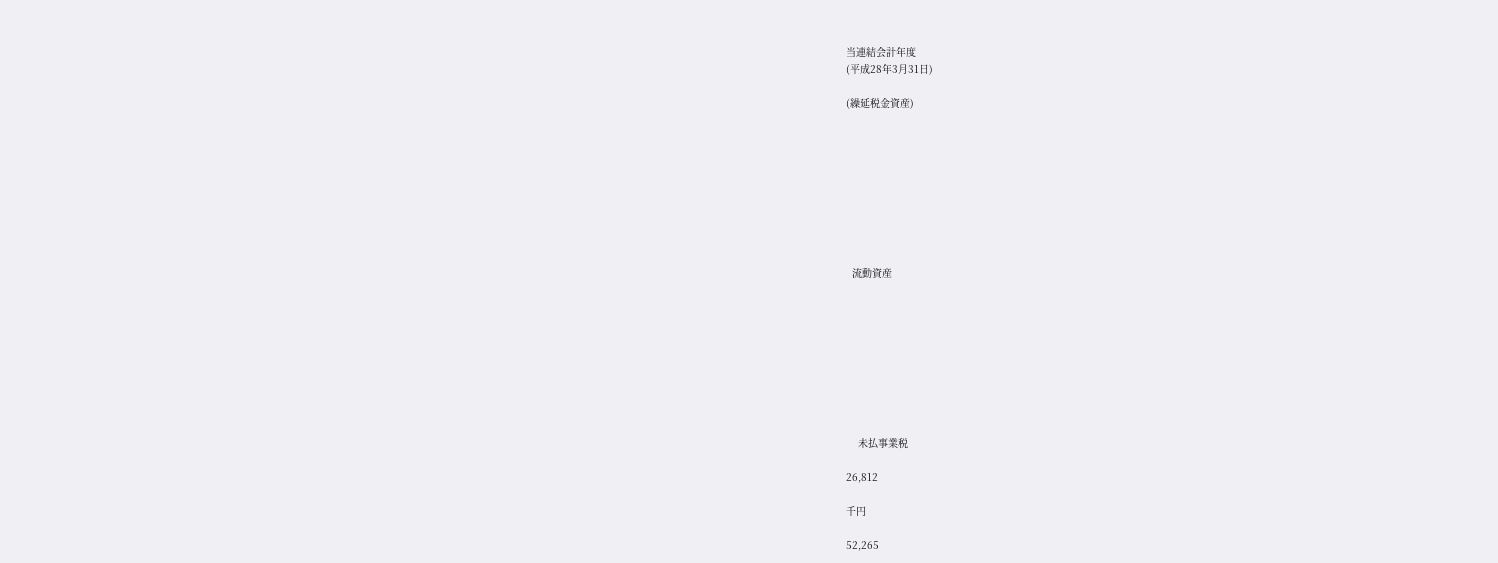当連結会計年度
(平成28年3月31日)

(繰延税金資産)









  流動資産









    未払事業税

26,812

千円

52,265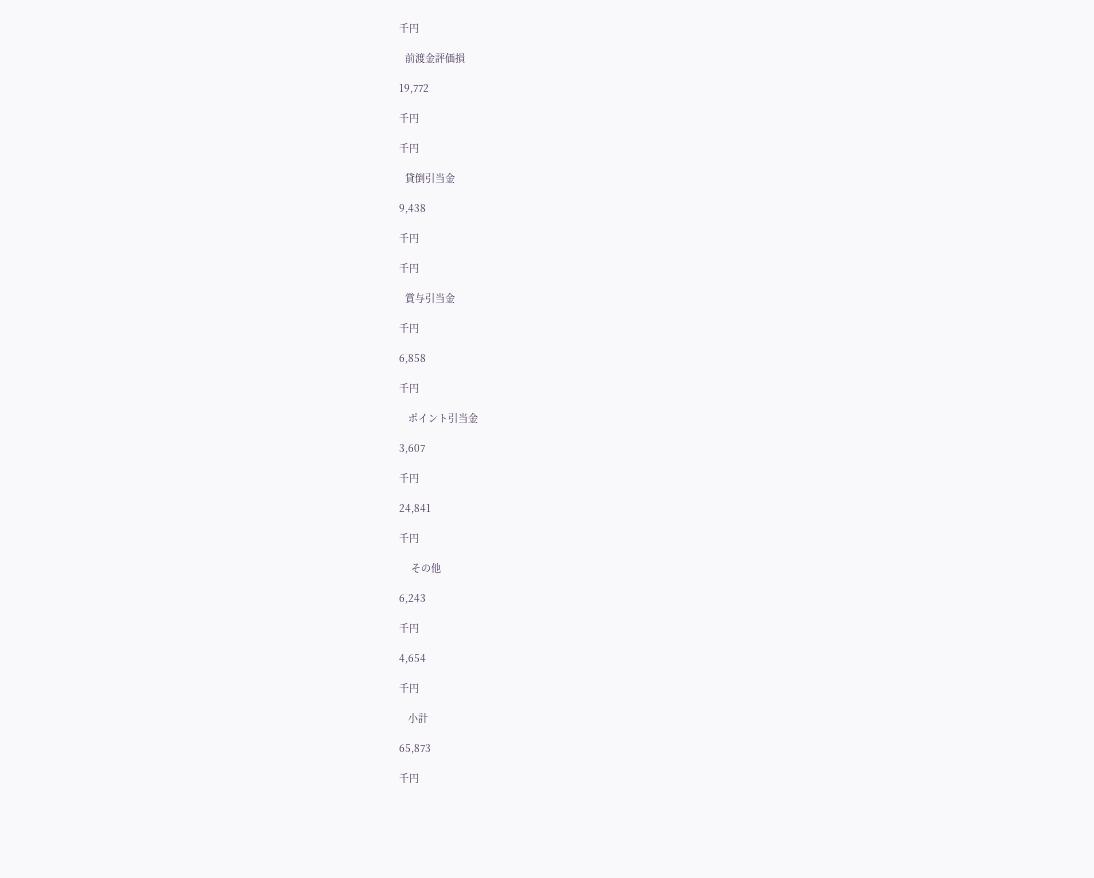千円

  前渡金評価損

19,772

千円

千円

  貸倒引当金

9,438

千円

千円

  賞与引当金

千円

6,858

千円

   ポイント引当金

3,607

千円

24,841

千円

    その他

6,243

千円

4,654

千円

   小計

65,873

千円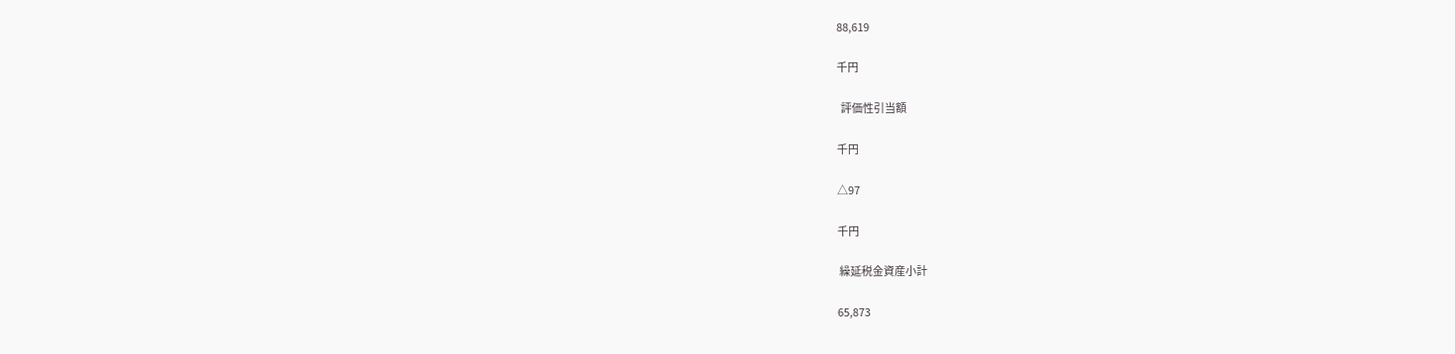88,619

千円

  評価性引当額

千円

△97

千円

 繰延税金資産小計

65,873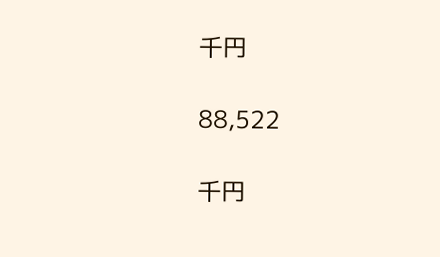千円

88,522

千円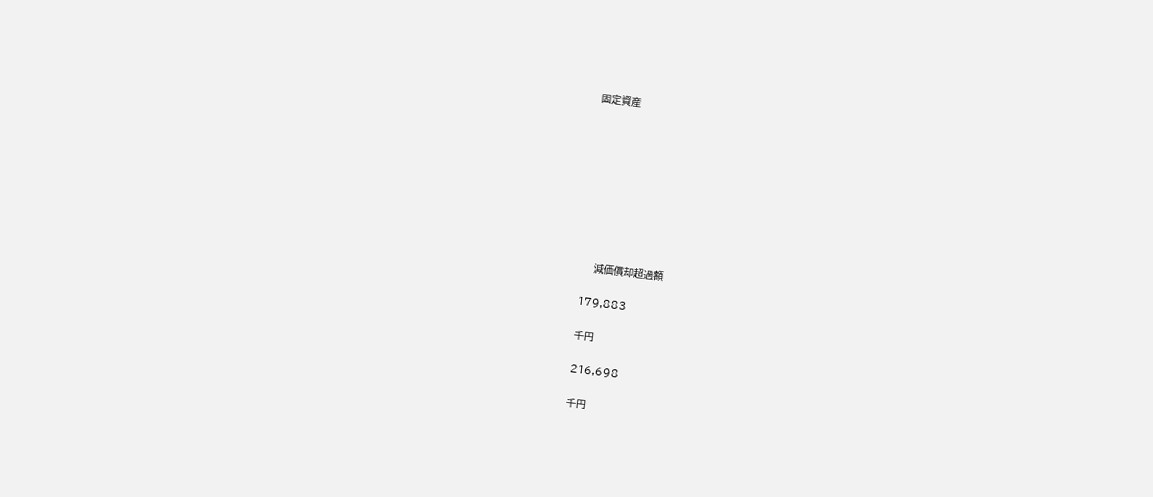固定資産









    減価償却超過額

179,883

千円

216,698

千円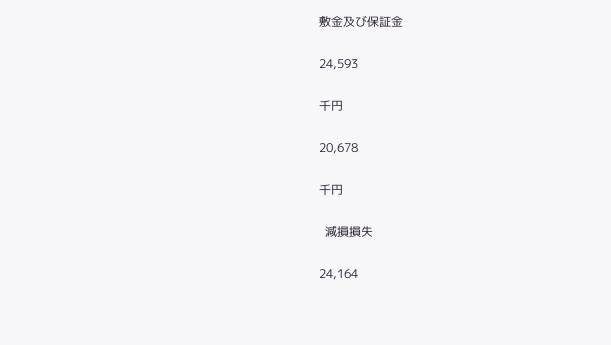敷金及び保証金

24,593

千円

20,678

千円

  減損損失

24,164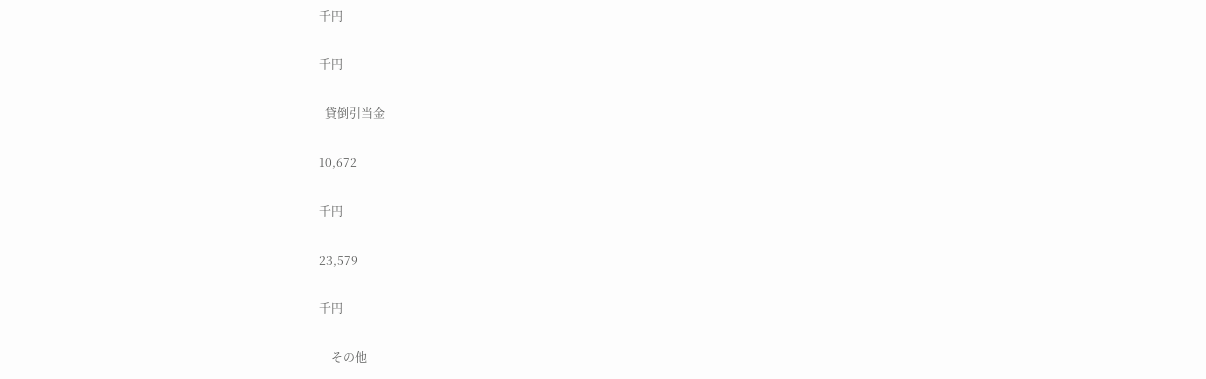千円

千円

  貸倒引当金

10,672

千円

23,579

千円

    その他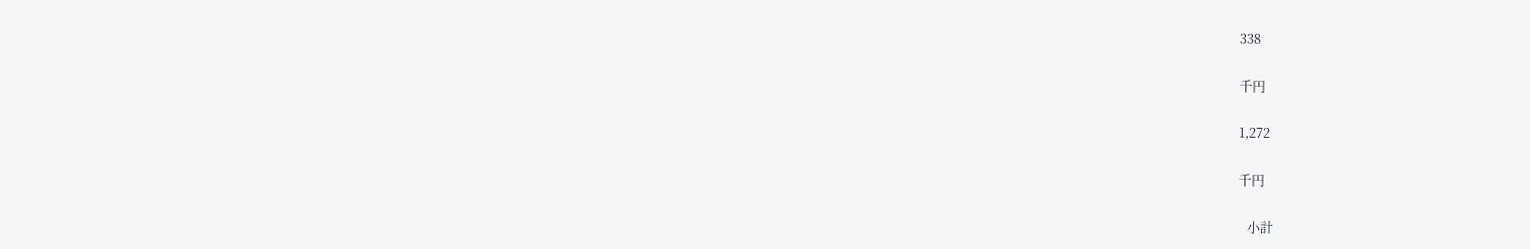338

千円

1,272

千円

   小計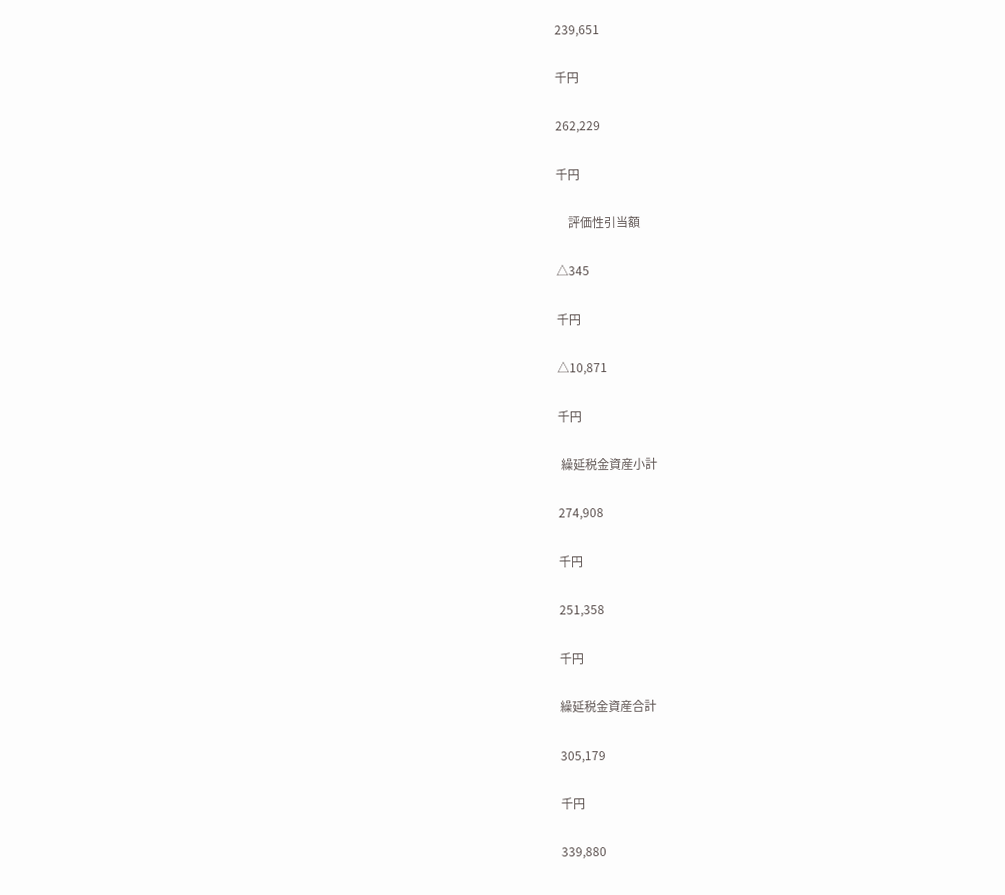239,651

千円

262,229

千円

    評価性引当額

△345

千円

△10,871

千円

 繰延税金資産小計

274,908

千円

251,358

千円

繰延税金資産合計

305,179

千円

339,880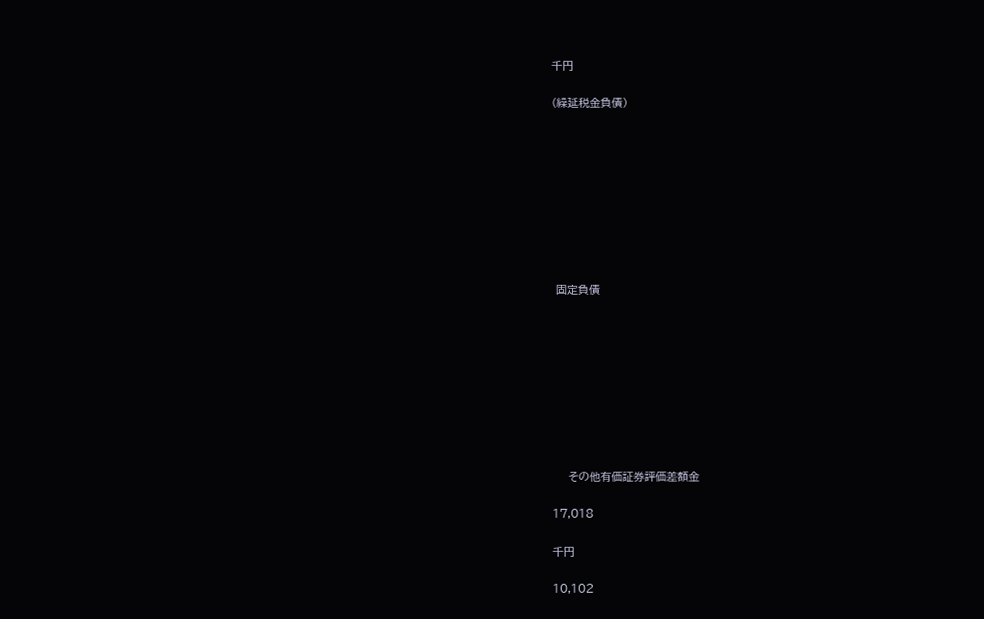千円

(繰延税金負債)









 固定負債









    その他有価証券評価差額金

17,018

千円

10,102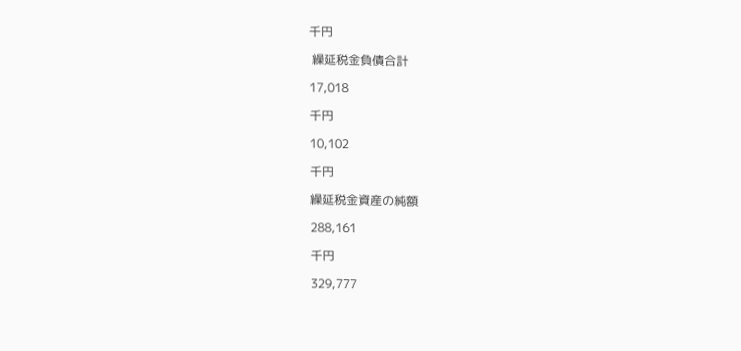千円

 繰延税金負債合計

17,018

千円

10,102

千円

繰延税金資産の純額

288,161

千円

329,777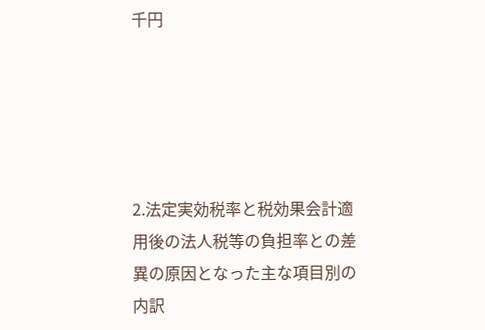千円





2.法定実効税率と税効果会計適用後の法人税等の負担率との差異の原因となった主な項目別の内訳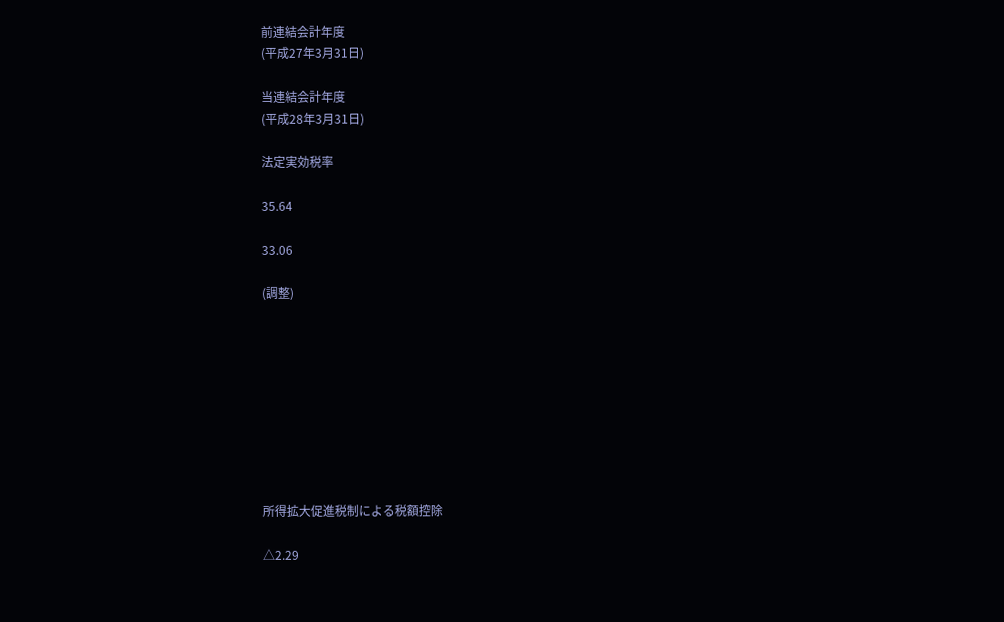前連結会計年度
(平成27年3月31日)

当連結会計年度
(平成28年3月31日)

法定実効税率

35.64

33.06

(調整)









所得拡大促進税制による税額控除

△2.29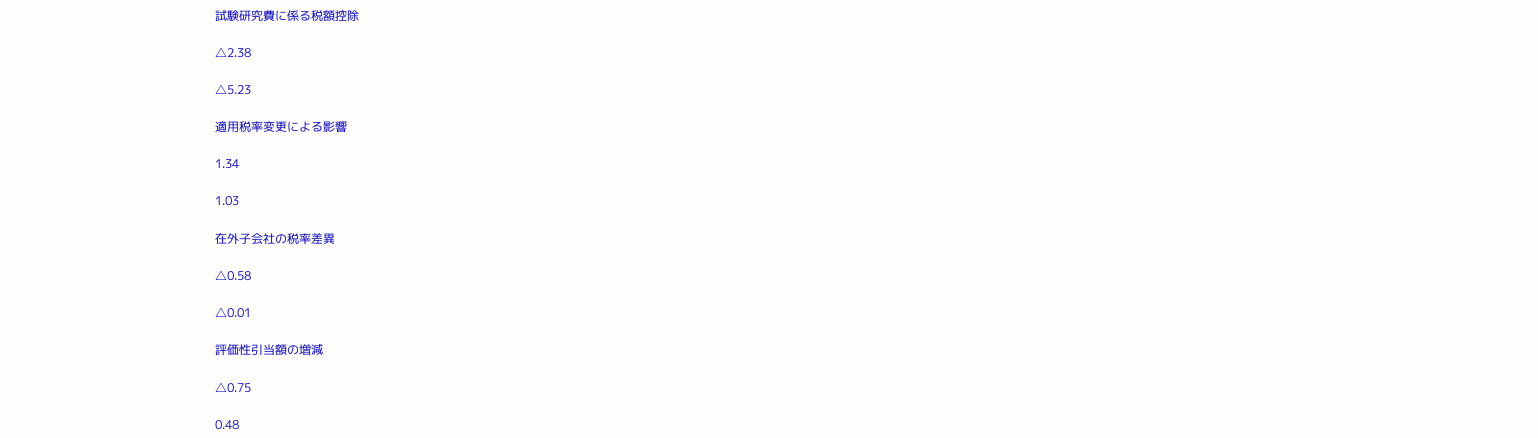試験研究費に係る税額控除

△2.38

△5.23

適用税率変更による影響

1.34

1.03

在外子会社の税率差異

△0.58

△0.01

評価性引当額の増減

△0.75

0.48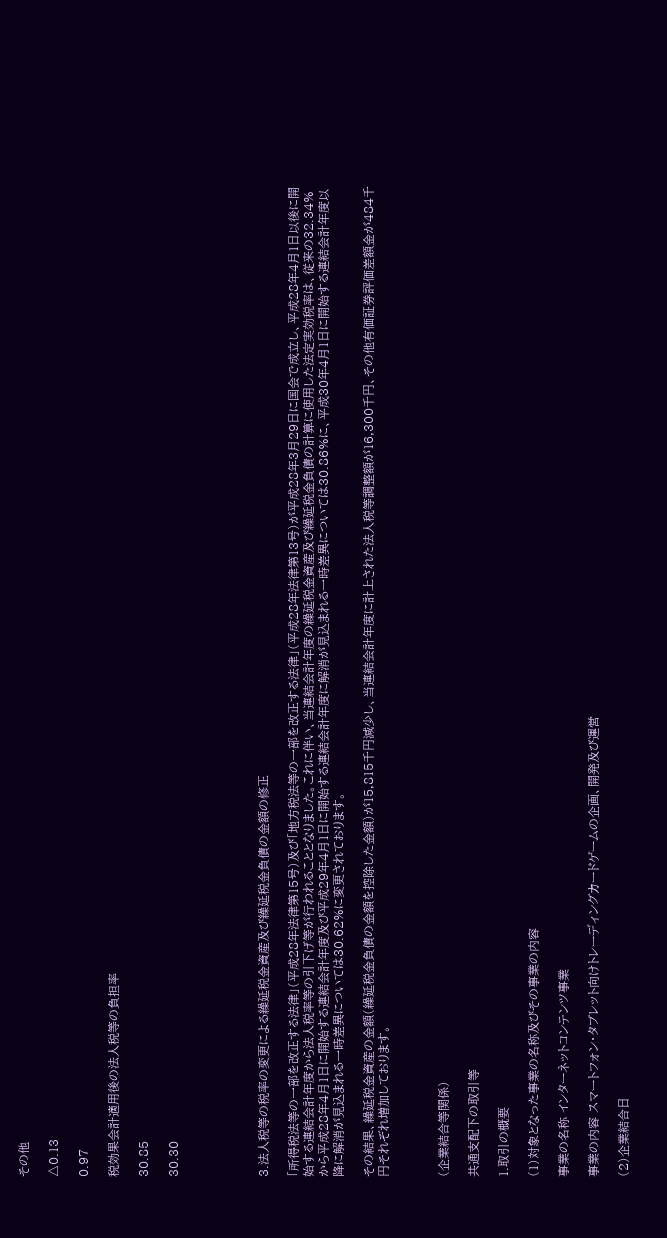その他

△0.13

0.97

税効果会計適用後の法人税等の負担率

30.85

30.30





3.法人税等の税率の変更による繰延税金資産及び繰延税金負債の金額の修正

「所得税法等の一部を改正する法律」(平成28年法律第15号)及び「地方税法等の一部を改正する法律」(平成28年法律第13号)が平成28年3月29日に国会で成立し、平成28年4月1日以後に開始する連結会計年度から法人税率等の引下げ等が行われることとなりました。これに伴い、当連結会計年度の繰延税金資産及び繰延税金負債の計算に使用した法定実効税率は、従来の32.34%から平成28年4月1日に開始する連結会計年度及び平成29年4月1日に開始する連結会計年度に解消が見込まれる一時差異については30.86%に、平成30年4月1日に開始する連結会計年度以降に解消が見込まれる一時差異については30.62%に変更されております。

その結果、繰延税金資産の金額(繰延税金負債の金額を控除した金額)が15,815千円減少し、当連結会計年度に計上された法人税等調整額が16,300千円、その他有価証券評価差額金が484千円それぞれ増加しております。



(企業結合等関係)

共通支配下の取引等

1.取引の概要

(1)対象となった事業の名称及びその事業の内容

事業の名称 インターネットコンテンツ事業

事業の内容 スマートフォン・タブレット向けトレーディングカードゲームの企画、開発及び運営

(2)企業結合日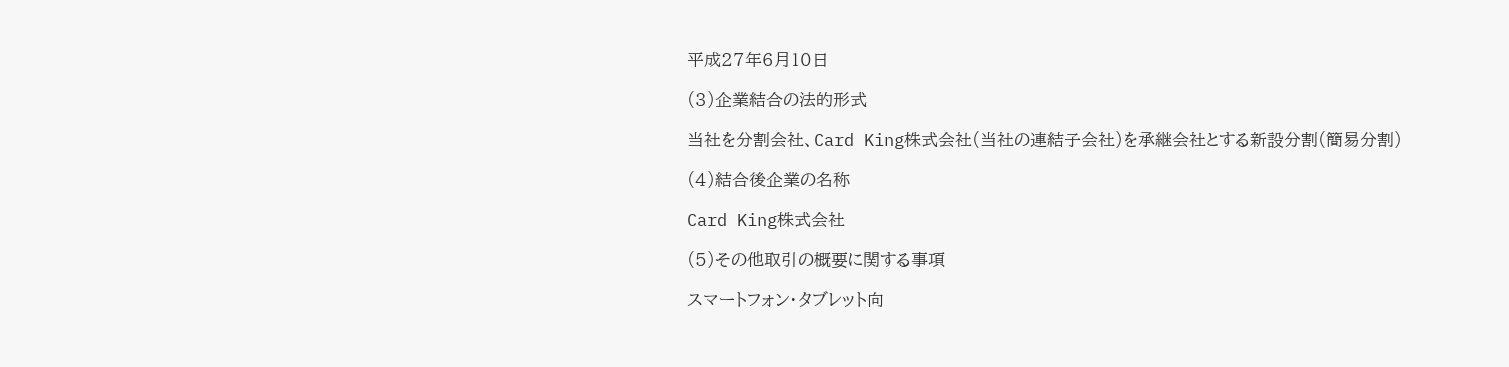平成27年6月10日

(3)企業結合の法的形式

当社を分割会社、Card King株式会社(当社の連結子会社)を承継会社とする新設分割(簡易分割)

(4)結合後企業の名称

Card King株式会社

(5)その他取引の概要に関する事項

スマートフォン・タブレット向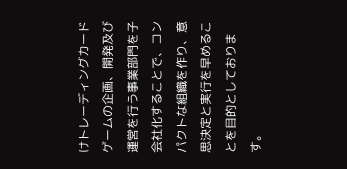けトレーディングカードゲームの企画、開発及び運営を行う事業部門を子会社化することで、コンパクトな組織を作り、意思決定と実行を早めることを目的としております。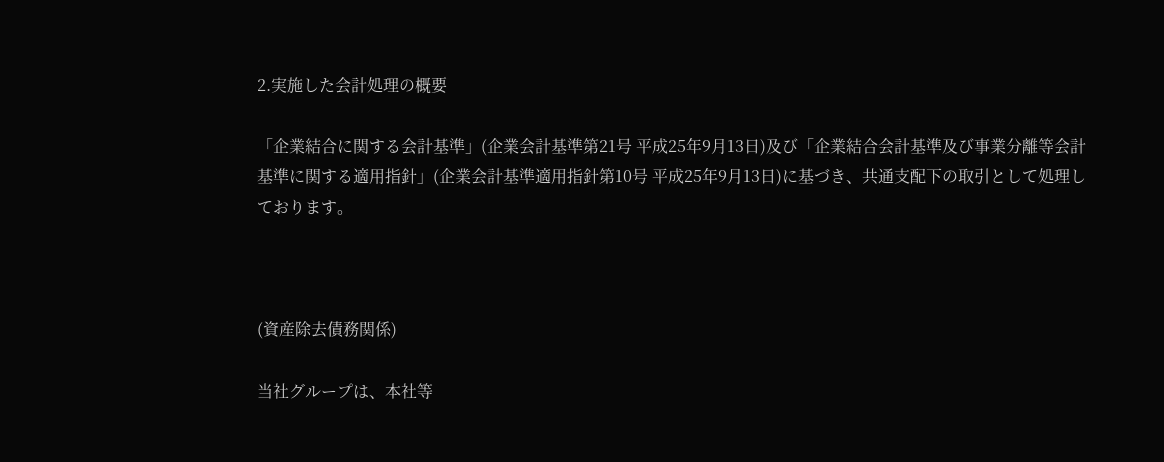2.実施した会計処理の概要

「企業結合に関する会計基準」(企業会計基準第21号 平成25年9月13日)及び「企業結合会計基準及び事業分離等会計基準に関する適用指針」(企業会計基準適用指針第10号 平成25年9月13日)に基づき、共通支配下の取引として処理しております。



(資産除去債務関係)

当社グループは、本社等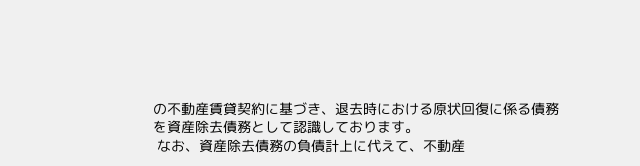の不動産賃貸契約に基づき、退去時における原状回復に係る債務を資産除去債務として認識しております。
 なお、資産除去債務の負債計上に代えて、不動産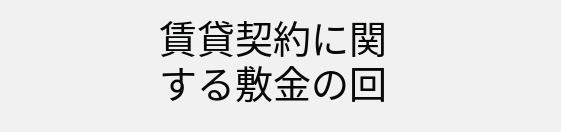賃貸契約に関する敷金の回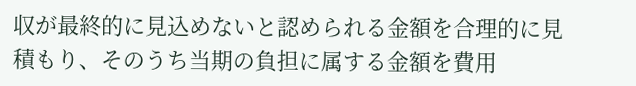収が最終的に見込めないと認められる金額を合理的に見積もり、そのうち当期の負担に属する金額を費用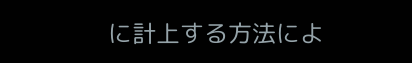に計上する方法によ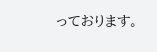っております。